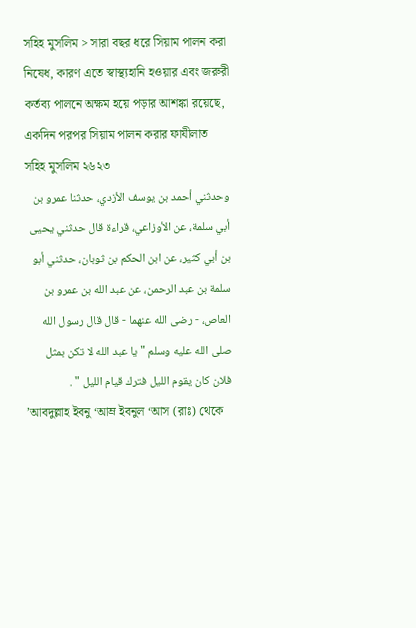সহিহ মুসলিম > সারা বছর ধরে সিয়াম পালন করা নিষেধ, কারণ এতে স্বাস্থ্যহানি হওয়ার এবং জরুরী কর্তব্য পালনে অক্ষম হয়ে পড়ার আশঙ্কা রয়েছে, একদিন পরপর সিয়াম পালন করার ফাযীলাত
সহিহ মুসলিম ২৬২৩
وحدثني أحمد بن يوسف الأزدي، حدثنا عمرو بن أبي سلمة، عن الأوزاعي، قراءة قال حدثني يحيى بن أبي كثير، عن ابن الحكم بن ثوبان، حدثني أبو سلمة بن عبد الرحمن، عن عبد الله بن عمرو بن العاص، - رضى الله عنهما - قال قال رسول الله صلى الله عليه وسلم " يا عبد الله لا تكن بمثل فلان كان يقوم الليل فترك قيام الليل " .
’আবদুল্লাহ ইবনু ‘আম্র ইবনুল ‘আস (রাঃ) থেকে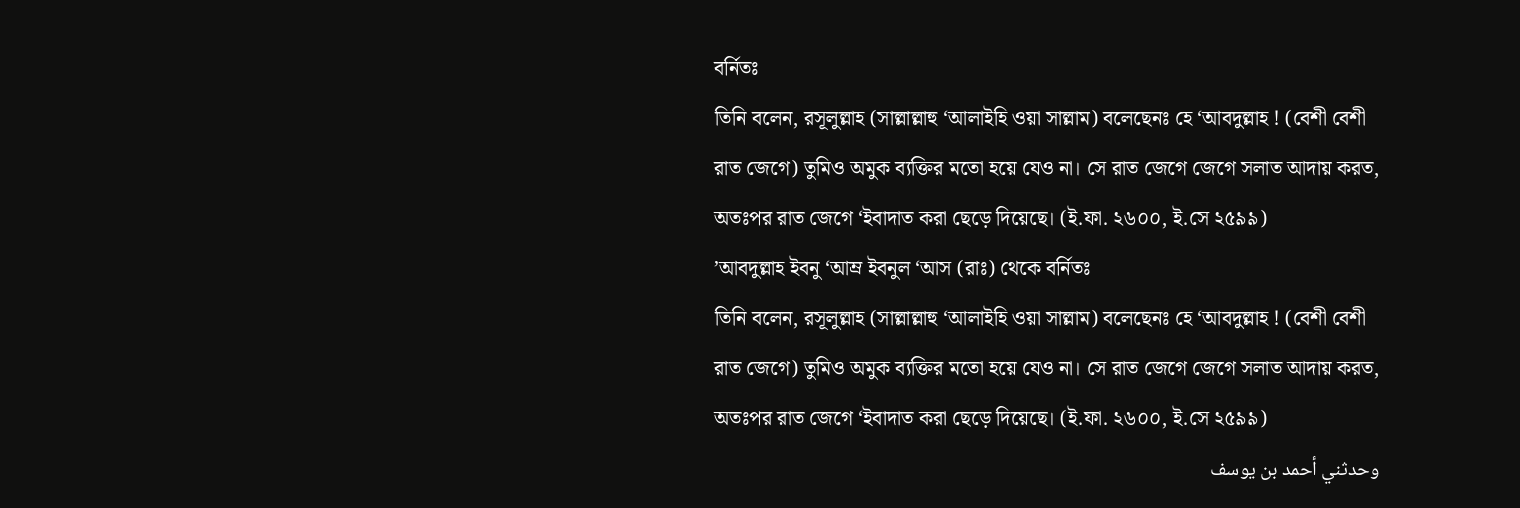বর্নিতঃ
তিনি বলেন, রসূলুল্লাহ (সাল্লাল্লাহু ‘আলাইহি ওয়া সাল্লাম) বলেছেনঃ হে ‘আবদুল্লাহ ! (বেশী বেশী রাত জেগে) তুমিও অমুক ব্যক্তির মতো হয়ে যেও না। সে রাত জেগে জেগে সলাত আদায় করত, অতঃপর রাত জেগে ‘ইবাদাত করা ছেড়ে দিয়েছে। (ই.ফা. ২৬০০, ই.সে ২৫৯৯)
’আবদুল্লাহ ইবনু ‘আম্র ইবনুল ‘আস (রাঃ) থেকে বর্নিতঃ
তিনি বলেন, রসূলুল্লাহ (সাল্লাল্লাহু ‘আলাইহি ওয়া সাল্লাম) বলেছেনঃ হে ‘আবদুল্লাহ ! (বেশী বেশী রাত জেগে) তুমিও অমুক ব্যক্তির মতো হয়ে যেও না। সে রাত জেগে জেগে সলাত আদায় করত, অতঃপর রাত জেগে ‘ইবাদাত করা ছেড়ে দিয়েছে। (ই.ফা. ২৬০০, ই.সে ২৫৯৯)
وحدثني أحمد بن يوسف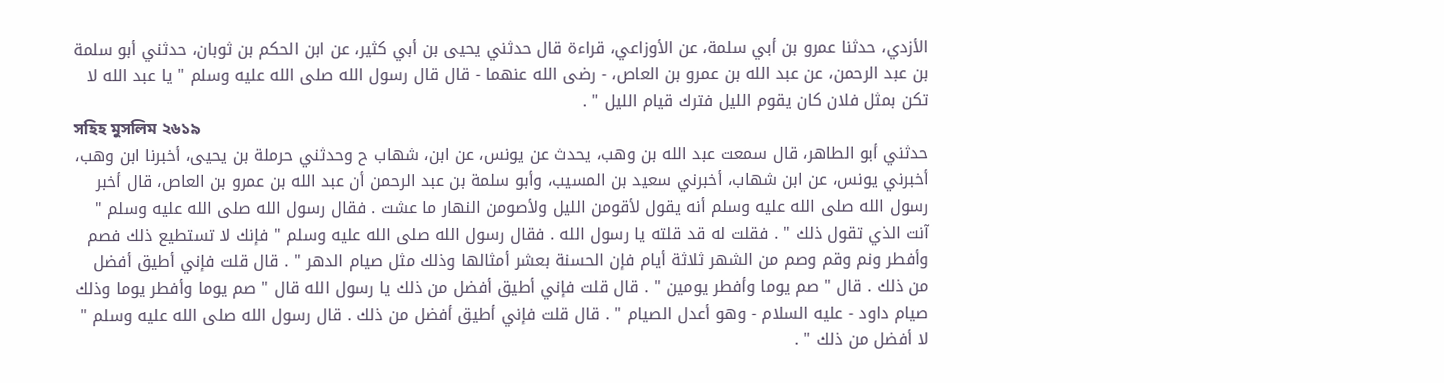الأزدي، حدثنا عمرو بن أبي سلمة، عن الأوزاعي، قراءة قال حدثني يحيى بن أبي كثير، عن ابن الحكم بن ثوبان، حدثني أبو سلمة بن عبد الرحمن، عن عبد الله بن عمرو بن العاص، - رضى الله عنهما - قال قال رسول الله صلى الله عليه وسلم " يا عبد الله لا تكن بمثل فلان كان يقوم الليل فترك قيام الليل " .
সহিহ মুসলিম ২৬১৯
حدثني أبو الطاهر، قال سمعت عبد الله بن وهب، يحدث عن يونس، عن ابن، شهاب ح وحدثني حرملة بن يحيى، أخبرنا ابن وهب، أخبرني يونس، عن ابن شهاب، أخبرني سعيد بن المسيب، وأبو سلمة بن عبد الرحمن أن عبد الله بن عمرو بن العاص، قال أخبر رسول الله صلى الله عليه وسلم أنه يقول لأقومن الليل ولأصومن النهار ما عشت . فقال رسول الله صلى الله عليه وسلم " آنت الذي تقول ذلك " . فقلت له قد قلته يا رسول الله . فقال رسول الله صلى الله عليه وسلم " فإنك لا تستطيع ذلك فصم وأفطر ونم وقم وصم من الشهر ثلاثة أيام فإن الحسنة بعشر أمثالها وذلك مثل صيام الدهر " . قال قلت فإني أطيق أفضل من ذلك . قال " صم يوما وأفطر يومين " . قال قلت فإني أطيق أفضل من ذلك يا رسول الله قال " صم يوما وأفطر يوما وذلك صيام داود - عليه السلام - وهو أعدل الصيام " . قال قلت فإني أطيق أفضل من ذلك . قال رسول الله صلى الله عليه وسلم " لا أفضل من ذلك " .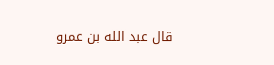قال عبد الله بن عمرو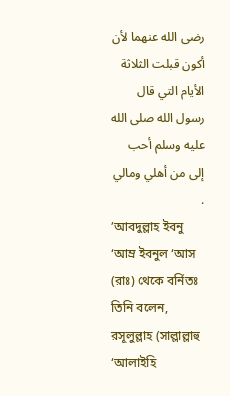رضى الله عنهما لأن أكون قبلت الثلاثة الأيام التي قال رسول الله صلى الله عليه وسلم أحب إلى من أهلي ومالي .
’আবদুল্লাহ ইবনু ‘আম্র ইবনুল ‘আস (রাঃ) থেকে বর্নিতঃ
তিনি বলেন, রসূলুল্লাহ (সাল্লাল্লাহু ‘আলাইহি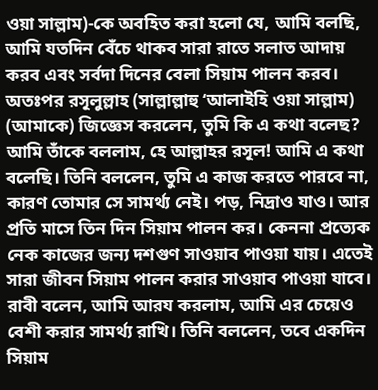ওয়া সাল্লাম)-কে অবহিত করা হলো যে, আমি বলছি, আমি যতদিন বেঁচে থাকব সারা রাতে সলাত আদায় করব এবং সর্বদা দিনের বেলা সিয়াম পালন করব। অতঃপর রসূলুল্লাহ (সাল্লাল্লাহু ‘আলাইহি ওয়া সাল্লাম) (আমাকে) জিজ্ঞেস করলেন, তুমি কি এ কথা বলেছ? আমি তাঁকে বললাম, হে আল্লাহর রসূল! আমি এ কথা বলেছি। তিনি বললেন, তুমি এ কাজ করতে পারবে না, কারণ তোমার সে সামর্থ্য নেই। পড়, নিদ্রাও যাও। আর প্রতি মাসে তিন দিন সিয়াম পালন কর। কেননা প্রত্যেক নেক কাজের জন্য দশগুণ সাওয়াব পাওয়া যায়। এতেই সারা জীবন সিয়াম পালন করার সাওয়াব পাওয়া যাবে। রাবী বলেন, আমি আরয করলাম, আমি এর চেয়েও বেশী করার সামর্থ্য রাখি। তিনি বললেন, তবে একদিন সিয়াম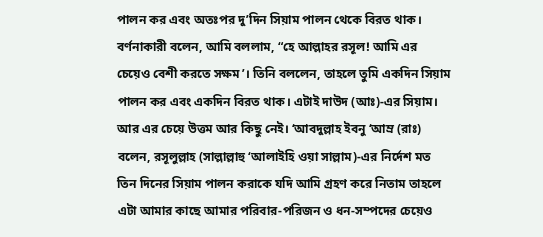পালন কর এবং অতঃপর দু’দিন সিয়াম পালন থেকে বিরত থাক। বর্ণনাকারী বলেন, আমি বললাম, “হে আল্লাহর রসূল! আমি এর চেয়েও বেশী করতে সক্ষম’। তিনি বললেন, তাহলে তুমি একদিন সিয়াম পালন কর এবং একদিন বিরত থাক। এটাই দাউদ (আঃ)-এর সিয়াম। আর এর চেয়ে উত্তম আর কিছু নেই। ‘আবদুল্লাহ ইবনু ‘আম্র (রাঃ) বলেন, রসূলুল্লাহ (সাল্লাল্লাহু ‘আলাইহি ওয়া সাল্লাম)-এর নির্দেশ মত তিন দিনের সিয়াম পালন করাকে যদি আমি গ্রহণ করে নিতাম তাহলে এটা আমার কাছে আমার পরিবার-পরিজন ও ধন-সম্পদের চেয়েও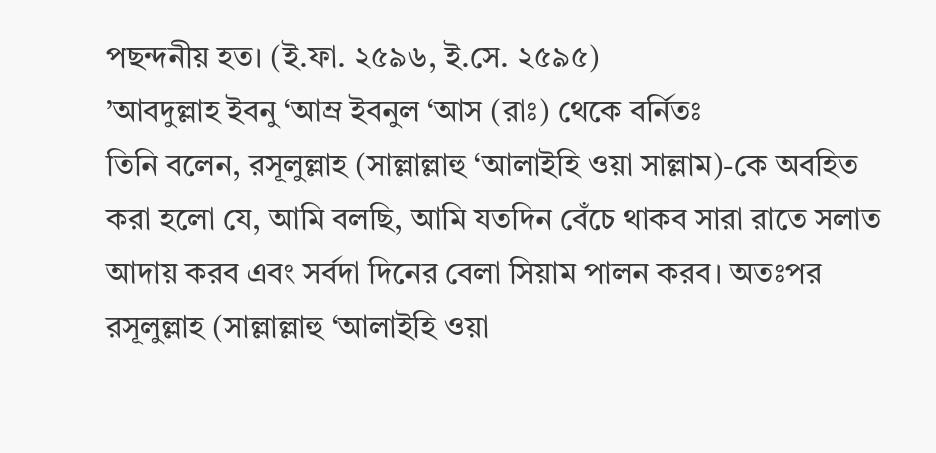পছন্দনীয় হত। (ই.ফা. ২৫৯৬, ই.সে. ২৫৯৫)
’আবদুল্লাহ ইবনু ‘আম্র ইবনুল ‘আস (রাঃ) থেকে বর্নিতঃ
তিনি বলেন, রসূলুল্লাহ (সাল্লাল্লাহু ‘আলাইহি ওয়া সাল্লাম)-কে অবহিত করা হলো যে, আমি বলছি, আমি যতদিন বেঁচে থাকব সারা রাতে সলাত আদায় করব এবং সর্বদা দিনের বেলা সিয়াম পালন করব। অতঃপর রসূলুল্লাহ (সাল্লাল্লাহু ‘আলাইহি ওয়া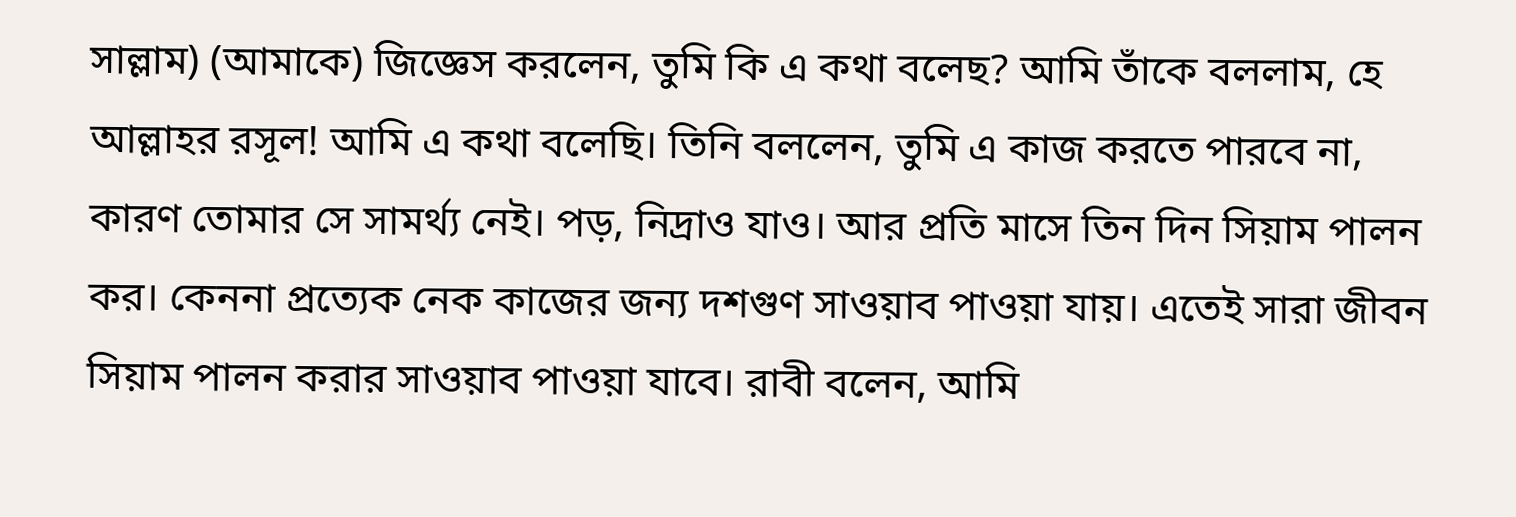সাল্লাম) (আমাকে) জিজ্ঞেস করলেন, তুমি কি এ কথা বলেছ? আমি তাঁকে বললাম, হে আল্লাহর রসূল! আমি এ কথা বলেছি। তিনি বললেন, তুমি এ কাজ করতে পারবে না, কারণ তোমার সে সামর্থ্য নেই। পড়, নিদ্রাও যাও। আর প্রতি মাসে তিন দিন সিয়াম পালন কর। কেননা প্রত্যেক নেক কাজের জন্য দশগুণ সাওয়াব পাওয়া যায়। এতেই সারা জীবন সিয়াম পালন করার সাওয়াব পাওয়া যাবে। রাবী বলেন, আমি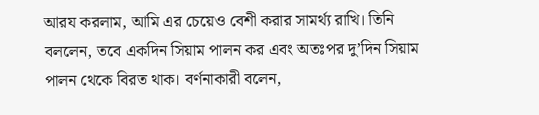আরয করলাম, আমি এর চেয়েও বেশী করার সামর্থ্য রাখি। তিনি বললেন, তবে একদিন সিয়াম পালন কর এবং অতঃপর দু’দিন সিয়াম পালন থেকে বিরত থাক। বর্ণনাকারী বলেন,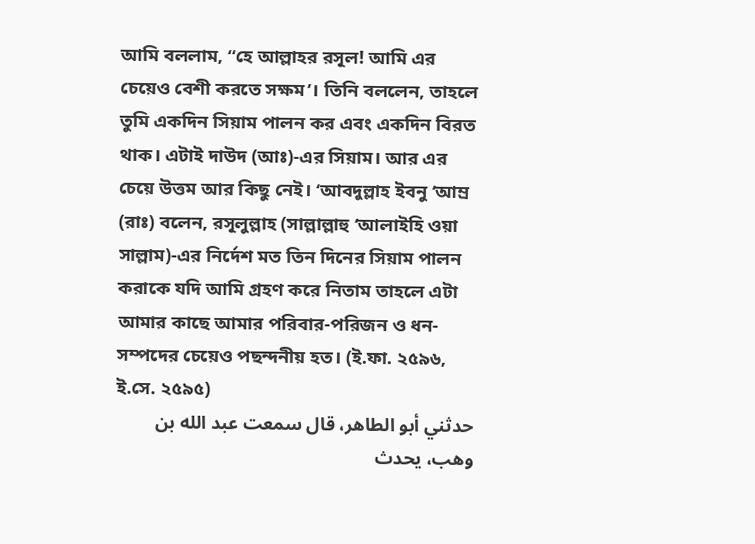আমি বললাম, “হে আল্লাহর রসূল! আমি এর চেয়েও বেশী করতে সক্ষম’। তিনি বললেন, তাহলে তুমি একদিন সিয়াম পালন কর এবং একদিন বিরত থাক। এটাই দাউদ (আঃ)-এর সিয়াম। আর এর চেয়ে উত্তম আর কিছু নেই। ‘আবদুল্লাহ ইবনু ‘আম্র (রাঃ) বলেন, রসূলুল্লাহ (সাল্লাল্লাহু ‘আলাইহি ওয়া সাল্লাম)-এর নির্দেশ মত তিন দিনের সিয়াম পালন করাকে যদি আমি গ্রহণ করে নিতাম তাহলে এটা আমার কাছে আমার পরিবার-পরিজন ও ধন-সম্পদের চেয়েও পছন্দনীয় হত। (ই.ফা. ২৫৯৬, ই.সে. ২৫৯৫)
حدثني أبو الطاهر، قال سمعت عبد الله بن وهب، يحدث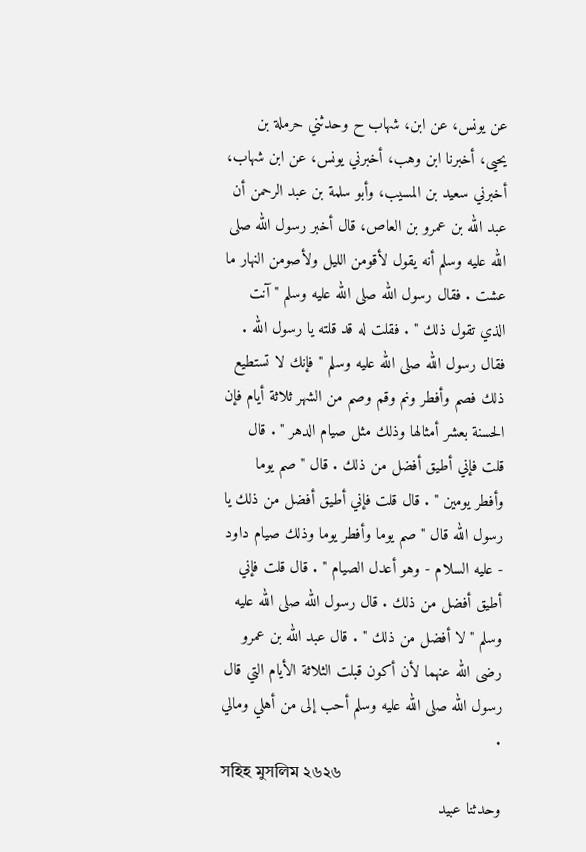عن يونس، عن ابن، شهاب ح وحدثني حرملة بن يحيى، أخبرنا ابن وهب، أخبرني يونس، عن ابن شهاب، أخبرني سعيد بن المسيب، وأبو سلمة بن عبد الرحمن أن عبد الله بن عمرو بن العاص، قال أخبر رسول الله صلى الله عليه وسلم أنه يقول لأقومن الليل ولأصومن النهار ما عشت . فقال رسول الله صلى الله عليه وسلم " آنت الذي تقول ذلك " . فقلت له قد قلته يا رسول الله . فقال رسول الله صلى الله عليه وسلم " فإنك لا تستطيع ذلك فصم وأفطر ونم وقم وصم من الشهر ثلاثة أيام فإن الحسنة بعشر أمثالها وذلك مثل صيام الدهر " . قال قلت فإني أطيق أفضل من ذلك . قال " صم يوما وأفطر يومين " . قال قلت فإني أطيق أفضل من ذلك يا رسول الله قال " صم يوما وأفطر يوما وذلك صيام داود - عليه السلام - وهو أعدل الصيام " . قال قلت فإني أطيق أفضل من ذلك . قال رسول الله صلى الله عليه وسلم " لا أفضل من ذلك " . قال عبد الله بن عمرو رضى الله عنهما لأن أكون قبلت الثلاثة الأيام التي قال رسول الله صلى الله عليه وسلم أحب إلى من أهلي ومالي .
সহিহ মুসলিম ২৬২৬
وحدثنا عبيد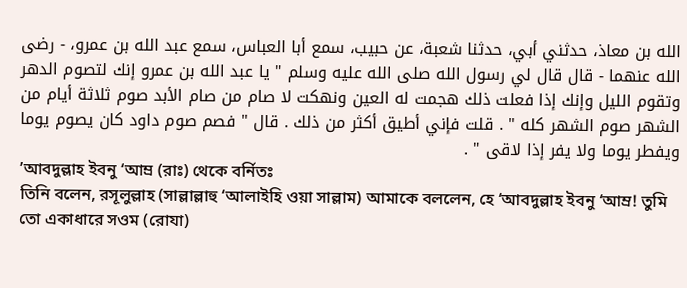الله بن معاذ، حدثني أبي، حدثنا شعبة، عن حبيب، سمع أبا العباس، سمع عبد الله بن عمرو، - رضى الله عنهما - قال قال لي رسول الله صلى الله عليه وسلم " يا عبد الله بن عمرو إنك لتصوم الدهر وتقوم الليل وإنك إذا فعلت ذلك هجمت له العين ونهكت لا صام من صام الأبد صوم ثلاثة أيام من الشهر صوم الشهر كله " . قلت فإني أطيق أكثر من ذلك . قال " فصم صوم داود كان يصوم يوما ويفطر يوما ولا يفر إذا لاقى " .
’আবদুল্লাহ ইবনু ‘আম্র (রাঃ) থেকে বর্নিতঃ
তিনি বলেন, রসূলুল্লাহ (সাল্লাল্লাহু ‘আলাইহি ওয়া সাল্লাম) আমাকে বললেন, হে ‘আবদুল্লাহ ইবনু ‘আম্র! তুমি তো একাধারে সওম (রোযা)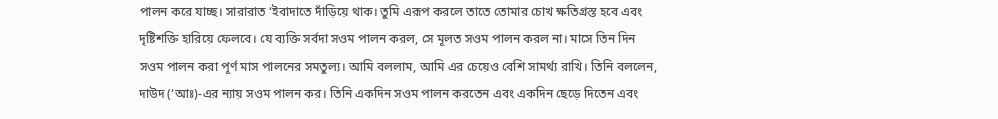পালন করে যাচ্ছ। সারারাত ‘ইবাদাতে দাঁড়িয়ে থাক। তুমি এরূপ করলে তাতে তোমার চোখ ক্ষতিগ্রস্ত হবে এবং দৃষ্টিশক্তি হারিয়ে ফেলবে। যে ব্যক্তি সর্বদা সওম পালন করল, সে মূলত সওম পালন করল না। মাসে তিন দিন সওম পালন করা পূর্ণ মাস পালনের সমতুল্য। আমি বললাম, আমি এর চেয়েও বেশি সামর্থ্য রাখি। তিনি বললেন, দাউদ (‘আঃ)-এর ন্যায় সওম পালন কর। তিনি একদিন সওম পালন করতেন এবং একদিন ছেড়ে দিতেন এবং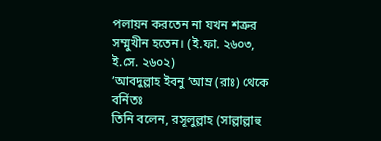পলায়ন করতেন না যখন শত্রুর সম্মুখীন হতেন। (ই.ফা. ২৬০৩, ই.সে. ২৬০২)
’আবদুল্লাহ ইবনু ‘আম্র (রাঃ) থেকে বর্নিতঃ
তিনি বলেন, রসূলুল্লাহ (সাল্লাল্লাহু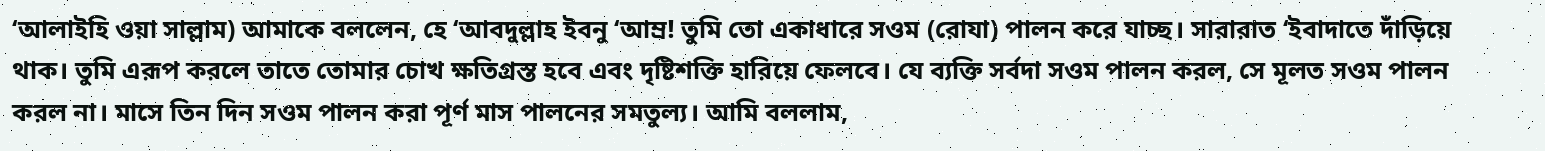‘আলাইহি ওয়া সাল্লাম) আমাকে বললেন, হে ‘আবদুল্লাহ ইবনু ‘আম্র! তুমি তো একাধারে সওম (রোযা) পালন করে যাচ্ছ। সারারাত ‘ইবাদাতে দাঁড়িয়ে থাক। তুমি এরূপ করলে তাতে তোমার চোখ ক্ষতিগ্রস্ত হবে এবং দৃষ্টিশক্তি হারিয়ে ফেলবে। যে ব্যক্তি সর্বদা সওম পালন করল, সে মূলত সওম পালন করল না। মাসে তিন দিন সওম পালন করা পূর্ণ মাস পালনের সমতুল্য। আমি বললাম,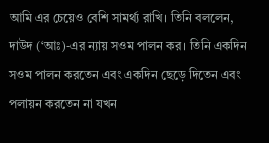আমি এর চেয়েও বেশি সামর্থ্য রাখি। তিনি বললেন, দাউদ (‘আঃ)-এর ন্যায় সওম পালন কর। তিনি একদিন সওম পালন করতেন এবং একদিন ছেড়ে দিতেন এবং পলায়ন করতেন না যখন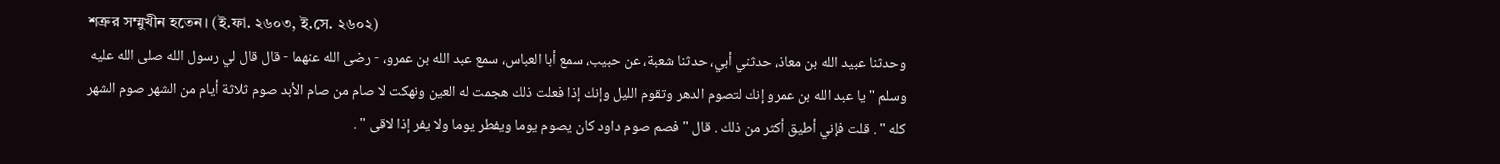শত্রুর সম্মুখীন হতেন। (ই.ফা. ২৬০৩, ই.সে. ২৬০২)
وحدثنا عبيد الله بن معاذ، حدثني أبي، حدثنا شعبة، عن حبيب، سمع أبا العباس، سمع عبد الله بن عمرو، - رضى الله عنهما - قال قال لي رسول الله صلى الله عليه وسلم " يا عبد الله بن عمرو إنك لتصوم الدهر وتقوم الليل وإنك إذا فعلت ذلك هجمت له العين ونهكت لا صام من صام الأبد صوم ثلاثة أيام من الشهر صوم الشهر كله " . قلت فإني أطيق أكثر من ذلك . قال " فصم صوم داود كان يصوم يوما ويفطر يوما ولا يفر إذا لاقى " .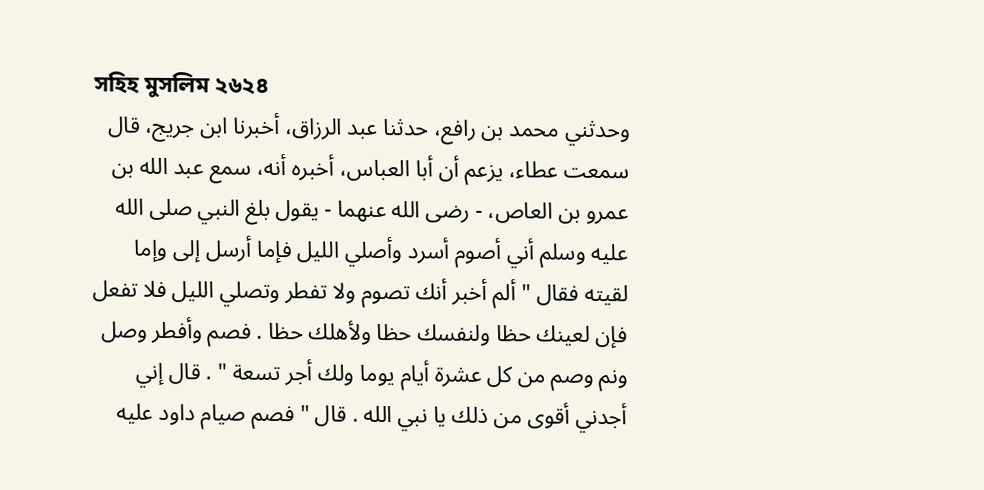সহিহ মুসলিম ২৬২৪
وحدثني محمد بن رافع، حدثنا عبد الرزاق، أخبرنا ابن جريج، قال سمعت عطاء، يزعم أن أبا العباس، أخبره أنه، سمع عبد الله بن عمرو بن العاص، - رضى الله عنهما - يقول بلغ النبي صلى الله عليه وسلم أني أصوم أسرد وأصلي الليل فإما أرسل إلى وإما لقيته فقال " ألم أخبر أنك تصوم ولا تفطر وتصلي الليل فلا تفعل فإن لعينك حظا ولنفسك حظا ولأهلك حظا . فصم وأفطر وصل ونم وصم من كل عشرة أيام يوما ولك أجر تسعة " . قال إني أجدني أقوى من ذلك يا نبي الله . قال " فصم صيام داود عليه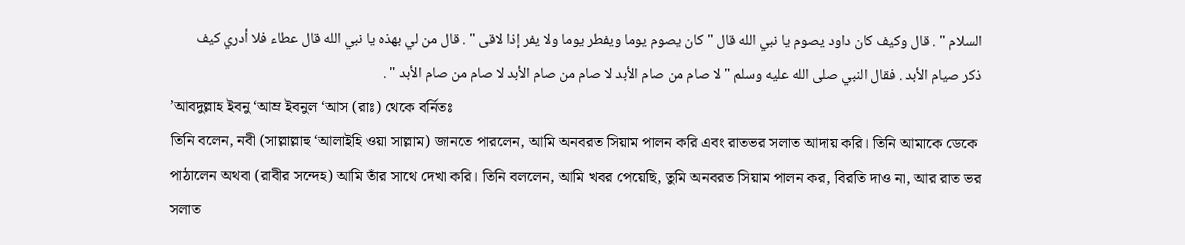السلام " . قال وكيف كان داود يصوم يا نبي الله قال " كان يصوم يوما ويفطر يوما ولا يفر إذا لاقى " . قال من لي بهذه يا نبي الله قال عطاء فلا أدري كيف ذكر صيام الأبد . فقال النبي صلى الله عليه وسلم " لا صام من صام الأبد لا صام من صام الأبد لا صام من صام الأبد " .
’আবদুল্লাহ ইবনু ‘আম্র ইবনুল ‘আস (রাঃ) থেকে বর্নিতঃ
তিনি বলেন, নবী (সাল্লাল্লাহু ‘আলাইহি ওয়া সাল্লাম) জানতে পারলেন, আমি অনবরত সিয়াম পালন করি এবং রাতভর সলাত আদায় করি। তিনি আমাকে ডেকে পাঠালেন অথবা (রাবীর সন্দেহ) আমি তাঁর সাথে দেখা করি। তিনি বললেন, আমি খবর পেয়েছি, তুমি অনবরত সিয়াম পালন কর, বিরতি দাও না, আর রাত ভর সলাত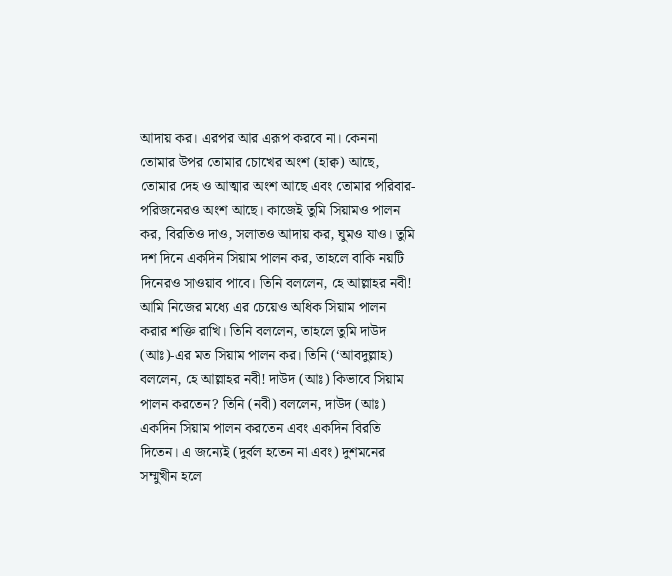আদায় কর। এরপর আর এরূপ করবে না। কেননা তোমার উপর তোমার চোখের অংশ (হাক্ব) আছে, তোমার দেহ ও আত্মার অংশ আছে এবং তোমার পরিবার-পরিজনেরও অংশ আছে। কাজেই তুমি সিয়ামও পালন কর, বিরতিও দাও, সলাতও আদায় কর, ঘুমও যাও। তুমি দশ দিনে একদিন সিয়াম পালন কর, তাহলে বাকি নয়টি দিনেরও সাওয়াব পাবে। তিনি বললেন, হে আল্লাহর নবী! আমি নিজের মধ্যে এর চেয়েও অধিক সিয়াম পালন করার শক্তি রাখি। তিনি বললেন, তাহলে তুমি দাউদ (আঃ)-এর মত সিয়াম পালন কর। তিনি (‘আবদুল্লাহ) বললেন, হে আল্লাহর নবী! দাউদ (আঃ) কিভাবে সিয়াম পালন করতেন? তিনি (নবী) বললেন, দাউদ (আঃ) একদিন সিয়াম পালন করতেন এবং একদিন বিরতি দিতেন। এ জন্যেই (দুর্বল হতেন না এবং) দুশমনের সম্মুখীন হলে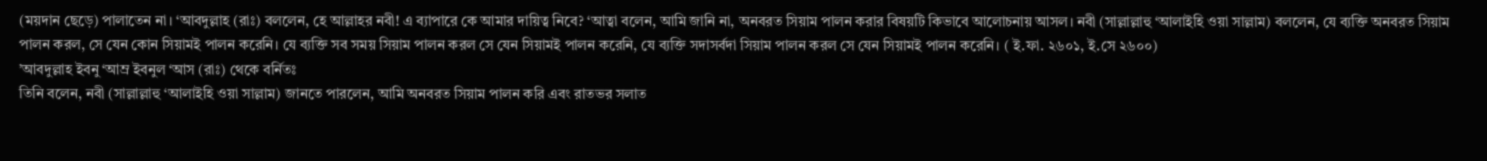(ময়দান ছেড়ে) পালাতেন না। ‘আবদুল্লাহ (রাঃ) বললেন, হে আল্লাহর নবী! এ ব্যাপারে কে আমার দায়িত্ব নিবে? ‘আত্বা বলেন, আমি জানি না, অনবরত সিয়াম পালন করার বিষয়টি কিভাবে আলোচনায় আসল। নবী (সাল্লাল্লাহু ‘আলাইহি ওয়া সাল্লাম) বললেন, যে ব্যক্তি অনবরত সিয়াম পালন করল, সে যেন কোন সিয়ামই পালন করেনি। যে ব্যক্তি সব সময় সিয়াম পালন করল সে যেন সিয়ামই পালন করেনি, যে ব্যক্তি সদাসর্বদা সিয়াম পালন করল সে যেন সিয়ামই পালন করেনি। ( ই.ফা. ২৬০১, ই.সে ২৬০০)
’আবদুল্লাহ ইবনু ‘আম্র ইবনুল ‘আস (রাঃ) থেকে বর্নিতঃ
তিনি বলেন, নবী (সাল্লাল্লাহু ‘আলাইহি ওয়া সাল্লাম) জানতে পারলেন, আমি অনবরত সিয়াম পালন করি এবং রাতভর সলাত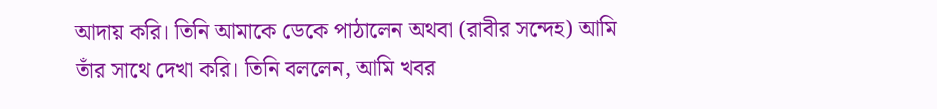আদায় করি। তিনি আমাকে ডেকে পাঠালেন অথবা (রাবীর সন্দেহ) আমি তাঁর সাথে দেখা করি। তিনি বললেন, আমি খবর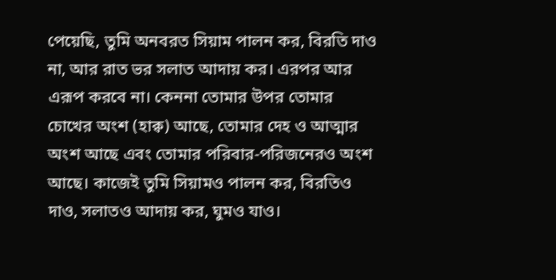পেয়েছি, তুমি অনবরত সিয়াম পালন কর, বিরতি দাও না, আর রাত ভর সলাত আদায় কর। এরপর আর এরূপ করবে না। কেননা তোমার উপর তোমার চোখের অংশ (হাক্ব) আছে, তোমার দেহ ও আত্মার অংশ আছে এবং তোমার পরিবার-পরিজনেরও অংশ আছে। কাজেই তুমি সিয়ামও পালন কর, বিরতিও দাও, সলাতও আদায় কর, ঘুমও যাও।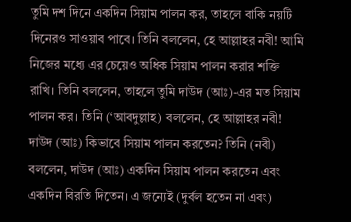তুমি দশ দিনে একদিন সিয়াম পালন কর, তাহলে বাকি নয়টি দিনেরও সাওয়াব পাবে। তিনি বললেন, হে আল্লাহর নবী! আমি নিজের মধ্যে এর চেয়েও অধিক সিয়াম পালন করার শক্তি রাখি। তিনি বললেন, তাহলে তুমি দাউদ (আঃ)-এর মত সিয়াম পালন কর। তিনি (‘আবদুল্লাহ) বললেন, হে আল্লাহর নবী! দাউদ (আঃ) কিভাবে সিয়াম পালন করতেন? তিনি (নবী) বললেন, দাউদ (আঃ) একদিন সিয়াম পালন করতেন এবং একদিন বিরতি দিতেন। এ জন্যেই (দুর্বল হতেন না এবং)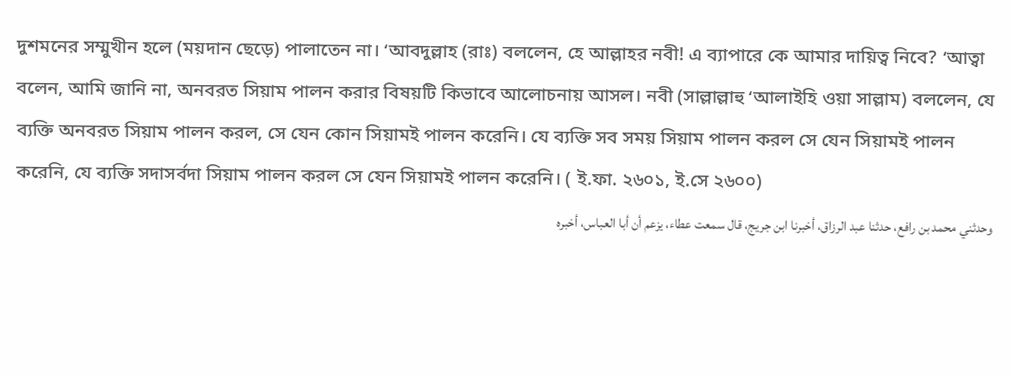দুশমনের সম্মুখীন হলে (ময়দান ছেড়ে) পালাতেন না। ‘আবদুল্লাহ (রাঃ) বললেন, হে আল্লাহর নবী! এ ব্যাপারে কে আমার দায়িত্ব নিবে? ‘আত্বা বলেন, আমি জানি না, অনবরত সিয়াম পালন করার বিষয়টি কিভাবে আলোচনায় আসল। নবী (সাল্লাল্লাহু ‘আলাইহি ওয়া সাল্লাম) বললেন, যে ব্যক্তি অনবরত সিয়াম পালন করল, সে যেন কোন সিয়ামই পালন করেনি। যে ব্যক্তি সব সময় সিয়াম পালন করল সে যেন সিয়ামই পালন করেনি, যে ব্যক্তি সদাসর্বদা সিয়াম পালন করল সে যেন সিয়ামই পালন করেনি। ( ই.ফা. ২৬০১, ই.সে ২৬০০)
وحدثني محمد بن رافع، حدثنا عبد الرزاق، أخبرنا ابن جريج، قال سمعت عطاء، يزعم أن أبا العباس، أخبره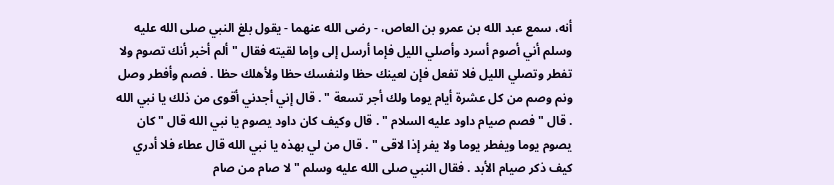أنه، سمع عبد الله بن عمرو بن العاص، - رضى الله عنهما - يقول بلغ النبي صلى الله عليه وسلم أني أصوم أسرد وأصلي الليل فإما أرسل إلى وإما لقيته فقال " ألم أخبر أنك تصوم ولا تفطر وتصلي الليل فلا تفعل فإن لعينك حظا ولنفسك حظا ولأهلك حظا . فصم وأفطر وصل ونم وصم من كل عشرة أيام يوما ولك أجر تسعة " . قال إني أجدني أقوى من ذلك يا نبي الله . قال " فصم صيام داود عليه السلام " . قال وكيف كان داود يصوم يا نبي الله قال " كان يصوم يوما ويفطر يوما ولا يفر إذا لاقى " . قال من لي بهذه يا نبي الله قال عطاء فلا أدري كيف ذكر صيام الأبد . فقال النبي صلى الله عليه وسلم " لا صام من صام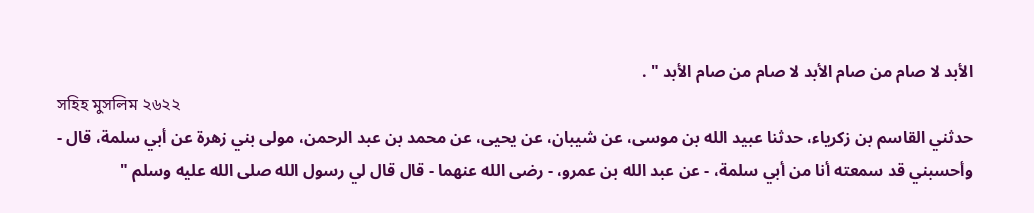الأبد لا صام من صام الأبد لا صام من صام الأبد " .
সহিহ মুসলিম ২৬২২
حدثني القاسم بن زكرياء، حدثنا عبيد الله بن موسى، عن شيبان، عن يحيى، عن محمد بن عبد الرحمن، مولى بني زهرة عن أبي سلمة، قال - وأحسبني قد سمعته أنا من أبي سلمة، - عن عبد الله بن عمرو، - رضى الله عنهما - قال قال لي رسول الله صلى الله عليه وسلم "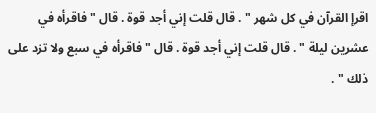اقرإ القرآن في كل شهر " . قال قلت إني أجد قوة . قال " فاقرأه في عشرين ليلة " . قال قلت إني أجد قوة . قال " فاقرأه في سبع ولا تزد على ذلك " .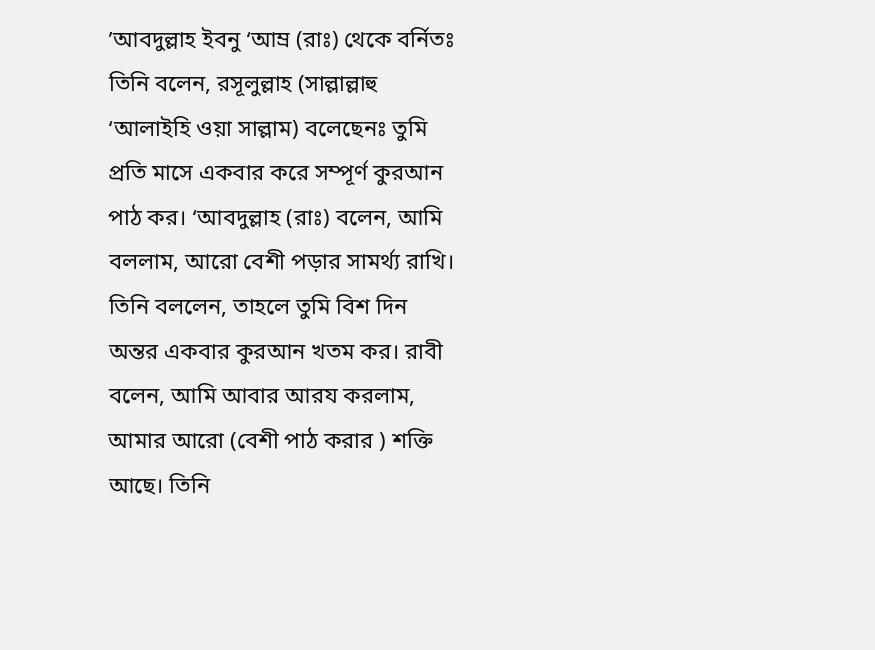’আবদুল্লাহ ইবনু ‘আম্র (রাঃ) থেকে বর্নিতঃ
তিনি বলেন, রসূলুল্লাহ (সাল্লাল্লাহু ‘আলাইহি ওয়া সাল্লাম) বলেছেনঃ তুমি প্রতি মাসে একবার করে সম্পূর্ণ কুরআন পাঠ কর। ‘আবদুল্লাহ (রাঃ) বলেন, আমি বললাম, আরো বেশী পড়ার সামর্থ্য রাখি। তিনি বললেন, তাহলে তুমি বিশ দিন অন্তর একবার কুরআন খতম কর। রাবী বলেন, আমি আবার আরয করলাম, আমার আরো (বেশী পাঠ করার ) শক্তি আছে। তিনি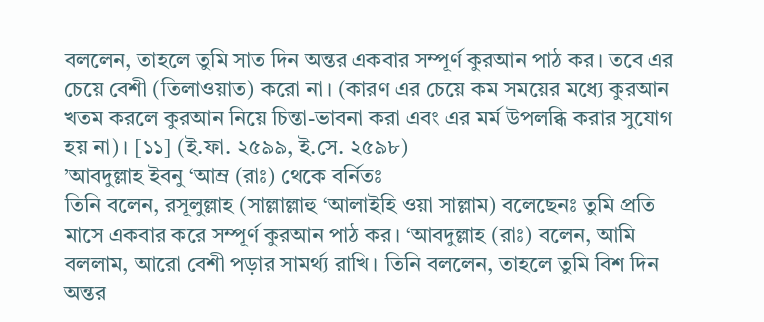বললেন, তাহলে তুমি সাত দিন অন্তর একবার সম্পূর্ণ কুরআন পাঠ কর। তবে এর চেয়ে বেশী (তিলাওয়াত) করো না। (কারণ এর চেয়ে কম সময়ের মধ্যে কুরআন খতম করলে কুরআন নিয়ে চিন্তা-ভাবনা করা এবং এর মর্ম উপলব্ধি করার সুযোগ হয় না)। [১১] (ই.ফা. ২৫৯৯, ই.সে. ২৫৯৮)
’আবদুল্লাহ ইবনু ‘আম্র (রাঃ) থেকে বর্নিতঃ
তিনি বলেন, রসূলুল্লাহ (সাল্লাল্লাহু ‘আলাইহি ওয়া সাল্লাম) বলেছেনঃ তুমি প্রতি মাসে একবার করে সম্পূর্ণ কুরআন পাঠ কর। ‘আবদুল্লাহ (রাঃ) বলেন, আমি বললাম, আরো বেশী পড়ার সামর্থ্য রাখি। তিনি বললেন, তাহলে তুমি বিশ দিন অন্তর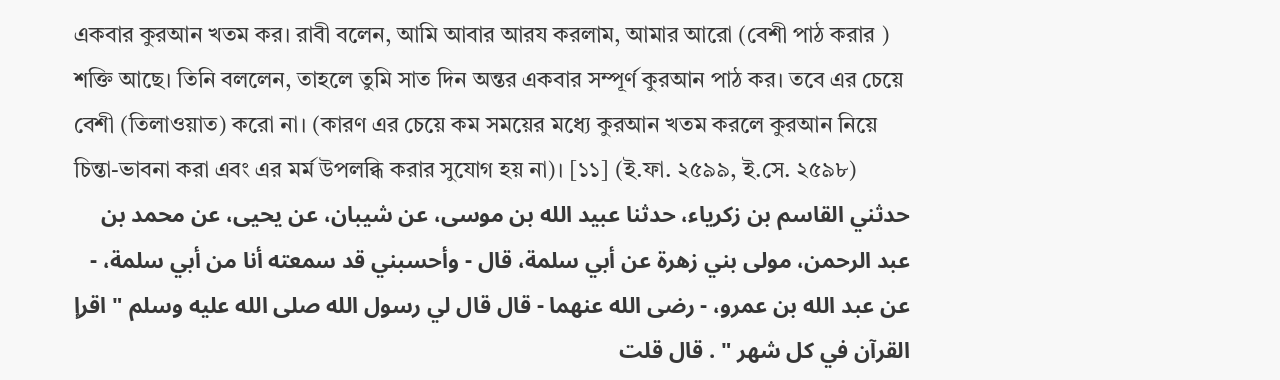একবার কুরআন খতম কর। রাবী বলেন, আমি আবার আরয করলাম, আমার আরো (বেশী পাঠ করার ) শক্তি আছে। তিনি বললেন, তাহলে তুমি সাত দিন অন্তর একবার সম্পূর্ণ কুরআন পাঠ কর। তবে এর চেয়ে বেশী (তিলাওয়াত) করো না। (কারণ এর চেয়ে কম সময়ের মধ্যে কুরআন খতম করলে কুরআন নিয়ে চিন্তা-ভাবনা করা এবং এর মর্ম উপলব্ধি করার সুযোগ হয় না)। [১১] (ই.ফা. ২৫৯৯, ই.সে. ২৫৯৮)
حدثني القاسم بن زكرياء، حدثنا عبيد الله بن موسى، عن شيبان، عن يحيى، عن محمد بن عبد الرحمن، مولى بني زهرة عن أبي سلمة، قال - وأحسبني قد سمعته أنا من أبي سلمة، - عن عبد الله بن عمرو، - رضى الله عنهما - قال قال لي رسول الله صلى الله عليه وسلم " اقرإ القرآن في كل شهر " . قال قلت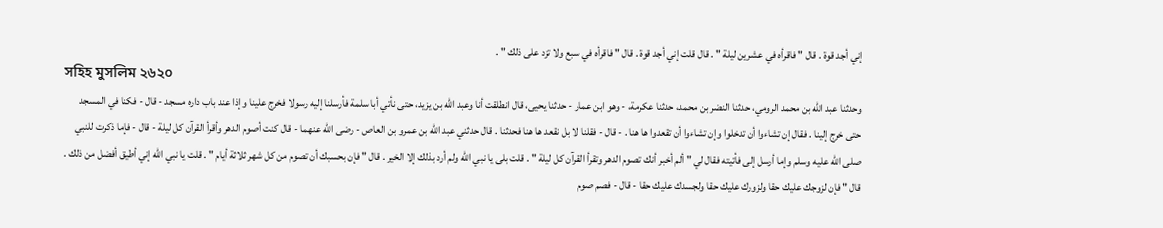إني أجد قوة . قال " فاقرأه في عشرين ليلة " . قال قلت إني أجد قوة . قال " فاقرأه في سبع ولا تزد على ذلك " .
সহিহ মুসলিম ২৬২০
وحدثنا عبد الله بن محمد الرومي، حدثنا النضر بن محمد، حدثنا عكرمة، - وهو ابن عمار - حدثنا يحيى، قال انطلقت أنا وعبد الله بن يزيد، حتى نأتي أبا سلمة فأرسلنا إليه رسولا فخرج علينا وإذا عند باب داره مسجد - قال - فكنا في المسجد حتى خرج إلينا . فقال إن تشاءوا أن تدخلوا وإن تشاءوا أن تقعدوا ها هنا . - قال - فقلنا لا بل نقعد ها هنا فحدثنا . قال حدثني عبد الله بن عمرو بن العاص - رضى الله عنهما - قال كنت أصوم الدهر وأقرأ القرآن كل ليلة - قال - فإما ذكرت للنبي صلى الله عليه وسلم وإما أرسل إلى فأتيته فقال لي " ألم أخبر أنك تصوم الدهر وتقرأ القرآن كل ليلة " . قلت بلى يا نبي الله ولم أرد بذلك إلا الخير . قال " فإن بحسبك أن تصوم من كل شهر ثلاثة أيام " . قلت يا نبي الله إني أطيق أفضل من ذلك . قال " فإن لزوجك عليك حقا ولزورك عليك حقا ولجسدك عليك حقا - قال - فصم صوم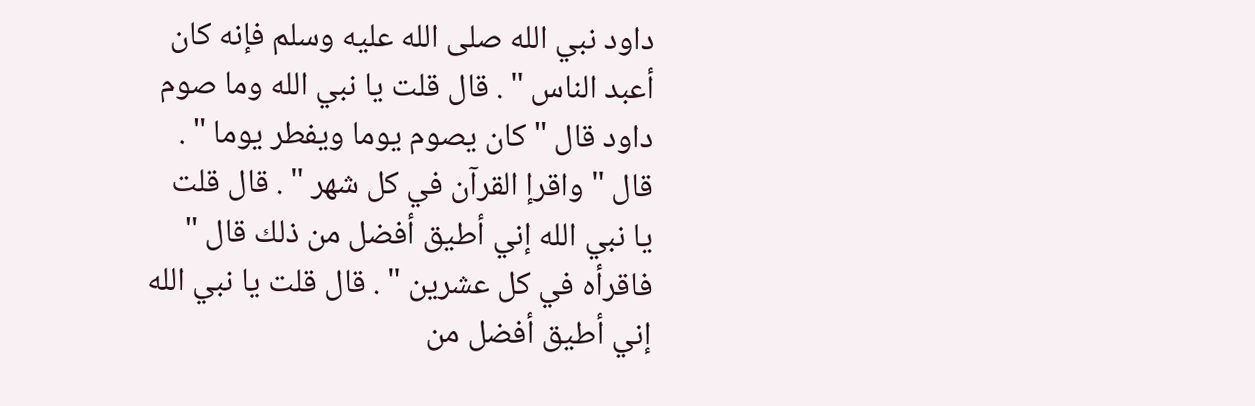داود نبي الله صلى الله عليه وسلم فإنه كان أعبد الناس " . قال قلت يا نبي الله وما صوم داود قال " كان يصوم يوما ويفطر يوما " . قال " واقرإ القرآن في كل شهر " . قال قلت يا نبي الله إني أطيق أفضل من ذلك قال " فاقرأه في كل عشرين " . قال قلت يا نبي الله إني أطيق أفضل من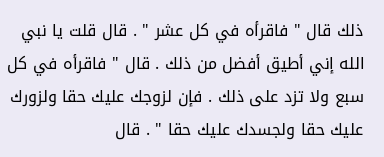ذلك قال " فاقرأه في كل عشر " . قال قلت يا نبي الله إني أطيق أفضل من ذلك . قال " فاقرأه في كل سبع ولا تزد على ذلك . فإن لزوجك عليك حقا ولزورك عليك حقا ولجسدك عليك حقا " . قال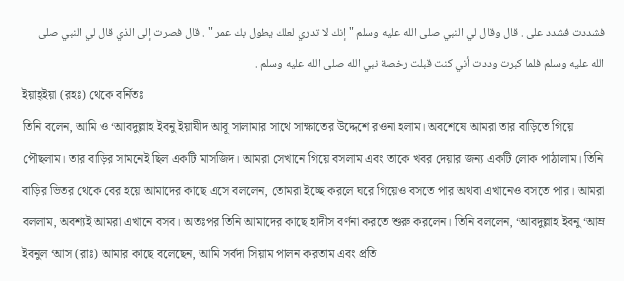فشددت فشدد على . قال وقال لي النبي صلى الله عليه وسلم " إنك لا تدري لعلك يطول بك عمر " . قال فصرت إلى الذي قال لي النبي صلى الله عليه وسلم فلما كبرت وددت أني كنت قبلت رخصة نبي الله صلى الله عليه وسلم .
ইয়াহ্ইয়া (রহঃ) থেকে বর্নিতঃ
তিনি বলেন, আমি ও ‘আবদুল্লাহ ইবনু ইয়াযীদ আবূ সালামার সাথে সাক্ষাতের উদ্দেশে রওনা হলাম। অবশেষে আমরা তার বাড়িতে গিয়ে পৌছলাম। তার বাড়ির সামনেই ছিল একটি মাসজিদ। আমরা সেখানে গিয়ে বসলাম এবং তাকে খবর দেয়ার জন্য একটি লোক পাঠালাম। তিনি বাড়ির ভিতর থেকে বের হয়ে আমাদের কাছে এসে বললেন, তোমরা ইচ্ছে করলে ঘরে গিয়েও বসতে পার অথবা এখানেও বসতে পার। আমরা বললাম, অবশ্যই আমরা এখানে বসব। অতঃপর তিনি আমাদের কাছে হাদীস বর্ণনা করতে শুরু করলেন। তিনি বললেন, ‘আবদুল্লাহ ইবনু ‘আম্র ইবনুল ‘আস (রাঃ) আমার কাছে বলেছেন, আমি সর্বদা সিয়াম পালন করতাম এবং প্রতি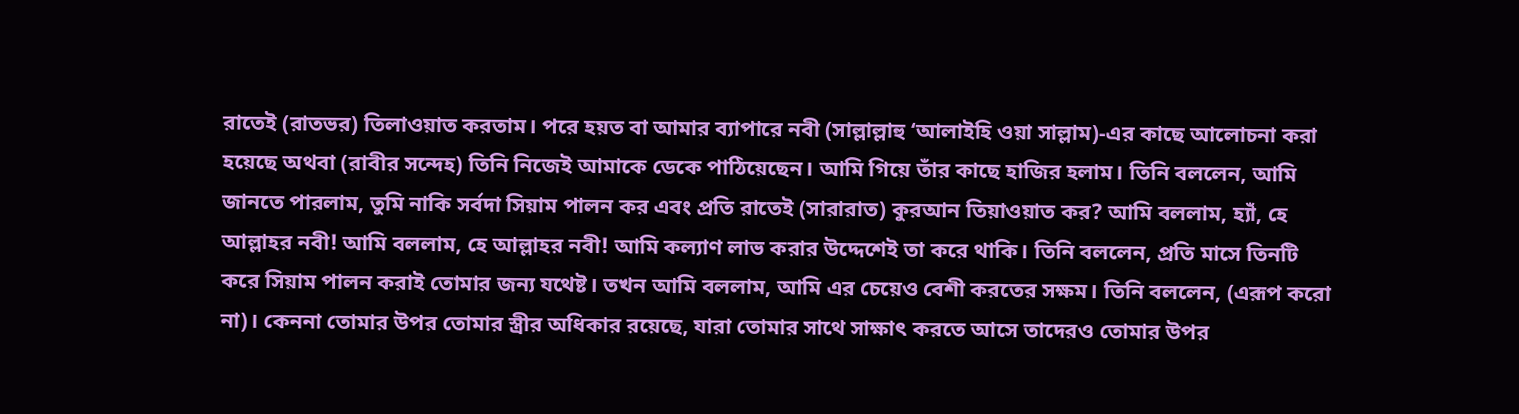রাতেই (রাতভর) তিলাওয়াত করতাম। পরে হয়ত বা আমার ব্যাপারে নবী (সাল্লাল্লাহু ‘আলাইহি ওয়া সাল্লাম)-এর কাছে আলোচনা করা হয়েছে অথবা (রাবীর সন্দেহ) তিনি নিজেই আমাকে ডেকে পাঠিয়েছেন। আমি গিয়ে তাঁর কাছে হাজির হলাম। তিনি বললেন, আমি জানতে পারলাম, তুমি নাকি সর্বদা সিয়াম পালন কর এবং প্রতি রাতেই (সারারাত) কুরআন তিয়াওয়াত কর? আমি বললাম, হ্যাঁ, হে আল্লাহর নবী! আমি বললাম, হে আল্লাহর নবী! আমি কল্যাণ লাভ করার উদ্দেশেই তা করে থাকি। তিনি বললেন, প্রতি মাসে তিনটি করে সিয়াম পালন করাই তোমার জন্য যথেষ্ট। তখন আমি বললাম, আমি এর চেয়েও বেশী করতের সক্ষম। তিনি বললেন, (এরূপ করো না)। কেননা তোমার উপর তোমার স্ত্রীর অধিকার রয়েছে, যারা তোমার সাথে সাক্ষাৎ করতে আসে তাদেরও তোমার উপর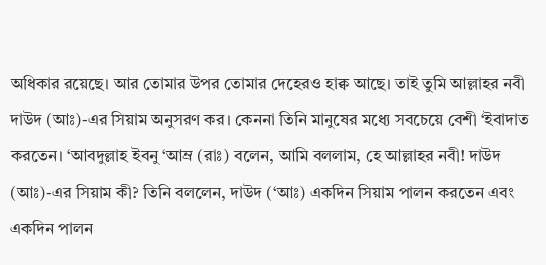অধিকার রয়েছে। আর তোমার উপর তোমার দেহেরও হাক্ব আছে। তাই তুমি আল্লাহর নবী দাউদ (আঃ)-এর সিয়াম অনুসরণ কর। কেননা তিনি মানুষের মধ্যে সবচেয়ে বেশী ‘ইবাদাত করতেন। ‘আবদুল্লাহ ইবনু ‘আম্র (রাঃ) বলেন, আমি বললাম, হে আল্লাহর নবী! দাউদ (আঃ)-এর সিয়াম কী? তিনি বললেন, দাউদ (‘আঃ) একদিন সিয়াম পালন করতেন এবং একদিন পালন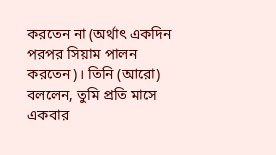করতেন না (অর্থাৎ একদিন পরপর সিয়াম পালন করতেন)। তিনি (আরো) বললেন, তুমি প্রতি মাসে একবার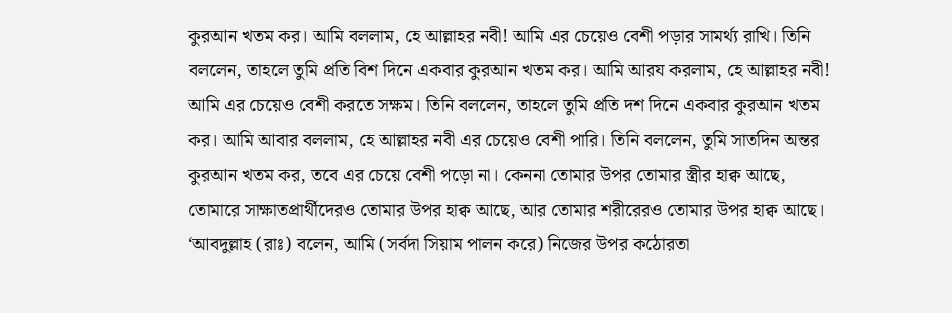কুরআন খতম কর। আমি বললাম, হে আল্লাহর নবী! আমি এর চেয়েও বেশী পড়ার সামর্থ্য রাখি। তিনি বললেন, তাহলে তুমি প্রতি বিশ দিনে একবার কুরআন খতম কর। আমি আরয করলাম, হে আল্লাহর নবী! আমি এর চেয়েও বেশী করতে সক্ষম। তিনি বললেন, তাহলে তুমি প্রতি দশ দিনে একবার কুরআন খতম কর। আমি আবার বললাম, হে আল্লাহর নবী এর চেয়েও বেশী পারি। তিনি বললেন, তুমি সাতদিন অন্তর কুরআন খতম কর, তবে এর চেয়ে বেশী পড়ো না। কেননা তোমার উপর তোমার স্ত্রীর হাক্ব আছে, তোমারে সাক্ষাতপ্রার্থীদেরও তোমার উপর হাক্ব আছে, আর তোমার শরীরেরও তোমার উপর হাক্ব আছে। ‘আবদুল্লাহ (রাঃ) বলেন, আমি (সর্বদা সিয়াম পালন করে) নিজের উপর কঠোরতা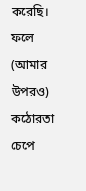করেছি। ফলে (আমার উপরও) কঠোরতা চেপে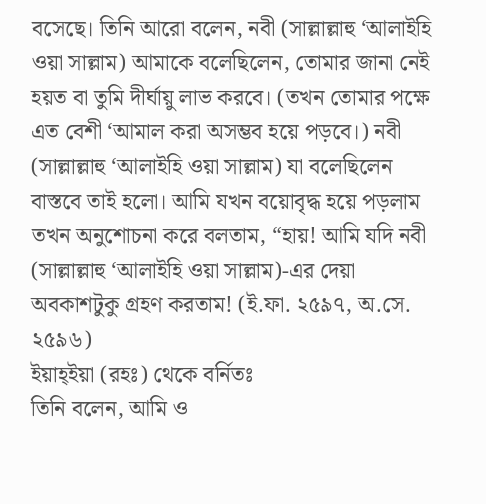বসেছে। তিনি আরো বলেন, নবী (সাল্লাল্লাহু ‘আলাইহি ওয়া সাল্লাম) আমাকে বলেছিলেন, তোমার জানা নেই হয়ত বা তুমি দীর্ঘায়ু লাভ করবে। (তখন তোমার পক্ষে এত বেশী ‘আমাল করা অসম্ভব হয়ে পড়বে।) নবী (সাল্লাল্লাহু ‘আলাইহি ওয়া সাল্লাম) যা বলেছিলেন বাস্তবে তাই হলো। আমি যখন বয়োবৃদ্ধ হয়ে পড়লাম তখন অনুশোচনা করে বলতাম, “হায়! আমি যদি নবী (সাল্লাল্লাহু ‘আলাইহি ওয়া সাল্লাম)-এর দেয়া অবকাশটুকু গ্রহণ করতাম! (ই.ফা. ২৫৯৭, অ.সে. ২৫৯৬)
ইয়াহ্ইয়া (রহঃ) থেকে বর্নিতঃ
তিনি বলেন, আমি ও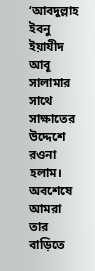‘আবদুল্লাহ ইবনু ইয়াযীদ আবূ সালামার সাথে সাক্ষাতের উদ্দেশে রওনা হলাম। অবশেষে আমরা তার বাড়িতে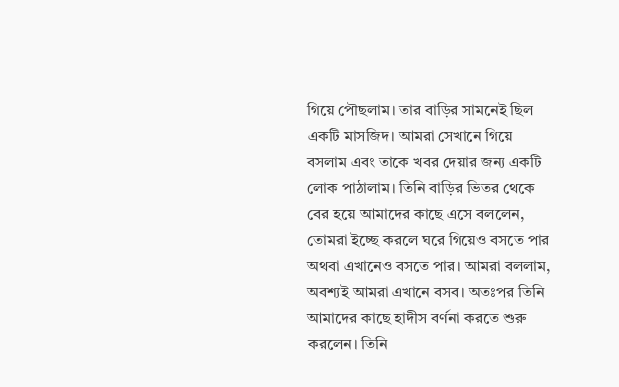গিয়ে পৌছলাম। তার বাড়ির সামনেই ছিল একটি মাসজিদ। আমরা সেখানে গিয়ে বসলাম এবং তাকে খবর দেয়ার জন্য একটি লোক পাঠালাম। তিনি বাড়ির ভিতর থেকে বের হয়ে আমাদের কাছে এসে বললেন, তোমরা ইচ্ছে করলে ঘরে গিয়েও বসতে পার অথবা এখানেও বসতে পার। আমরা বললাম, অবশ্যই আমরা এখানে বসব। অতঃপর তিনি আমাদের কাছে হাদীস বর্ণনা করতে শুরু করলেন। তিনি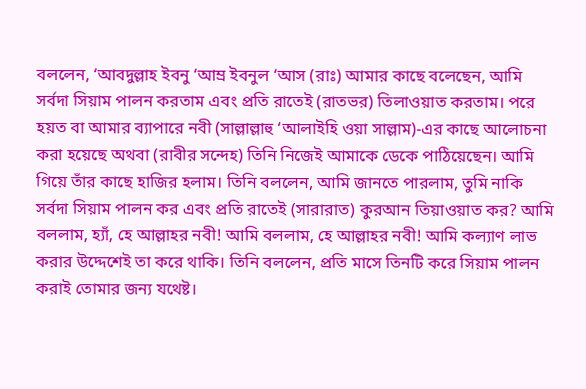বললেন, ‘আবদুল্লাহ ইবনু ‘আম্র ইবনুল ‘আস (রাঃ) আমার কাছে বলেছেন, আমি সর্বদা সিয়াম পালন করতাম এবং প্রতি রাতেই (রাতভর) তিলাওয়াত করতাম। পরে হয়ত বা আমার ব্যাপারে নবী (সাল্লাল্লাহু ‘আলাইহি ওয়া সাল্লাম)-এর কাছে আলোচনা করা হয়েছে অথবা (রাবীর সন্দেহ) তিনি নিজেই আমাকে ডেকে পাঠিয়েছেন। আমি গিয়ে তাঁর কাছে হাজির হলাম। তিনি বললেন, আমি জানতে পারলাম, তুমি নাকি সর্বদা সিয়াম পালন কর এবং প্রতি রাতেই (সারারাত) কুরআন তিয়াওয়াত কর? আমি বললাম, হ্যাঁ, হে আল্লাহর নবী! আমি বললাম, হে আল্লাহর নবী! আমি কল্যাণ লাভ করার উদ্দেশেই তা করে থাকি। তিনি বললেন, প্রতি মাসে তিনটি করে সিয়াম পালন করাই তোমার জন্য যথেষ্ট।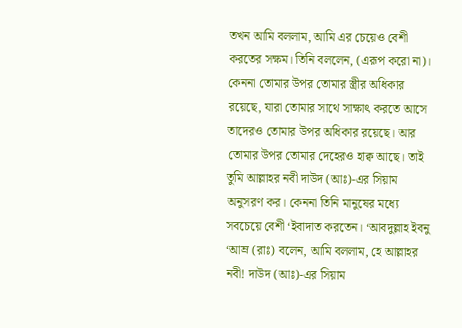তখন আমি বললাম, আমি এর চেয়েও বেশী করতের সক্ষম। তিনি বললেন, (এরূপ করো না)। কেননা তোমার উপর তোমার স্ত্রীর অধিকার রয়েছে, যারা তোমার সাথে সাক্ষাৎ করতে আসে তাদেরও তোমার উপর অধিকার রয়েছে। আর তোমার উপর তোমার দেহেরও হাক্ব আছে। তাই তুমি আল্লাহর নবী দাউদ (আঃ)-এর সিয়াম অনুসরণ কর। কেননা তিনি মানুষের মধ্যে সবচেয়ে বেশী ‘ইবাদাত করতেন। ‘আবদুল্লাহ ইবনু ‘আম্র (রাঃ) বলেন, আমি বললাম, হে আল্লাহর নবী! দাউদ (আঃ)-এর সিয়াম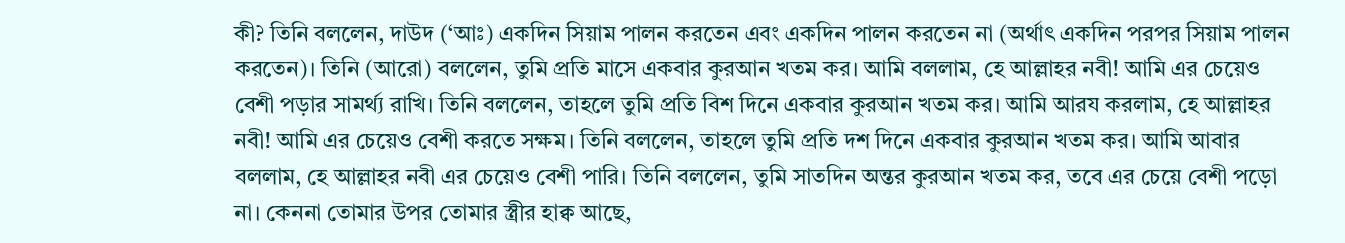কী? তিনি বললেন, দাউদ (‘আঃ) একদিন সিয়াম পালন করতেন এবং একদিন পালন করতেন না (অর্থাৎ একদিন পরপর সিয়াম পালন করতেন)। তিনি (আরো) বললেন, তুমি প্রতি মাসে একবার কুরআন খতম কর। আমি বললাম, হে আল্লাহর নবী! আমি এর চেয়েও বেশী পড়ার সামর্থ্য রাখি। তিনি বললেন, তাহলে তুমি প্রতি বিশ দিনে একবার কুরআন খতম কর। আমি আরয করলাম, হে আল্লাহর নবী! আমি এর চেয়েও বেশী করতে সক্ষম। তিনি বললেন, তাহলে তুমি প্রতি দশ দিনে একবার কুরআন খতম কর। আমি আবার বললাম, হে আল্লাহর নবী এর চেয়েও বেশী পারি। তিনি বললেন, তুমি সাতদিন অন্তর কুরআন খতম কর, তবে এর চেয়ে বেশী পড়ো না। কেননা তোমার উপর তোমার স্ত্রীর হাক্ব আছে,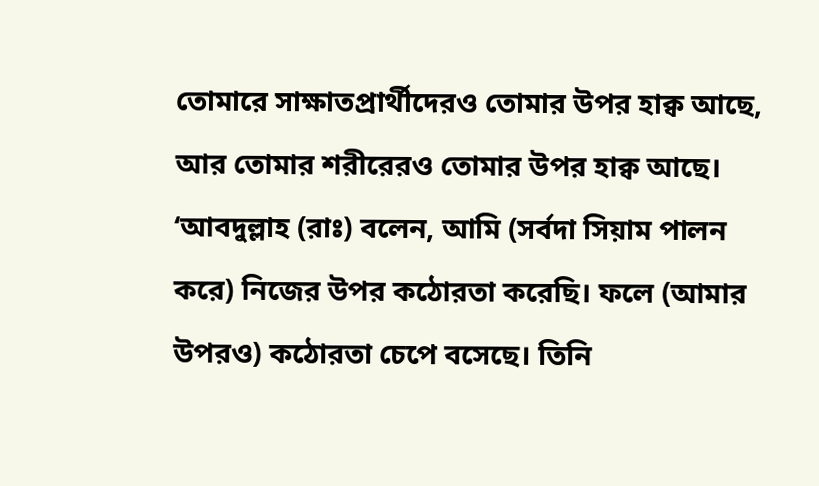তোমারে সাক্ষাতপ্রার্থীদেরও তোমার উপর হাক্ব আছে, আর তোমার শরীরেরও তোমার উপর হাক্ব আছে। ‘আবদুল্লাহ (রাঃ) বলেন, আমি (সর্বদা সিয়াম পালন করে) নিজের উপর কঠোরতা করেছি। ফলে (আমার উপরও) কঠোরতা চেপে বসেছে। তিনি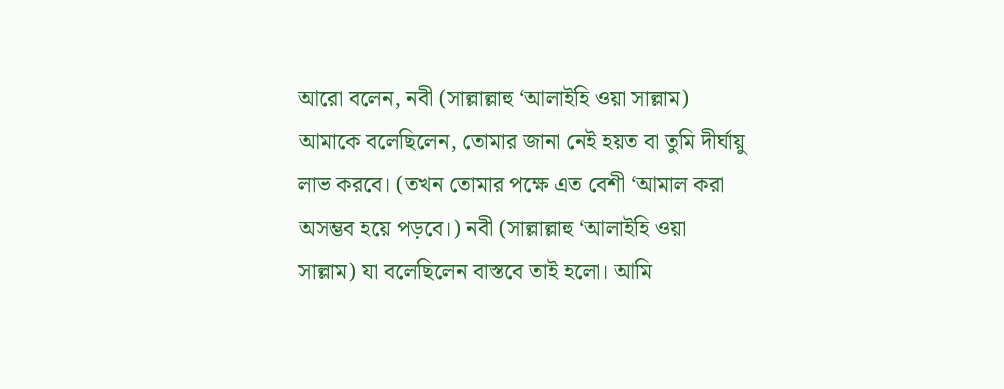আরো বলেন, নবী (সাল্লাল্লাহু ‘আলাইহি ওয়া সাল্লাম) আমাকে বলেছিলেন, তোমার জানা নেই হয়ত বা তুমি দীর্ঘায়ু লাভ করবে। (তখন তোমার পক্ষে এত বেশী ‘আমাল করা অসম্ভব হয়ে পড়বে।) নবী (সাল্লাল্লাহু ‘আলাইহি ওয়া সাল্লাম) যা বলেছিলেন বাস্তবে তাই হলো। আমি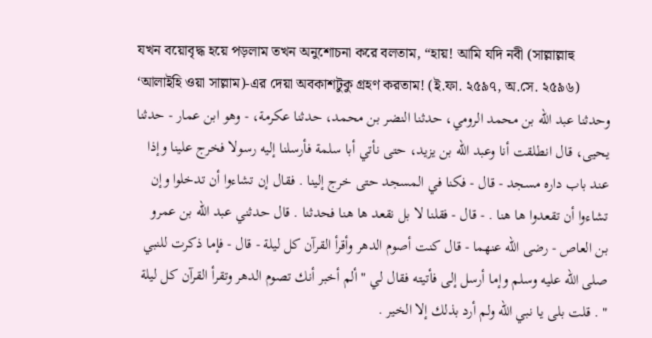যখন বয়োবৃদ্ধ হয়ে পড়লাম তখন অনুশোচনা করে বলতাম, “হায়! আমি যদি নবী (সাল্লাল্লাহু ‘আলাইহি ওয়া সাল্লাম)-এর দেয়া অবকাশটুকু গ্রহণ করতাম! (ই.ফা. ২৫৯৭, অ.সে. ২৫৯৬)
وحدثنا عبد الله بن محمد الرومي، حدثنا النضر بن محمد، حدثنا عكرمة، - وهو ابن عمار - حدثنا يحيى، قال انطلقت أنا وعبد الله بن يزيد، حتى نأتي أبا سلمة فأرسلنا إليه رسولا فخرج علينا وإذا عند باب داره مسجد - قال - فكنا في المسجد حتى خرج إلينا . فقال إن تشاءوا أن تدخلوا وإن تشاءوا أن تقعدوا ها هنا . - قال - فقلنا لا بل نقعد ها هنا فحدثنا . قال حدثني عبد الله بن عمرو بن العاص - رضى الله عنهما - قال كنت أصوم الدهر وأقرأ القرآن كل ليلة - قال - فإما ذكرت للنبي صلى الله عليه وسلم وإما أرسل إلى فأتيته فقال لي " ألم أخبر أنك تصوم الدهر وتقرأ القرآن كل ليلة " . قلت بلى يا نبي الله ولم أرد بذلك إلا الخير .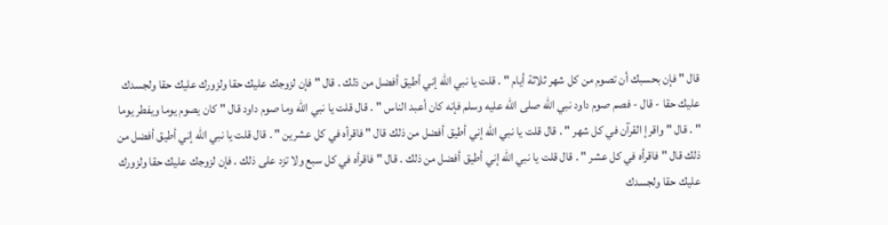قال " فإن بحسبك أن تصوم من كل شهر ثلاثة أيام " . قلت يا نبي الله إني أطيق أفضل من ذلك . قال " فإن لزوجك عليك حقا ولزورك عليك حقا ولجسدك عليك حقا - قال - فصم صوم داود نبي الله صلى الله عليه وسلم فإنه كان أعبد الناس " . قال قلت يا نبي الله وما صوم داود قال " كان يصوم يوما ويفطر يوما " . قال " واقرإ القرآن في كل شهر " . قال قلت يا نبي الله إني أطيق أفضل من ذلك قال " فاقرأه في كل عشرين " . قال قلت يا نبي الله إني أطيق أفضل من ذلك قال " فاقرأه في كل عشر " . قال قلت يا نبي الله إني أطيق أفضل من ذلك . قال " فاقرأه في كل سبع ولا تزد على ذلك . فإن لزوجك عليك حقا ولزورك عليك حقا ولجسدك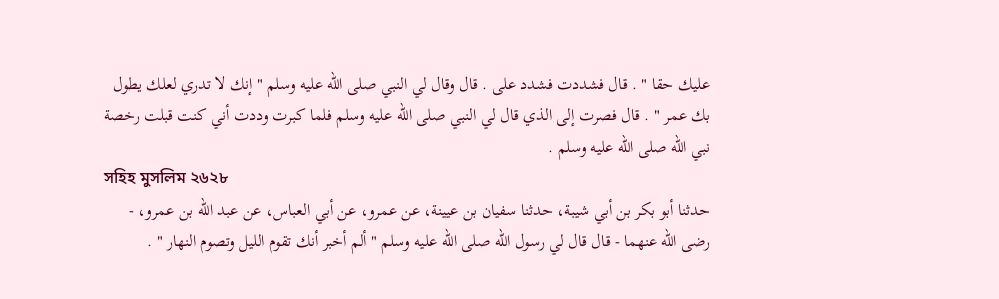عليك حقا " . قال فشددت فشدد على . قال وقال لي النبي صلى الله عليه وسلم " إنك لا تدري لعلك يطول بك عمر " . قال فصرت إلى الذي قال لي النبي صلى الله عليه وسلم فلما كبرت وددت أني كنت قبلت رخصة نبي الله صلى الله عليه وسلم .
সহিহ মুসলিম ২৬২৮
حدثنا أبو بكر بن أبي شيبة، حدثنا سفيان بن عيينة، عن عمرو، عن أبي العباس، عن عبد الله بن عمرو، - رضى الله عنهما - قال قال لي رسول الله صلى الله عليه وسلم " ألم أخبر أنك تقوم الليل وتصوم النهار " .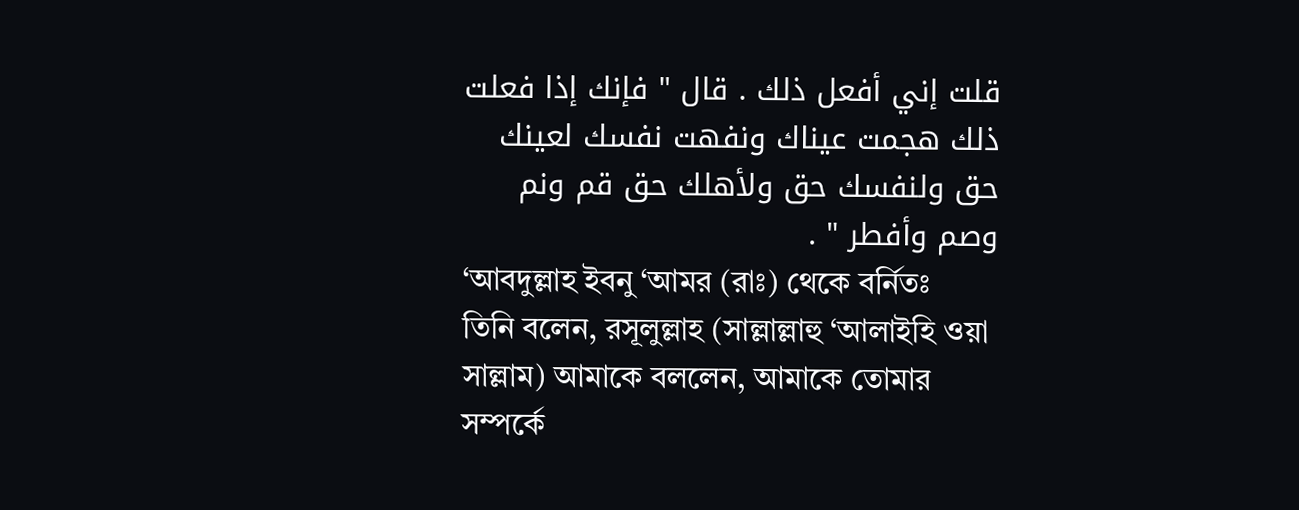قلت إني أفعل ذلك . قال " فإنك إذا فعلت ذلك هجمت عيناك ونفهت نفسك لعينك حق ولنفسك حق ولأهلك حق قم ونم وصم وأفطر " .
‘আবদুল্লাহ ইবনু ‘আমর (রাঃ) থেকে বর্নিতঃ
তিনি বলেন, রসূলুল্লাহ (সাল্লাল্লাহু ‘আলাইহি ওয়া সাল্লাম) আমাকে বললেন, আমাকে তোমার সম্পর্কে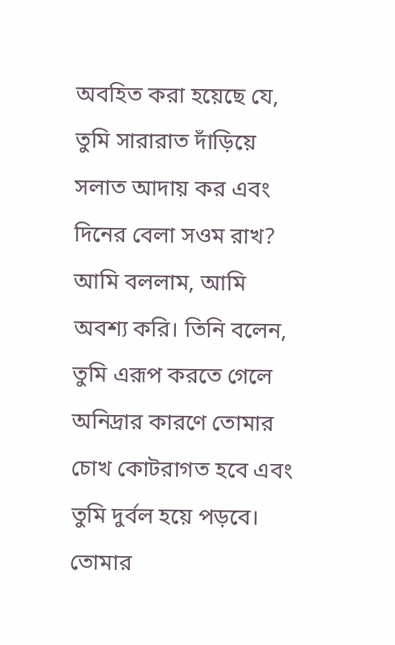অবহিত করা হয়েছে যে, তুমি সারারাত দাঁড়িয়ে সলাত আদায় কর এবং দিনের বেলা সওম রাখ? আমি বললাম, আমি অবশ্য করি। তিনি বলেন, তুমি এরূপ করতে গেলে অনিদ্রার কারণে তোমার চোখ কোটরাগত হবে এবং তুমি দুর্বল হয়ে পড়বে। তোমার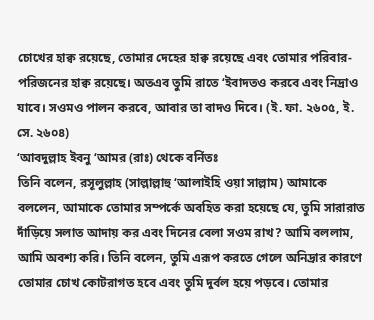চোখের হাক্ব রয়েছে, তোমার দেহের হাক্ব রয়েছে এবং তোমার পরিবার-পরিজনের হাক্ব রয়েছে। অতএব তুমি রাতে ‘ইবাদতও করবে এবং নিদ্রাও যাবে। সওমও পালন করবে, আবার তা বাদও দিবে। (ই. ফা. ২৬০৫, ই. সে. ২৬০৪)
‘আবদুল্লাহ ইবনু ‘আমর (রাঃ) থেকে বর্নিতঃ
তিনি বলেন, রসূলুল্লাহ (সাল্লাল্লাহু ‘আলাইহি ওয়া সাল্লাম) আমাকে বললেন, আমাকে তোমার সম্পর্কে অবহিত করা হয়েছে যে, তুমি সারারাত দাঁড়িয়ে সলাত আদায় কর এবং দিনের বেলা সওম রাখ? আমি বললাম, আমি অবশ্য করি। তিনি বলেন, তুমি এরূপ করতে গেলে অনিদ্রার কারণে তোমার চোখ কোটরাগত হবে এবং তুমি দুর্বল হয়ে পড়বে। তোমার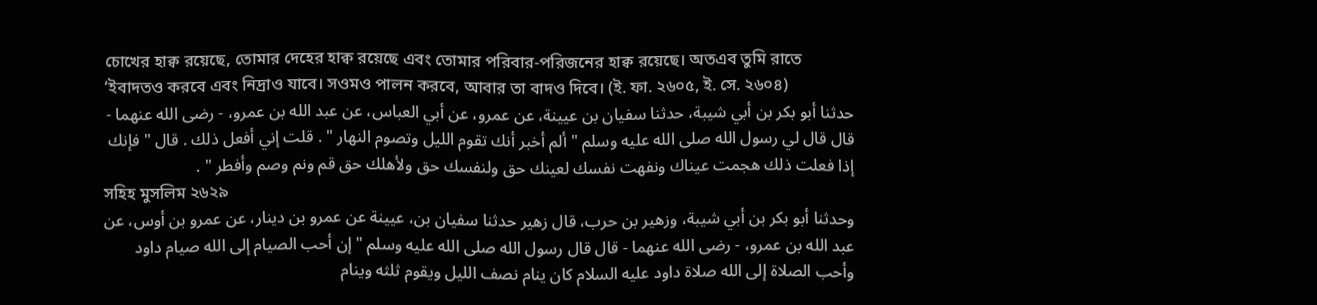চোখের হাক্ব রয়েছে, তোমার দেহের হাক্ব রয়েছে এবং তোমার পরিবার-পরিজনের হাক্ব রয়েছে। অতএব তুমি রাতে ‘ইবাদতও করবে এবং নিদ্রাও যাবে। সওমও পালন করবে, আবার তা বাদও দিবে। (ই. ফা. ২৬০৫, ই. সে. ২৬০৪)
حدثنا أبو بكر بن أبي شيبة، حدثنا سفيان بن عيينة، عن عمرو، عن أبي العباس، عن عبد الله بن عمرو، - رضى الله عنهما - قال قال لي رسول الله صلى الله عليه وسلم " ألم أخبر أنك تقوم الليل وتصوم النهار " . قلت إني أفعل ذلك . قال " فإنك إذا فعلت ذلك هجمت عيناك ونفهت نفسك لعينك حق ولنفسك حق ولأهلك حق قم ونم وصم وأفطر " .
সহিহ মুসলিম ২৬২৯
وحدثنا أبو بكر بن أبي شيبة، وزهير بن حرب، قال زهير حدثنا سفيان بن، عيينة عن عمرو بن دينار، عن عمرو بن أوس، عن عبد الله بن عمرو، - رضى الله عنهما - قال قال رسول الله صلى الله عليه وسلم " إن أحب الصيام إلى الله صيام داود وأحب الصلاة إلى الله صلاة داود عليه السلام كان ينام نصف الليل ويقوم ثلثه وينام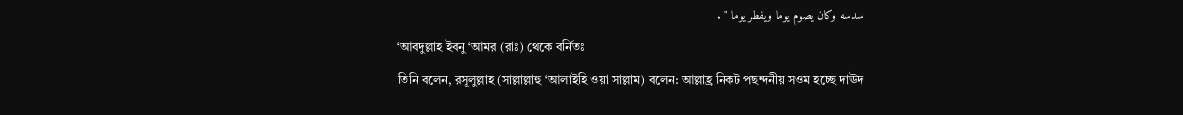سدسه وكان يصوم يوما ويفطر يوما " .
‘আবদুল্লাহ ইবনু ‘আমর (রাঃ) থেকে বর্নিতঃ
তিনি বলেন, রসূলুল্লাহ (সাল্লাল্লাহু ‘আলাইহি ওয়া সাল্লাম) বলেন: আল্লাহ্র নিকট পছন্দনীয় সওম হচ্ছে দাঊদ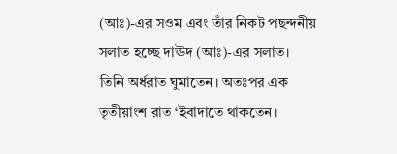(আঃ)-এর সওম এবং তাঁর নিকট পছন্দনীয় সলাত হচ্ছে দাঊদ (আঃ)-এর সলাত। তিনি অর্ধরাত ঘুমাতেন। অতঃপর এক তৃতীয়াংশ রাত ‘ইবাদাতে থাকতেন।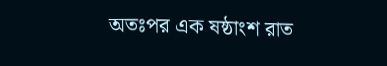অতঃপর এক ষষ্ঠাংশ রাত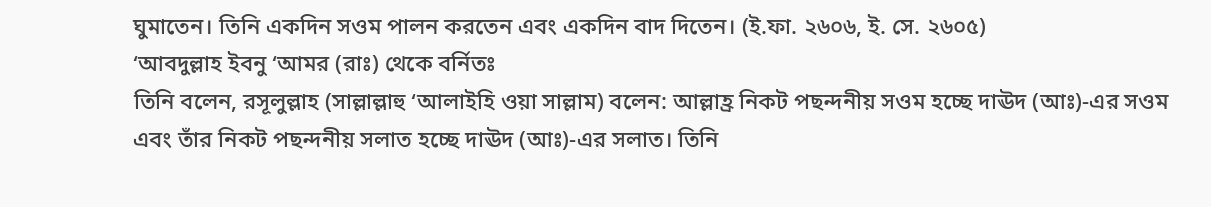ঘুমাতেন। তিনি একদিন সওম পালন করতেন এবং একদিন বাদ দিতেন। (ই.ফা. ২৬০৬, ই. সে. ২৬০৫)
‘আবদুল্লাহ ইবনু ‘আমর (রাঃ) থেকে বর্নিতঃ
তিনি বলেন, রসূলুল্লাহ (সাল্লাল্লাহু ‘আলাইহি ওয়া সাল্লাম) বলেন: আল্লাহ্র নিকট পছন্দনীয় সওম হচ্ছে দাঊদ (আঃ)-এর সওম এবং তাঁর নিকট পছন্দনীয় সলাত হচ্ছে দাঊদ (আঃ)-এর সলাত। তিনি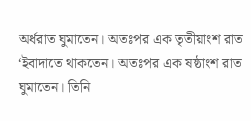অর্ধরাত ঘুমাতেন। অতঃপর এক তৃতীয়াংশ রাত ‘ইবাদাতে থাকতেন। অতঃপর এক ষষ্ঠাংশ রাত ঘুমাতেন। তিনি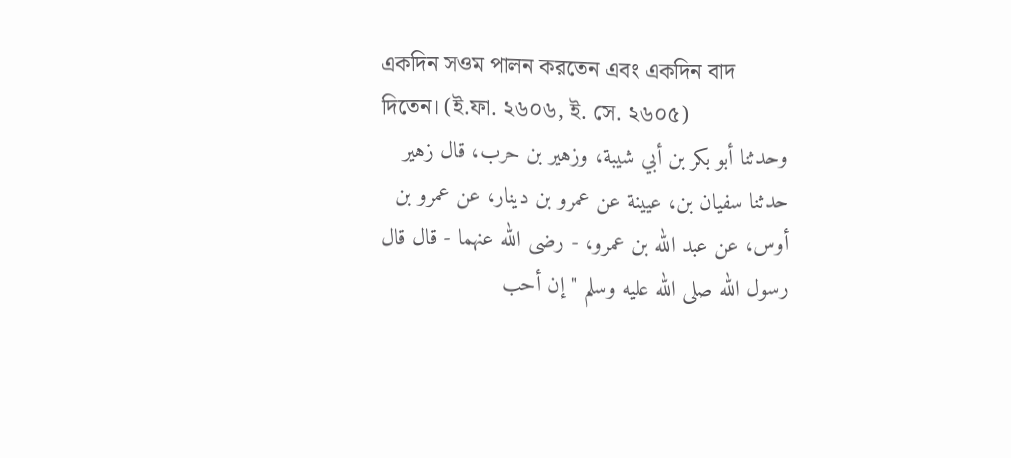একদিন সওম পালন করতেন এবং একদিন বাদ দিতেন। (ই.ফা. ২৬০৬, ই. সে. ২৬০৫)
وحدثنا أبو بكر بن أبي شيبة، وزهير بن حرب، قال زهير حدثنا سفيان بن، عيينة عن عمرو بن دينار، عن عمرو بن أوس، عن عبد الله بن عمرو، - رضى الله عنهما - قال قال رسول الله صلى الله عليه وسلم " إن أحب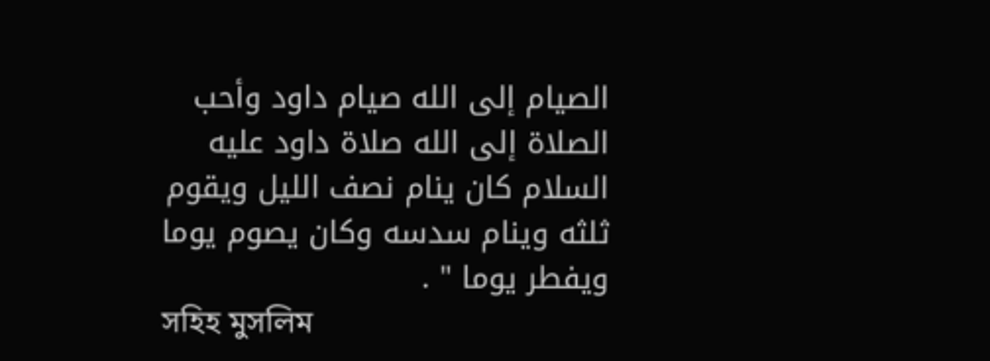الصيام إلى الله صيام داود وأحب الصلاة إلى الله صلاة داود عليه السلام كان ينام نصف الليل ويقوم ثلثه وينام سدسه وكان يصوم يوما ويفطر يوما " .
সহিহ মুসলিম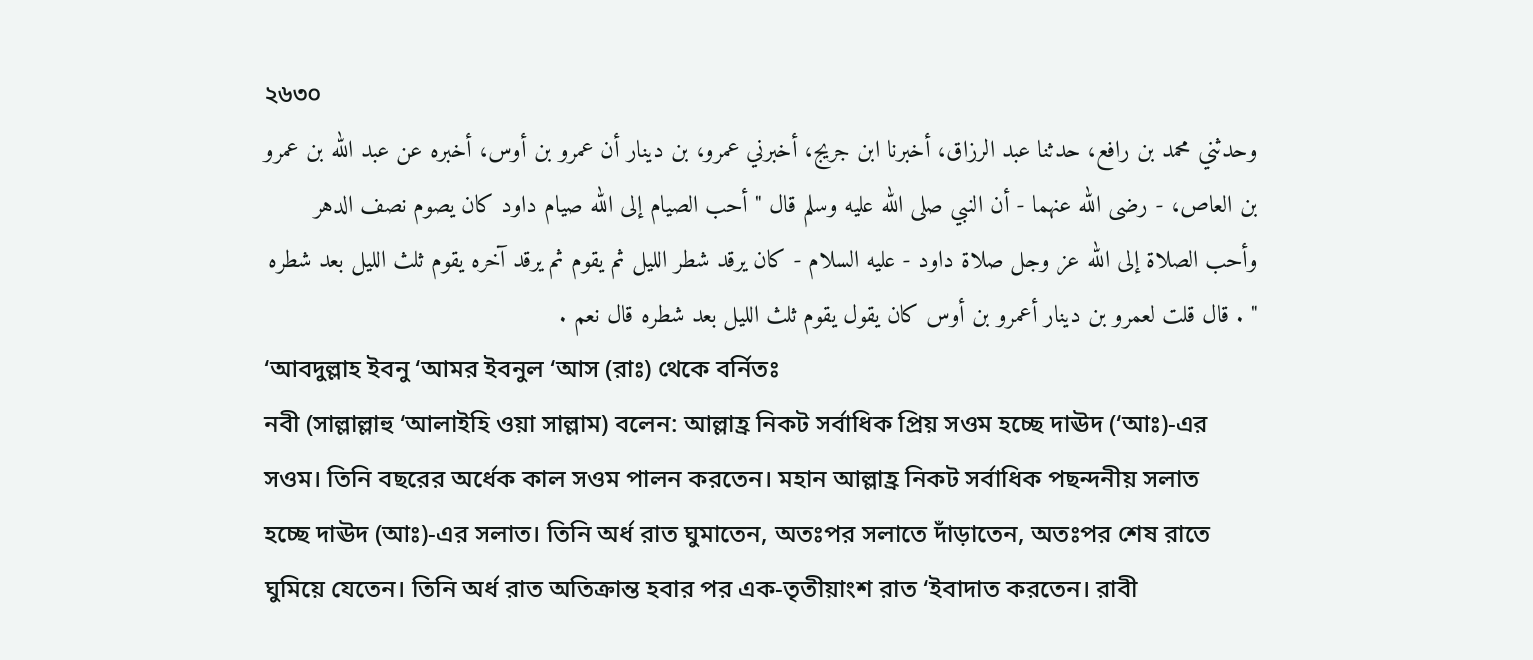২৬৩০
وحدثني محمد بن رافع، حدثنا عبد الرزاق، أخبرنا ابن جريج، أخبرني عمرو، بن دينار أن عمرو بن أوس، أخبره عن عبد الله بن عمرو بن العاص، - رضى الله عنهما - أن النبي صلى الله عليه وسلم قال " أحب الصيام إلى الله صيام داود كان يصوم نصف الدهر وأحب الصلاة إلى الله عز وجل صلاة داود - عليه السلام - كان يرقد شطر الليل ثم يقوم ثم يرقد آخره يقوم ثلث الليل بعد شطره " . قال قلت لعمرو بن دينار أعمرو بن أوس كان يقول يقوم ثلث الليل بعد شطره قال نعم .
‘আবদুল্লাহ ইবনু ‘আমর ইবনুল ‘আস (রাঃ) থেকে বর্নিতঃ
নবী (সাল্লাল্লাহু ‘আলাইহি ওয়া সাল্লাম) বলেন: আল্লাহ্র নিকট সর্বাধিক প্রিয় সওম হচ্ছে দাঊদ (‘আঃ)-এর সওম। তিনি বছরের অর্ধেক কাল সওম পালন করতেন। মহান আল্লাহ্র নিকট সর্বাধিক পছন্দনীয় সলাত হচ্ছে দাঊদ (আঃ)-এর সলাত। তিনি অর্ধ রাত ঘুমাতেন, অতঃপর সলাতে দাঁড়াতেন, অতঃপর শেষ রাতে ঘুমিয়ে যেতেন। তিনি অর্ধ রাত অতিক্রান্ত হবার পর এক-তৃতীয়াংশ রাত ‘ইবাদাত করতেন। রাবী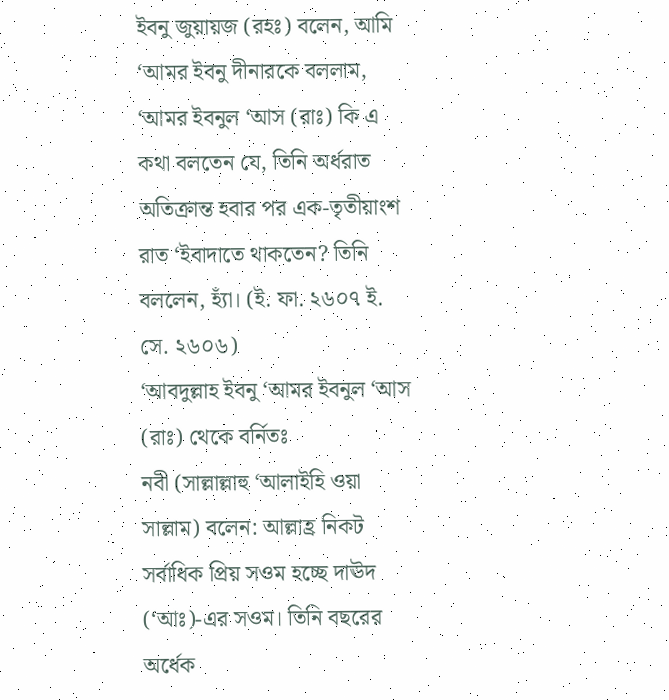ইবনু জুয়ায়জ (রহঃ) বলেন, আমি ‘আমর ইবনু দীনারকে বললাম, ‘আমর ইবনুল ‘আস (রাঃ) কি এ কথা বলতেন যে, তিনি অর্ধরাত অতিক্রান্ত হবার পর এক-তৃতীয়াংশ রাত ‘ইবাদাতে থাকতেন? তিনি বললেন, হ্যাঁ। (ই. ফা. ২৬০৭ ই. সে. ২৬০৬)
‘আবদুল্লাহ ইবনু ‘আমর ইবনুল ‘আস (রাঃ) থেকে বর্নিতঃ
নবী (সাল্লাল্লাহু ‘আলাইহি ওয়া সাল্লাম) বলেন: আল্লাহ্র নিকট সর্বাধিক প্রিয় সওম হচ্ছে দাঊদ (‘আঃ)-এর সওম। তিনি বছরের অর্ধেক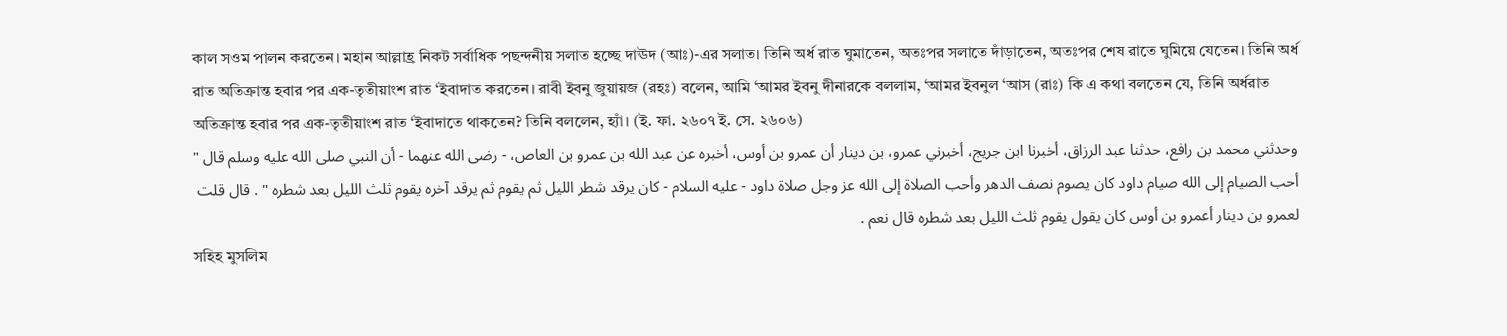কাল সওম পালন করতেন। মহান আল্লাহ্র নিকট সর্বাধিক পছন্দনীয় সলাত হচ্ছে দাঊদ (আঃ)-এর সলাত। তিনি অর্ধ রাত ঘুমাতেন, অতঃপর সলাতে দাঁড়াতেন, অতঃপর শেষ রাতে ঘুমিয়ে যেতেন। তিনি অর্ধ রাত অতিক্রান্ত হবার পর এক-তৃতীয়াংশ রাত ‘ইবাদাত করতেন। রাবী ইবনু জুয়ায়জ (রহঃ) বলেন, আমি ‘আমর ইবনু দীনারকে বললাম, ‘আমর ইবনুল ‘আস (রাঃ) কি এ কথা বলতেন যে, তিনি অর্ধরাত অতিক্রান্ত হবার পর এক-তৃতীয়াংশ রাত ‘ইবাদাতে থাকতেন? তিনি বললেন, হ্যাঁ। (ই. ফা. ২৬০৭ ই. সে. ২৬০৬)
وحدثني محمد بن رافع، حدثنا عبد الرزاق، أخبرنا ابن جريج، أخبرني عمرو، بن دينار أن عمرو بن أوس، أخبره عن عبد الله بن عمرو بن العاص، - رضى الله عنهما - أن النبي صلى الله عليه وسلم قال " أحب الصيام إلى الله صيام داود كان يصوم نصف الدهر وأحب الصلاة إلى الله عز وجل صلاة داود - عليه السلام - كان يرقد شطر الليل ثم يقوم ثم يرقد آخره يقوم ثلث الليل بعد شطره " . قال قلت لعمرو بن دينار أعمرو بن أوس كان يقول يقوم ثلث الليل بعد شطره قال نعم .
সহিহ মুসলিম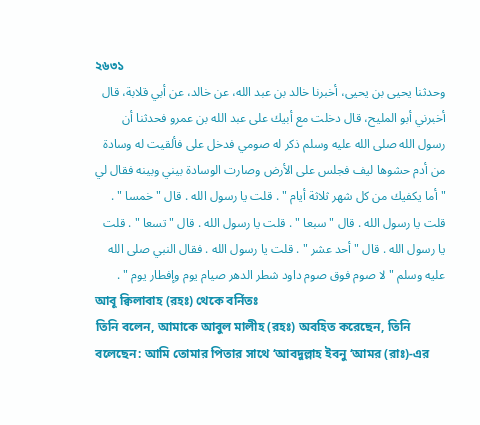২৬৩১
وحدثنا يحيى بن يحيى، أخبرنا خالد بن عبد الله، عن خالد، عن أبي قلابة، قال أخبرني أبو المليح، قال دخلت مع أبيك على عبد الله بن عمرو فحدثنا أن رسول الله صلى الله عليه وسلم ذكر له صومي فدخل على فألقيت له وسادة من أدم حشوها ليف فجلس على الأرض وصارت الوسادة بيني وبينه فقال لي " أما يكفيك من كل شهر ثلاثة أيام " . قلت يا رسول الله . قال " خمسا " . قلت يا رسول الله . قال " سبعا " . قلت يا رسول الله . قال " تسعا " . قلت يا رسول الله . قال " أحد عشر " . قلت يا رسول الله . فقال النبي صلى الله عليه وسلم " لا صوم فوق صوم داود شطر الدهر صيام يوم وإفطار يوم " .
আবূ ক্বিলাবাহ (রহঃ) থেকে বর্নিতঃ
তিনি বলেন, আমাকে আবুল মালীহ (রহঃ) অবহিত করেছেন, তিনি বলেছেন: আমি তোমার পিতার সাথে ‘আবদুল্লাহ ইবনু ‘আমর (রাঃ)-এর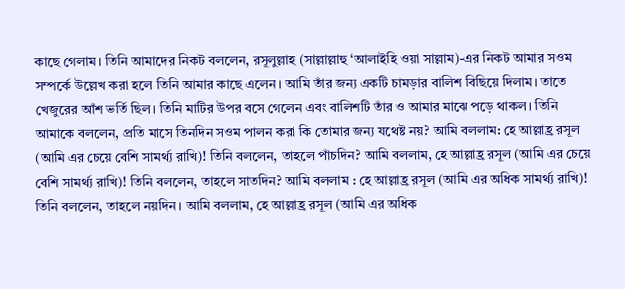কাছে গেলাম। তিনি আমাদের নিকট বললেন, রসূলুল্লাহ (সাল্লাল্লাহু ‘আলাইহি ওয়া সাল্লাম)-এর নিকট আমার সওম সম্পর্কে উল্লেখ করা হলে তিনি আমার কাছে এলেন। আমি তাঁর জন্য একটি চামড়ার বালিশ বিছিয়ে দিলাম। তাতে খেজুরের আঁশ ভর্তি ছিল। তিনি মাটির উপর বসে গেলেন এবং বালিশটি তাঁর ও আমার মাঝে পড়ে থাকল। তিনি আমাকে বললেন, প্রতি মাসে তিনদিন সওম পালন করা কি তোমার জন্য যথেষ্ট নয়? আমি বললাম: হে আল্লাহ্র রসূল (আমি এর চেয়ে বেশি সামর্থ্য রাখি)! তিনি বললেন, তাহলে পাঁচদিন? আমি বললাম, হে আল্লাহ্র রসূল (আমি এর চেয়ে বেশি সামর্থ্য রাখি)! তিনি বললেন, তাহলে সাতদিন? আমি বললাম : হে আল্লাহ্র রসূল (আমি এর অধিক সামর্থ্য রাখি)! তিনি বললেন, তাহলে নয়দিন। আমি বললাম, হে আল্লাহ্র রসূল (আমি এর অধিক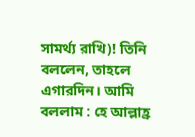সামর্থ্য রাখি)! তিনি বললেন, তাহলে এগারদিন। আমি বললাম : হে আল্লাহ্র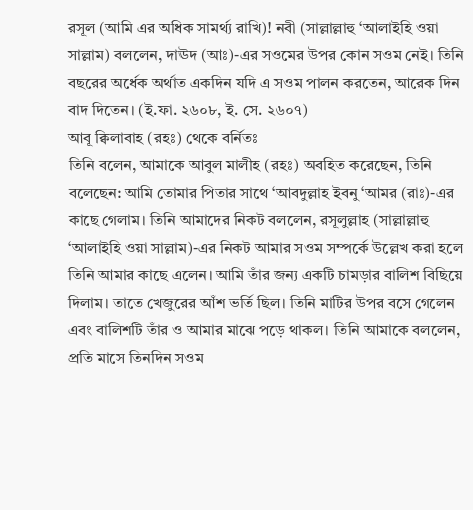রসূল (আমি এর অধিক সামর্থ্য রাখি)! নবী (সাল্লাল্লাহু ‘আলাইহি ওয়া সাল্লাম) বললেন, দাঊদ (আঃ)-এর সওমের উপর কোন সওম নেই। তিনি বছরের অর্ধেক অর্থাত একদিন যদি এ সওম পালন করতেন, আরেক দিন বাদ দিতেন। (ই.ফা. ২৬০৮, ই. সে. ২৬০৭)
আবূ ক্বিলাবাহ (রহঃ) থেকে বর্নিতঃ
তিনি বলেন, আমাকে আবুল মালীহ (রহঃ) অবহিত করেছেন, তিনি বলেছেন: আমি তোমার পিতার সাথে ‘আবদুল্লাহ ইবনু ‘আমর (রাঃ)-এর কাছে গেলাম। তিনি আমাদের নিকট বললেন, রসূলুল্লাহ (সাল্লাল্লাহু ‘আলাইহি ওয়া সাল্লাম)-এর নিকট আমার সওম সম্পর্কে উল্লেখ করা হলে তিনি আমার কাছে এলেন। আমি তাঁর জন্য একটি চামড়ার বালিশ বিছিয়ে দিলাম। তাতে খেজুরের আঁশ ভর্তি ছিল। তিনি মাটির উপর বসে গেলেন এবং বালিশটি তাঁর ও আমার মাঝে পড়ে থাকল। তিনি আমাকে বললেন, প্রতি মাসে তিনদিন সওম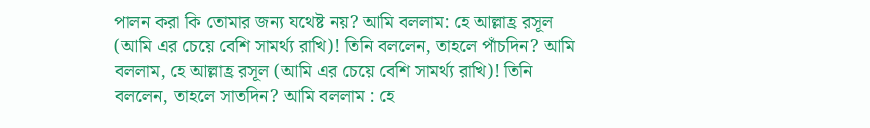পালন করা কি তোমার জন্য যথেষ্ট নয়? আমি বললাম: হে আল্লাহ্র রসূল (আমি এর চেয়ে বেশি সামর্থ্য রাখি)! তিনি বললেন, তাহলে পাঁচদিন? আমি বললাম, হে আল্লাহ্র রসূল (আমি এর চেয়ে বেশি সামর্থ্য রাখি)! তিনি বললেন, তাহলে সাতদিন? আমি বললাম : হে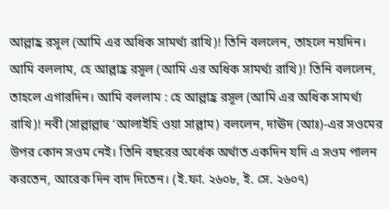আল্লাহ্র রসূল (আমি এর অধিক সামর্থ্য রাখি)! তিনি বললেন, তাহলে নয়দিন। আমি বললাম, হে আল্লাহ্র রসূল (আমি এর অধিক সামর্থ্য রাখি)! তিনি বললেন, তাহলে এগারদিন। আমি বললাম : হে আল্লাহ্র রসূল (আমি এর অধিক সামর্থ্য রাখি)! নবী (সাল্লাল্লাহু ‘আলাইহি ওয়া সাল্লাম) বললেন, দাঊদ (আঃ)-এর সওমের উপর কোন সওম নেই। তিনি বছরের অর্ধেক অর্থাত একদিন যদি এ সওম পালন করতেন, আরেক দিন বাদ দিতেন। (ই.ফা. ২৬০৮, ই. সে. ২৬০৭)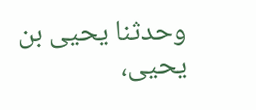وحدثنا يحيى بن يحيى،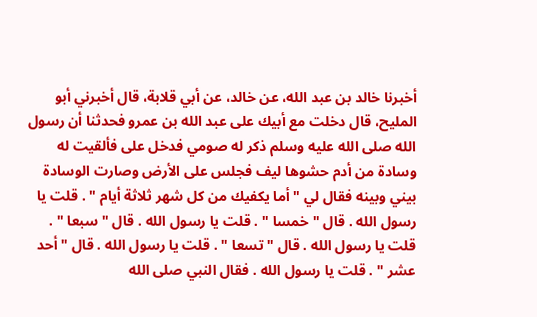أخبرنا خالد بن عبد الله، عن خالد، عن أبي قلابة، قال أخبرني أبو المليح، قال دخلت مع أبيك على عبد الله بن عمرو فحدثنا أن رسول الله صلى الله عليه وسلم ذكر له صومي فدخل على فألقيت له وسادة من أدم حشوها ليف فجلس على الأرض وصارت الوسادة بيني وبينه فقال لي " أما يكفيك من كل شهر ثلاثة أيام " . قلت يا رسول الله . قال " خمسا " . قلت يا رسول الله . قال " سبعا " . قلت يا رسول الله . قال " تسعا " . قلت يا رسول الله . قال " أحد عشر " . قلت يا رسول الله . فقال النبي صلى الله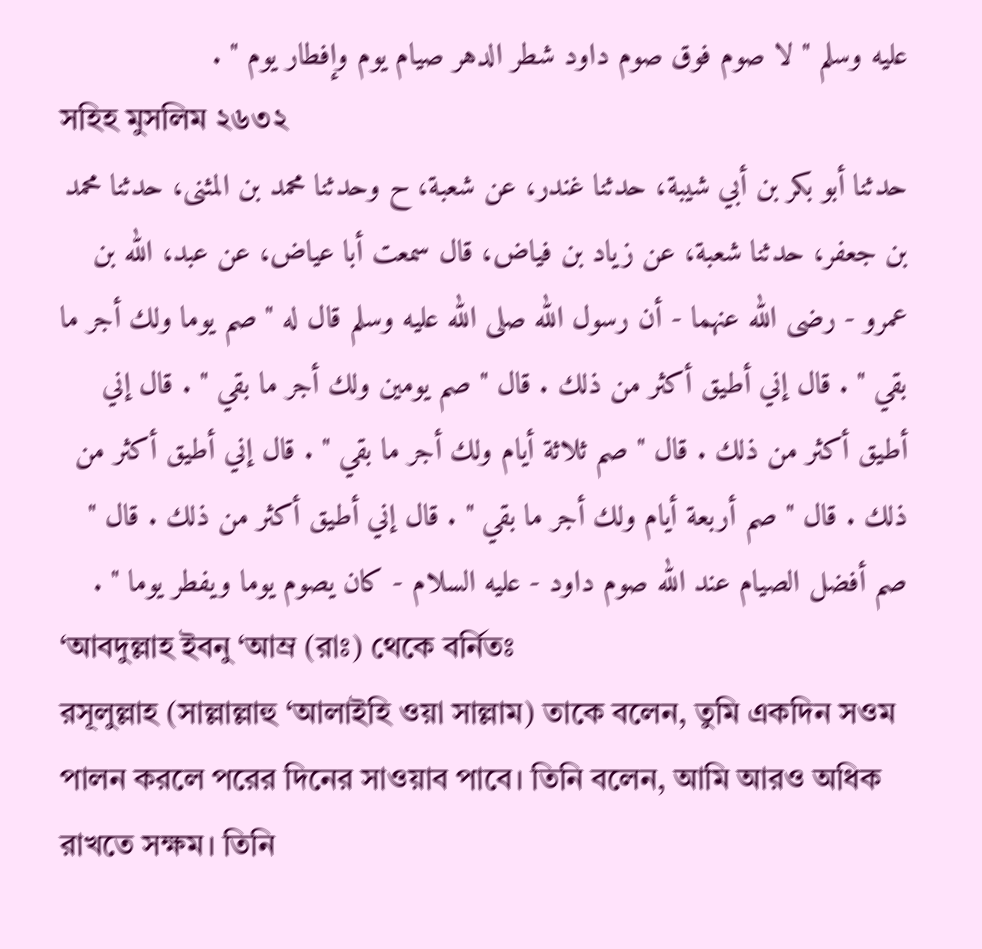عليه وسلم " لا صوم فوق صوم داود شطر الدهر صيام يوم وإفطار يوم " .
সহিহ মুসলিম ২৬৩২
حدثنا أبو بكر بن أبي شيبة، حدثنا غندر، عن شعبة، ح وحدثنا محمد بن المثنى، حدثنا محمد بن جعفر، حدثنا شعبة، عن زياد بن فياض، قال سمعت أبا عياض، عن عبد، الله بن عمرو - رضى الله عنهما - أن رسول الله صلى الله عليه وسلم قال له " صم يوما ولك أجر ما بقي " . قال إني أطيق أكثر من ذلك . قال " صم يومين ولك أجر ما بقي " . قال إني أطيق أكثر من ذلك . قال " صم ثلاثة أيام ولك أجر ما بقي " . قال إني أطيق أكثر من ذلك . قال " صم أربعة أيام ولك أجر ما بقي " . قال إني أطيق أكثر من ذلك . قال " صم أفضل الصيام عند الله صوم داود - عليه السلام - كان يصوم يوما ويفطر يوما " .
‘আবদুল্লাহ ইবনু ‘আম্র (রাঃ) থেকে বর্নিতঃ
রসূলুল্লাহ (সাল্লাল্লাহু ‘আলাইহি ওয়া সাল্লাম) তাকে বলেন, তুমি একদিন সওম পালন করলে পরের দিনের সাওয়াব পাবে। তিনি বলেন, আমি আরও অধিক রাখতে সক্ষম। তিনি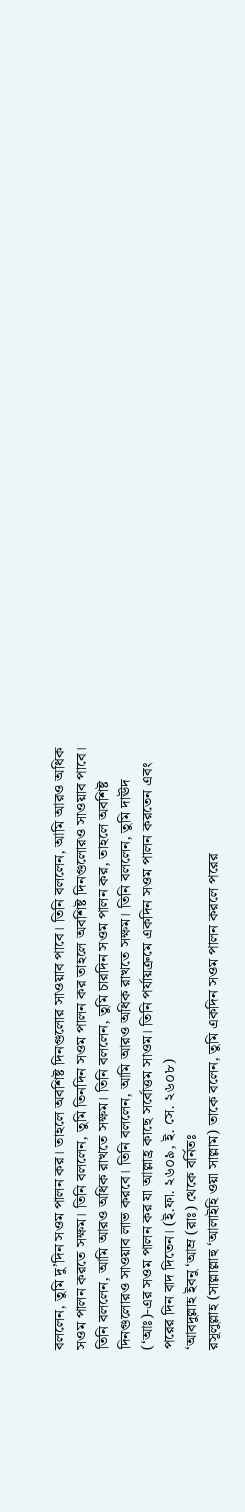বললেন, তুমি দু’দিন সওম পালন কর। তাহলে অবশিষ্ট দিনগুলোর সাওয়াব পাবে। তিনি বললেন, আমি আরও অধিক সওম পালন করতে সক্ষম। তিনি বললেন, তুমি তিনদিন সওম পালন কর তাহলে অবশিষ্ট দিনগুলোরও সাওয়াব পাবে। তিনি বললেন, আমি আরও অধিক রাখতে সক্ষম। তিনি বললেন, তুমি চারদিন সওম পালন কর, তাহলে অবশিষ্ট দিনগুলোরও সাওয়াব লাভ করবে। তিনি বললেন, আমি আরও অধিক রাখতে সক্ষম। তিনি বললেন, তুমি দাঊদ (‘আঃ)-এর সওম পালন কর যা আল্লাহ্র কাছে সর্বোত্তম সাওম। তিনি পর্যায়ক্রমে একদিন সওম পালন করতেন এবং পরের দিন বাদ দিতেন। (ই.ফা. ২৬০৯, ই. সে. ২৬০৮)
‘আবদুল্লাহ ইবনু ‘আম্র (রাঃ) থেকে বর্নিতঃ
রসূলুল্লাহ (সাল্লাল্লাহু ‘আলাইহি ওয়া সাল্লাম) তাকে বলেন, তুমি একদিন সওম পালন করলে পরের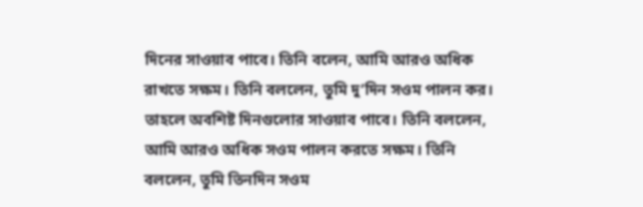দিনের সাওয়াব পাবে। তিনি বলেন, আমি আরও অধিক রাখতে সক্ষম। তিনি বললেন, তুমি দু’দিন সওম পালন কর। তাহলে অবশিষ্ট দিনগুলোর সাওয়াব পাবে। তিনি বললেন, আমি আরও অধিক সওম পালন করতে সক্ষম। তিনি বললেন, তুমি তিনদিন সওম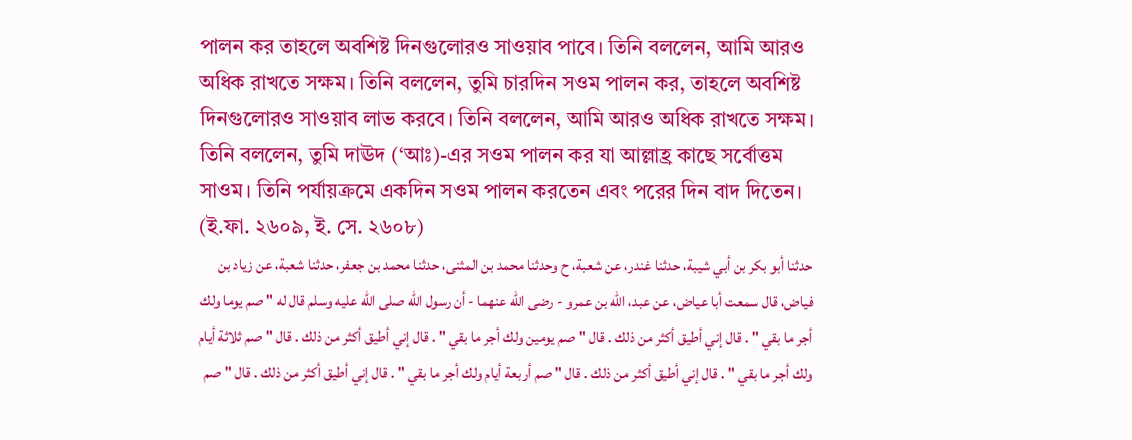পালন কর তাহলে অবশিষ্ট দিনগুলোরও সাওয়াব পাবে। তিনি বললেন, আমি আরও অধিক রাখতে সক্ষম। তিনি বললেন, তুমি চারদিন সওম পালন কর, তাহলে অবশিষ্ট দিনগুলোরও সাওয়াব লাভ করবে। তিনি বললেন, আমি আরও অধিক রাখতে সক্ষম। তিনি বললেন, তুমি দাঊদ (‘আঃ)-এর সওম পালন কর যা আল্লাহ্র কাছে সর্বোত্তম সাওম। তিনি পর্যায়ক্রমে একদিন সওম পালন করতেন এবং পরের দিন বাদ দিতেন। (ই.ফা. ২৬০৯, ই. সে. ২৬০৮)
حدثنا أبو بكر بن أبي شيبة، حدثنا غندر، عن شعبة، ح وحدثنا محمد بن المثنى، حدثنا محمد بن جعفر، حدثنا شعبة، عن زياد بن فياض، قال سمعت أبا عياض، عن عبد، الله بن عمرو - رضى الله عنهما - أن رسول الله صلى الله عليه وسلم قال له " صم يوما ولك أجر ما بقي " . قال إني أطيق أكثر من ذلك . قال " صم يومين ولك أجر ما بقي " . قال إني أطيق أكثر من ذلك . قال " صم ثلاثة أيام ولك أجر ما بقي " . قال إني أطيق أكثر من ذلك . قال " صم أربعة أيام ولك أجر ما بقي " . قال إني أطيق أكثر من ذلك . قال " صم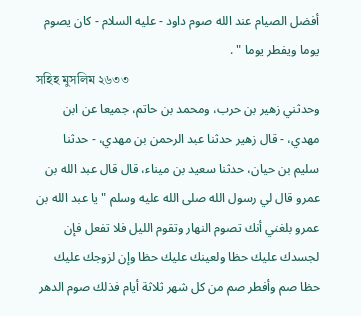أفضل الصيام عند الله صوم داود - عليه السلام - كان يصوم يوما ويفطر يوما " .
সহিহ মুসলিম ২৬৩৩
وحدثني زهير بن حرب، ومحمد بن حاتم، جميعا عن ابن مهدي، - قال زهير حدثنا عبد الرحمن بن مهدي، - حدثنا سليم بن حيان، حدثنا سعيد بن ميناء، قال قال عبد الله بن عمرو قال لي رسول الله صلى الله عليه وسلم " يا عبد الله بن عمرو بلغني أنك تصوم النهار وتقوم الليل فلا تفعل فإن لجسدك عليك حظا ولعينك عليك حظا وإن لزوجك عليك حظا صم وأفطر صم من كل شهر ثلاثة أيام فذلك صوم الدهر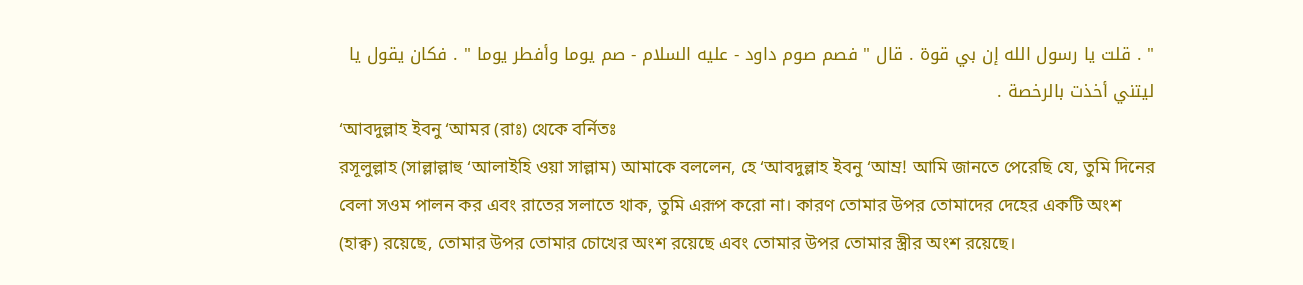" . قلت يا رسول الله إن بي قوة . قال " فصم صوم داود - عليه السلام - صم يوما وأفطر يوما " . فكان يقول يا ليتني أخذت بالرخصة .
‘আবদুল্লাহ ইবনু ‘আমর (রাঃ) থেকে বর্নিতঃ
রসূলুল্লাহ (সাল্লাল্লাহু ‘আলাইহি ওয়া সাল্লাম) আমাকে বললেন, হে ‘আবদুল্লাহ ইবনু ‘আম্র! আমি জানতে পেরেছি যে, তুমি দিনের বেলা সওম পালন কর এবং রাতের সলাতে থাক, তুমি এরূপ করো না। কারণ তোমার উপর তোমাদের দেহের একটি অংশ (হাক্ব) রয়েছে, তোমার উপর তোমার চোখের অংশ রয়েছে এবং তোমার উপর তোমার স্ত্রীর অংশ রয়েছে।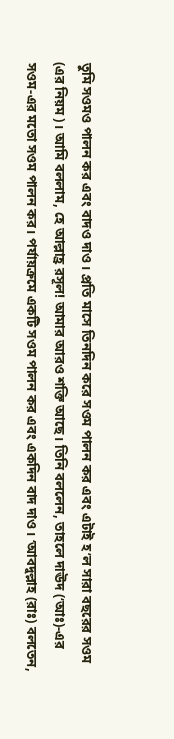তুমি সওমও পালন কর এবং বাদও দাও। প্রতি মাসে তিনদিন করে সওম পালন কর এবং এটাই হ’ল সারা বছরের সওম (এর নিয়ম)। আমি বললাম, হে আল্লাহ্র রসূল! আমার আরও শক্তি আছে। তিনি বললেন, তাহলে দাঊদ (‘আঃ)-এর সওম-এর মতো সওম পালন কর। পর্যায়ক্রমে একটি সওম পালন কর এবং একদিন বাদ দাও। ‘আবদুল্লাহ (রাঃ) বলতেন,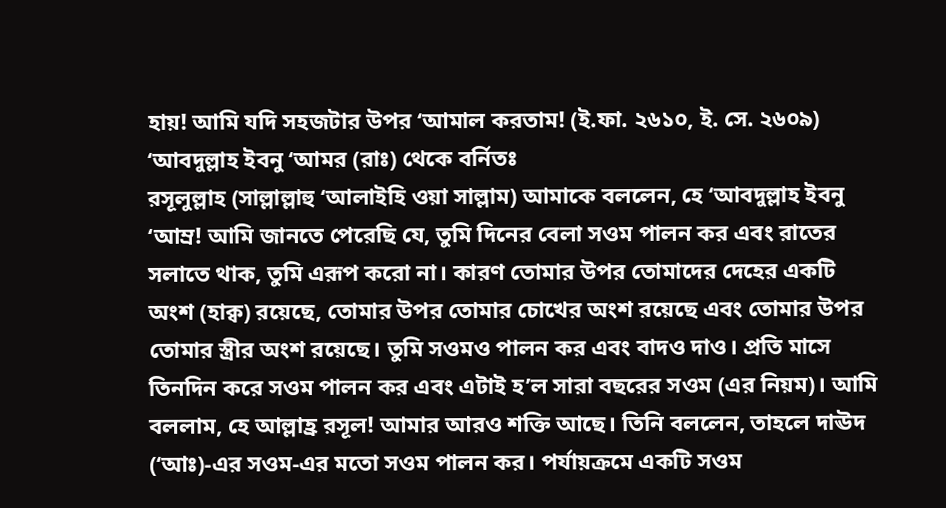হায়! আমি যদি সহজটার উপর ‘আমাল করতাম! (ই.ফা. ২৬১০, ই. সে. ২৬০৯)
‘আবদুল্লাহ ইবনু ‘আমর (রাঃ) থেকে বর্নিতঃ
রসূলুল্লাহ (সাল্লাল্লাহু ‘আলাইহি ওয়া সাল্লাম) আমাকে বললেন, হে ‘আবদুল্লাহ ইবনু ‘আম্র! আমি জানতে পেরেছি যে, তুমি দিনের বেলা সওম পালন কর এবং রাতের সলাতে থাক, তুমি এরূপ করো না। কারণ তোমার উপর তোমাদের দেহের একটি অংশ (হাক্ব) রয়েছে, তোমার উপর তোমার চোখের অংশ রয়েছে এবং তোমার উপর তোমার স্ত্রীর অংশ রয়েছে। তুমি সওমও পালন কর এবং বাদও দাও। প্রতি মাসে তিনদিন করে সওম পালন কর এবং এটাই হ’ল সারা বছরের সওম (এর নিয়ম)। আমি বললাম, হে আল্লাহ্র রসূল! আমার আরও শক্তি আছে। তিনি বললেন, তাহলে দাঊদ (‘আঃ)-এর সওম-এর মতো সওম পালন কর। পর্যায়ক্রমে একটি সওম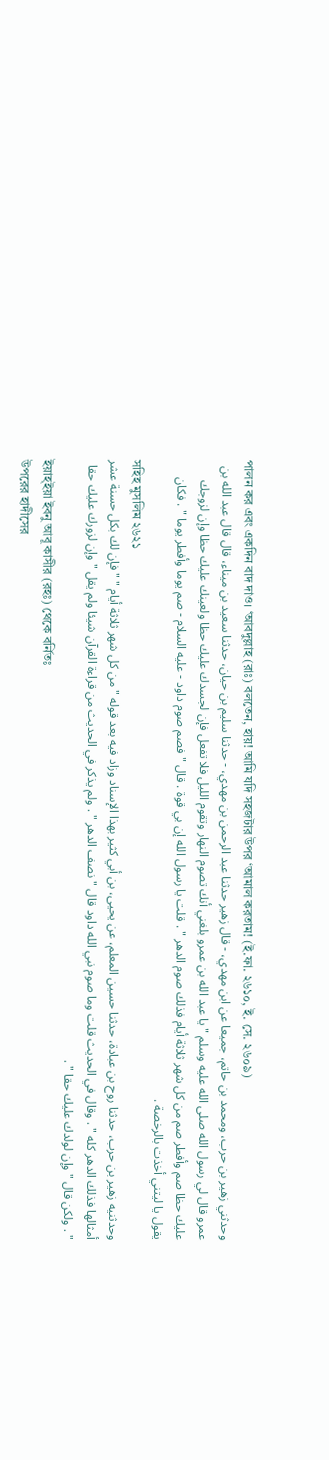পালন কর এবং একদিন বাদ দাও। ‘আবদুল্লাহ (রাঃ) বলতেন, হায়! আমি যদি সহজটার উপর ‘আমাল করতাম! (ই.ফা. ২৬১০, ই. সে. ২৬০৯)
وحدثني زهير بن حرب، ومحمد بن حاتم، جميعا عن ابن مهدي، - قال زهير حدثنا عبد الرحمن بن مهدي، - حدثنا سليم بن حيان، حدثنا سعيد بن ميناء، قال قال عبد الله بن عمرو قال لي رسول الله صلى الله عليه وسلم " يا عبد الله بن عمرو بلغني أنك تصوم النهار وتقوم الليل فلا تفعل فإن لجسدك عليك حظا ولعينك عليك حظا وإن لزوجك عليك حظا صم وأفطر صم من كل شهر ثلاثة أيام فذلك صوم الدهر " . قلت يا رسول الله إن بي قوة . قال " فصم صوم داود - عليه السلام - صم يوما وأفطر يوما " . فكان يقول يا ليتني أخذت بالرخصة .
সহিহ মুসলিম ২৬২১
وحدثنيه زهير بن حرب، حدثنا روح بن عبادة، حدثنا حسين المعلم، عن يحيى، بن أبي كثير بهذا الإسناد وزاد فيه بعد قوله " من كل شهر ثلاثة أيام " " فإن لك بكل حسنة عشر أمثالها فذلك الدهر كله " . وقال في الحديث قلت وما صوم نبي الله داود قال " نصف الدهر " . ولم يذكر في الحديث من قراءة القرآن شيئا ولم يقل " وإن لزورك عليك حقا " . ولكن قال " وإن لولدك عليك حقا " .
ইয়াহ্ইয়া ইবনু আবূ কাসীর (রহঃ) থেকে বর্নিতঃ
উপরের হাদীসের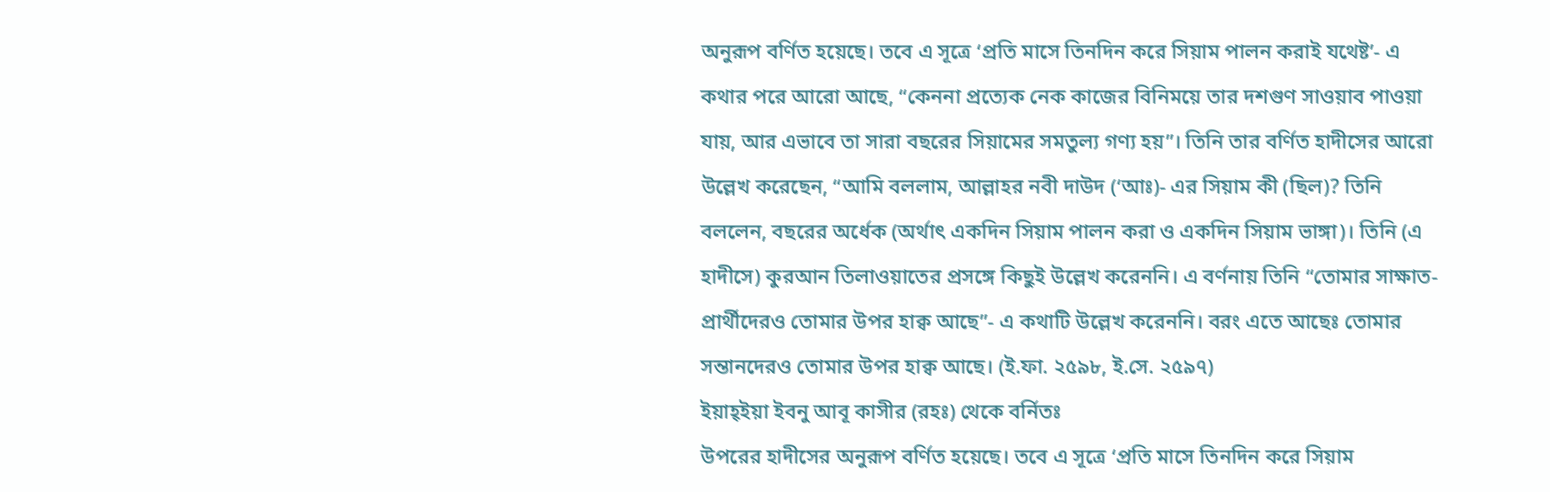অনুরূপ বর্ণিত হয়েছে। তবে এ সূত্রে ‘প্রতি মাসে তিনদিন করে সিয়াম পালন করাই যথেষ্ট’- এ কথার পরে আরো আছে, “কেননা প্রত্যেক নেক কাজের বিনিময়ে তার দশগুণ সাওয়াব পাওয়া যায়, আর এভাবে তা সারা বছরের সিয়ামের সমতুল্য গণ্য হয়”। তিনি তার বর্ণিত হাদীসের আরো উল্লেখ করেছেন, “আমি বললাম, আল্লাহর নবী দাউদ (‘আঃ)- এর সিয়াম কী (ছিল)? তিনি বললেন, বছরের অর্ধেক (অর্থাৎ একদিন সিয়াম পালন করা ও একদিন সিয়াম ভাঙ্গা)। তিনি (এ হাদীসে) কুরআন তিলাওয়াতের প্রসঙ্গে কিছুই উল্লেখ করেননি। এ বর্ণনায় তিনি “তোমার সাক্ষাত-প্রার্থীদেরও তোমার উপর হাক্ব আছে”- এ কথাটি উল্লেখ করেননি। বরং এতে আছেঃ তোমার সন্তানদেরও তোমার উপর হাক্ব আছে। (ই.ফা. ২৫৯৮, ই.সে. ২৫৯৭)
ইয়াহ্ইয়া ইবনু আবূ কাসীর (রহঃ) থেকে বর্নিতঃ
উপরের হাদীসের অনুরূপ বর্ণিত হয়েছে। তবে এ সূত্রে ‘প্রতি মাসে তিনদিন করে সিয়াম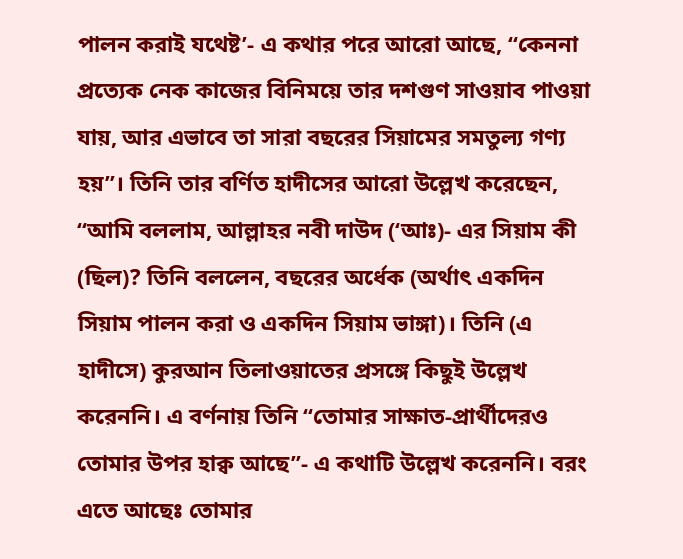পালন করাই যথেষ্ট’- এ কথার পরে আরো আছে, “কেননা প্রত্যেক নেক কাজের বিনিময়ে তার দশগুণ সাওয়াব পাওয়া যায়, আর এভাবে তা সারা বছরের সিয়ামের সমতুল্য গণ্য হয়”। তিনি তার বর্ণিত হাদীসের আরো উল্লেখ করেছেন, “আমি বললাম, আল্লাহর নবী দাউদ (‘আঃ)- এর সিয়াম কী (ছিল)? তিনি বললেন, বছরের অর্ধেক (অর্থাৎ একদিন সিয়াম পালন করা ও একদিন সিয়াম ভাঙ্গা)। তিনি (এ হাদীসে) কুরআন তিলাওয়াতের প্রসঙ্গে কিছুই উল্লেখ করেননি। এ বর্ণনায় তিনি “তোমার সাক্ষাত-প্রার্থীদেরও তোমার উপর হাক্ব আছে”- এ কথাটি উল্লেখ করেননি। বরং এতে আছেঃ তোমার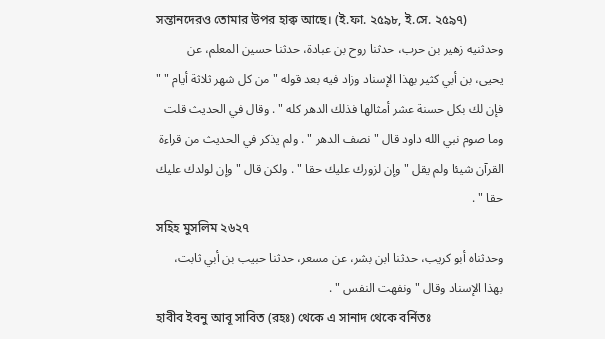সন্তানদেরও তোমার উপর হাক্ব আছে। (ই.ফা. ২৫৯৮, ই.সে. ২৫৯৭)
وحدثنيه زهير بن حرب، حدثنا روح بن عبادة، حدثنا حسين المعلم، عن يحيى، بن أبي كثير بهذا الإسناد وزاد فيه بعد قوله " من كل شهر ثلاثة أيام " " فإن لك بكل حسنة عشر أمثالها فذلك الدهر كله " . وقال في الحديث قلت وما صوم نبي الله داود قال " نصف الدهر " . ولم يذكر في الحديث من قراءة القرآن شيئا ولم يقل " وإن لزورك عليك حقا " . ولكن قال " وإن لولدك عليك حقا " .
সহিহ মুসলিম ২৬২৭
وحدثناه أبو كريب، حدثنا ابن بشر، عن مسعر، حدثنا حبيب بن أبي ثابت، بهذا الإسناد وقال " ونفهت النفس " .
হাবীব ইবনু আবূ সাবিত (রহঃ) থেকে এ সানাদ থেকে বর্নিতঃ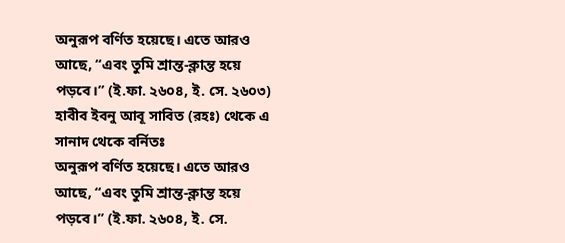অনুরূপ বর্ণিত হয়েছে। এতে আরও আছে, “এবং তুমি শ্রান্ত-ক্লান্ত হয়ে পড়বে।” (ই.ফা. ২৬০৪, ই. সে. ২৬০৩)
হাবীব ইবনু আবূ সাবিত (রহঃ) থেকে এ সানাদ থেকে বর্নিতঃ
অনুরূপ বর্ণিত হয়েছে। এতে আরও আছে, “এবং তুমি শ্রান্ত-ক্লান্ত হয়ে পড়বে।” (ই.ফা. ২৬০৪, ই. সে.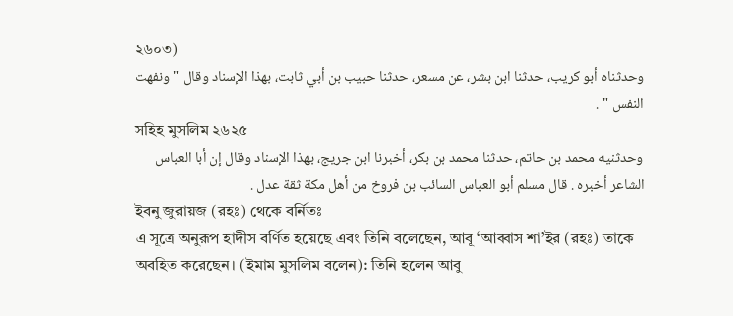২৬০৩)
وحدثناه أبو كريب، حدثنا ابن بشر، عن مسعر، حدثنا حبيب بن أبي ثابت، بهذا الإسناد وقال " ونفهت النفس " .
সহিহ মুসলিম ২৬২৫
وحدثنيه محمد بن حاتم، حدثنا محمد بن بكر، أخبرنا ابن جريج، بهذا الإسناد وقال إن أبا العباس الشاعر أخبره . قال مسلم أبو العباس السائب بن فروخ من أهل مكة ثقة عدل .
ইবনু জুরায়জ (রহঃ) থেকে বর্নিতঃ
এ সূত্রে অনুরূপ হাদীস বর্ণিত হয়েছে এবং তিনি বলেছেন, আবূ ‘আব্বাস শা’ইর (রহঃ) তাকে অবহিত করেছেন। (ইমাম মুসলিম বলেন): তিনি হলেন আবু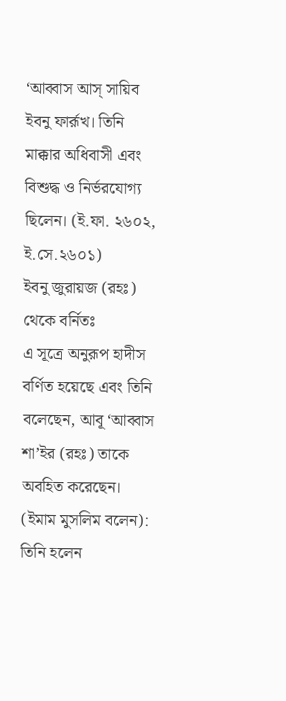‘আব্বাস আস্ সায়িব ইবনু ফার্রূখ। তিনি মাক্কার অধিবাসী এবং বিশুদ্ধ ও নির্ভরযোগ্য ছিলেন। (ই.ফা. ২৬০২, ই.সে.২৬০১)
ইবনু জুরায়জ (রহঃ) থেকে বর্নিতঃ
এ সূত্রে অনুরূপ হাদীস বর্ণিত হয়েছে এবং তিনি বলেছেন, আবূ ‘আব্বাস শা’ইর (রহঃ) তাকে অবহিত করেছেন। (ইমাম মুসলিম বলেন): তিনি হলেন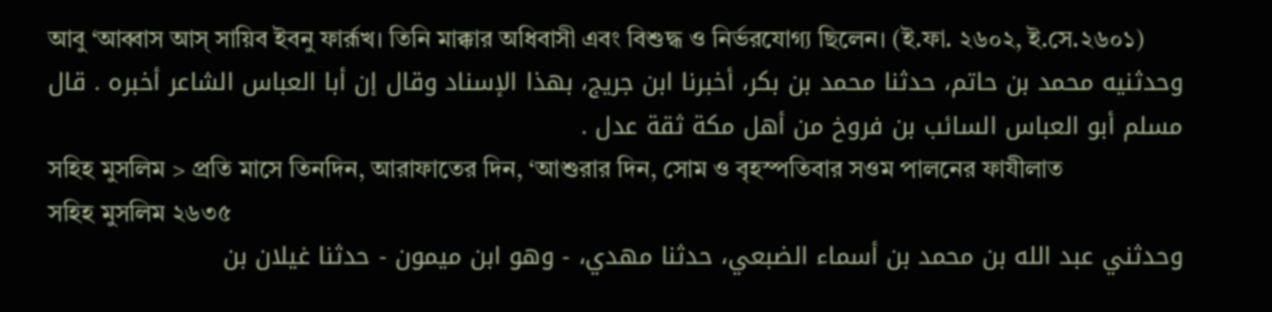আবু ‘আব্বাস আস্ সায়িব ইবনু ফার্রূখ। তিনি মাক্কার অধিবাসী এবং বিশুদ্ধ ও নির্ভরযোগ্য ছিলেন। (ই.ফা. ২৬০২, ই.সে.২৬০১)
وحدثنيه محمد بن حاتم، حدثنا محمد بن بكر، أخبرنا ابن جريج، بهذا الإسناد وقال إن أبا العباس الشاعر أخبره . قال مسلم أبو العباس السائب بن فروخ من أهل مكة ثقة عدل .
সহিহ মুসলিম > প্রতি মাসে তিনদিন, আরাফাতের দিন, ‘আশুরার দিন, সোম ও বৃহস্পতিবার সওম পালনের ফাযীলাত
সহিহ মুসলিম ২৬৩৫
وحدثني عبد الله بن محمد بن أسماء الضبعي، حدثنا مهدي، - وهو ابن ميمون - حدثنا غيلان بن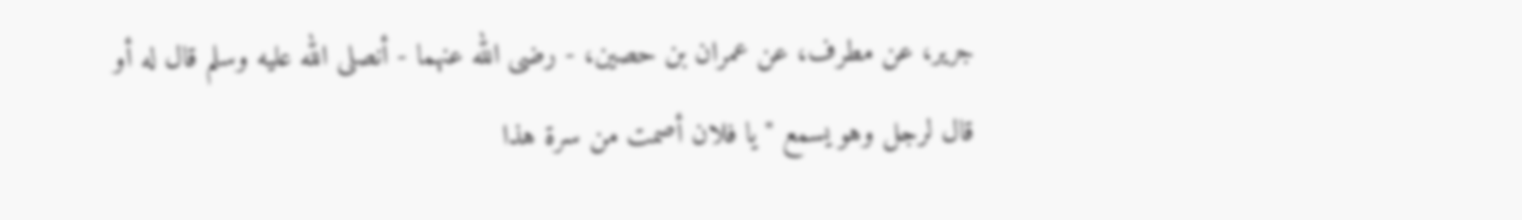جرير، عن مطرف، عن عمران بن حصين، - رضى الله عنهما - أنصلى الله عليه وسلم قال له أو قال لرجل وهو يسمع " يا فلان أصمت من سرة هذا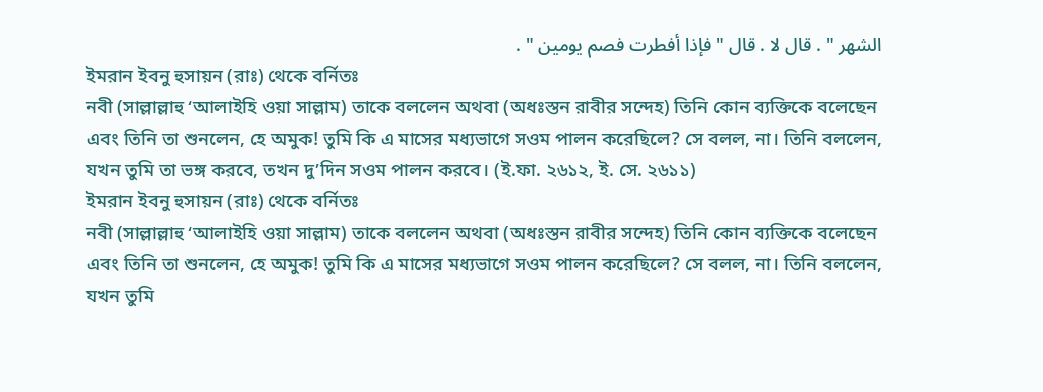الشهر " . قال لا . قال " فإذا أفطرت فصم يومين " .
ইমরান ইবনু হুসায়ন (রাঃ) থেকে বর্নিতঃ
নবী (সাল্লাল্লাহু ‘আলাইহি ওয়া সাল্লাম) তাকে বললেন অথবা (অধঃস্তন রাবীর সন্দেহ) তিনি কোন ব্যক্তিকে বলেছেন এবং তিনি তা শুনলেন, হে অমুক! তুমি কি এ মাসের মধ্যভাগে সওম পালন করেছিলে? সে বলল, না। তিনি বললেন, যখন তুমি তা ভঙ্গ করবে, তখন দু’দিন সওম পালন করবে। (ই.ফা. ২৬১২, ই. সে. ২৬১১)
ইমরান ইবনু হুসায়ন (রাঃ) থেকে বর্নিতঃ
নবী (সাল্লাল্লাহু ‘আলাইহি ওয়া সাল্লাম) তাকে বললেন অথবা (অধঃস্তন রাবীর সন্দেহ) তিনি কোন ব্যক্তিকে বলেছেন এবং তিনি তা শুনলেন, হে অমুক! তুমি কি এ মাসের মধ্যভাগে সওম পালন করেছিলে? সে বলল, না। তিনি বললেন, যখন তুমি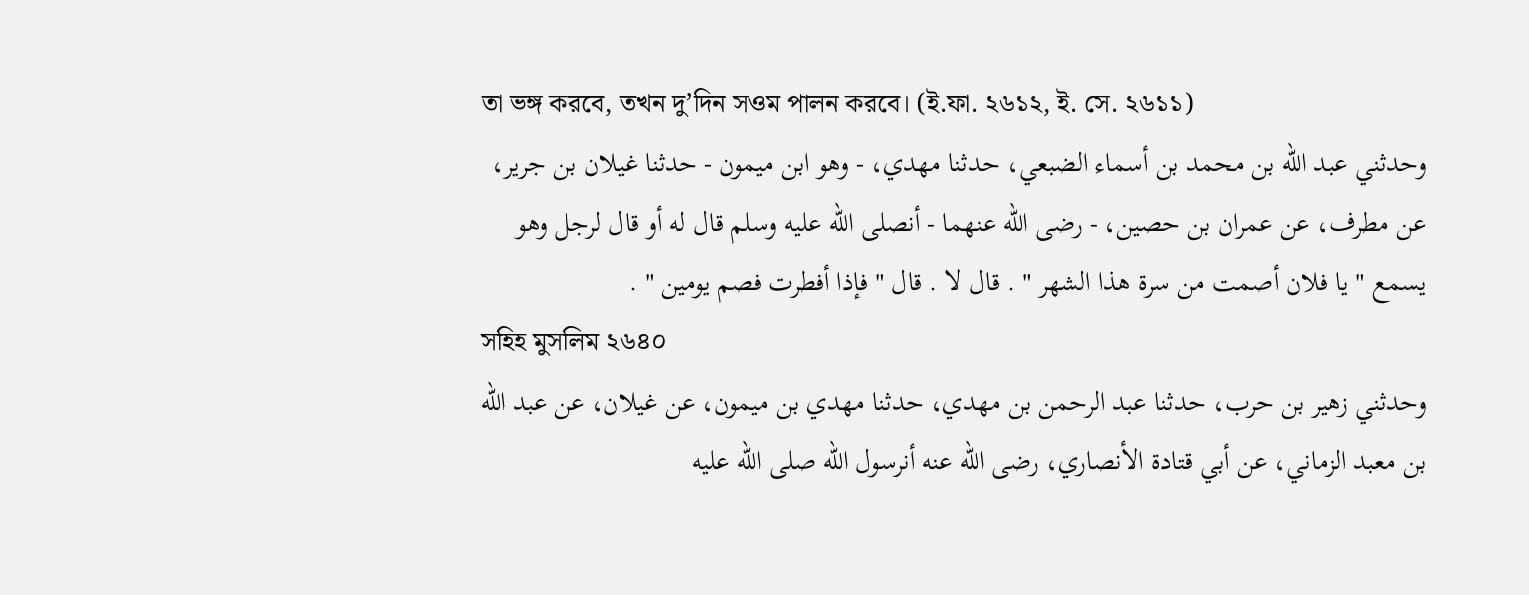তা ভঙ্গ করবে, তখন দু’দিন সওম পালন করবে। (ই.ফা. ২৬১২, ই. সে. ২৬১১)
وحدثني عبد الله بن محمد بن أسماء الضبعي، حدثنا مهدي، - وهو ابن ميمون - حدثنا غيلان بن جرير، عن مطرف، عن عمران بن حصين، - رضى الله عنهما - أنصلى الله عليه وسلم قال له أو قال لرجل وهو يسمع " يا فلان أصمت من سرة هذا الشهر " . قال لا . قال " فإذا أفطرت فصم يومين " .
সহিহ মুসলিম ২৬৪০
وحدثني زهير بن حرب، حدثنا عبد الرحمن بن مهدي، حدثنا مهدي بن ميمون، عن غيلان، عن عبد الله بن معبد الزماني، عن أبي قتادة الأنصاري، رضى الله عنه أنرسول الله صلى الله عليه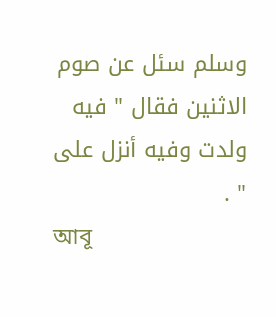وسلم سئل عن صوم الاثنين فقال " فيه ولدت وفيه أنزل على " .
আবূ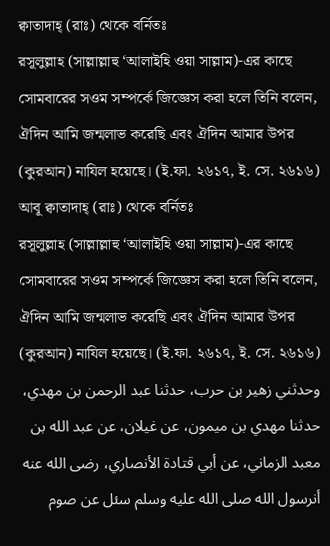ক্বাতাদাহ্ (রাঃ) থেকে বর্নিতঃ
রসূলুল্লাহ (সাল্লাল্লাহু ‘আলাইহি ওয়া সাল্লাম)-এর কাছে সোমবারের সওম সম্পর্কে জিজ্ঞেস করা হলে তিনি বলেন, ঐদিন আমি জন্মলাভ করেছি এবং ঐদিন আমার উপর (কুরআন) নাযিল হয়েছে। (ই.ফা. ২৬১৭, ই. সে. ২৬১৬)
আবূ ক্বাতাদাহ্ (রাঃ) থেকে বর্নিতঃ
রসূলুল্লাহ (সাল্লাল্লাহু ‘আলাইহি ওয়া সাল্লাম)-এর কাছে সোমবারের সওম সম্পর্কে জিজ্ঞেস করা হলে তিনি বলেন, ঐদিন আমি জন্মলাভ করেছি এবং ঐদিন আমার উপর (কুরআন) নাযিল হয়েছে। (ই.ফা. ২৬১৭, ই. সে. ২৬১৬)
وحدثني زهير بن حرب، حدثنا عبد الرحمن بن مهدي، حدثنا مهدي بن ميمون، عن غيلان، عن عبد الله بن معبد الزماني، عن أبي قتادة الأنصاري، رضى الله عنه أنرسول الله صلى الله عليه وسلم سئل عن صوم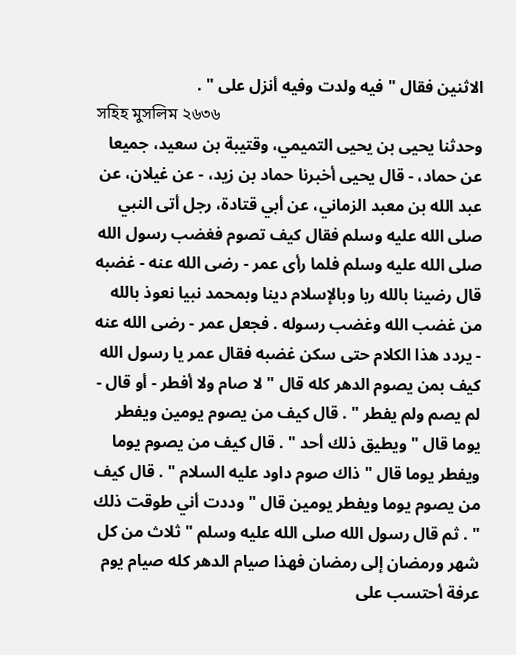الاثنين فقال " فيه ولدت وفيه أنزل على " .
সহিহ মুসলিম ২৬৩৬
وحدثنا يحيى بن يحيى التميمي، وقتيبة بن سعيد، جميعا عن حماد، - قال يحيى أخبرنا حماد بن زيد، - عن غيلان، عن عبد الله بن معبد الزماني، عن أبي قتادة، رجل أتى النبي صلى الله عليه وسلم فقال كيف تصوم فغضب رسول الله صلى الله عليه وسلم فلما رأى عمر - رضى الله عنه - غضبه قال رضينا بالله ربا وبالإسلام دينا وبمحمد نبيا نعوذ بالله من غضب الله وغضب رسوله . فجعل عمر - رضى الله عنه - يردد هذا الكلام حتى سكن غضبه فقال عمر يا رسول الله كيف بمن يصوم الدهر كله قال " لا صام ولا أفطر - أو قال - لم يصم ولم يفطر " . قال كيف من يصوم يومين ويفطر يوما قال " ويطيق ذلك أحد " . قال كيف من يصوم يوما ويفطر يوما قال " ذاك صوم داود عليه السلام " . قال كيف من يصوم يوما ويفطر يومين قال " وددت أني طوقت ذلك " . ثم قال رسول الله صلى الله عليه وسلم " ثلاث من كل شهر ورمضان إلى رمضان فهذا صيام الدهر كله صيام يوم عرفة أحتسب على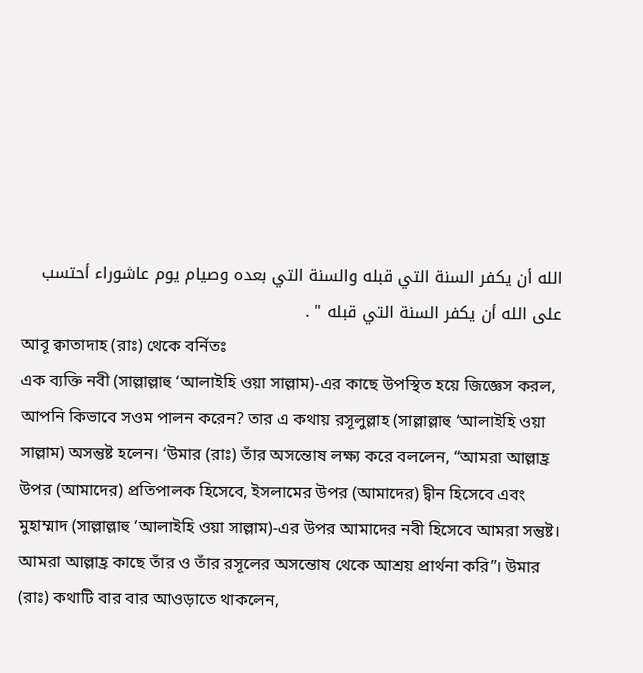الله أن يكفر السنة التي قبله والسنة التي بعده وصيام يوم عاشوراء أحتسب على الله أن يكفر السنة التي قبله " .
আবূ ক্বাতাদাহ (রাঃ) থেকে বর্নিতঃ
এক ব্যক্তি নবী (সাল্লাল্লাহু ‘আলাইহি ওয়া সাল্লাম)-এর কাছে উপস্থিত হয়ে জিজ্ঞেস করল, আপনি কিভাবে সওম পালন করেন? তার এ কথায় রসূলুল্লাহ (সাল্লাল্লাহু ‘আলাইহি ওয়া সাল্লাম) অসন্তুষ্ট হলেন। ‘উমার (রাঃ) তাঁর অসন্তোষ লক্ষ্য করে বললেন, “আমরা আল্লাহ্র উপর (আমাদের) প্রতিপালক হিসেবে, ইসলামের উপর (আমাদের) দ্বীন হিসেবে এবং মুহাম্মাদ (সাল্লাল্লাহু ‘আলাইহি ওয়া সাল্লাম)-এর উপর আমাদের নবী হিসেবে আমরা সন্তুষ্ট। আমরা আল্লাহ্র কাছে তাঁর ও তাঁর রসূলের অসন্তোষ থেকে আশ্রয় প্রার্থনা করি”। উমার (রাঃ) কথাটি বার বার আওড়াতে থাকলেন,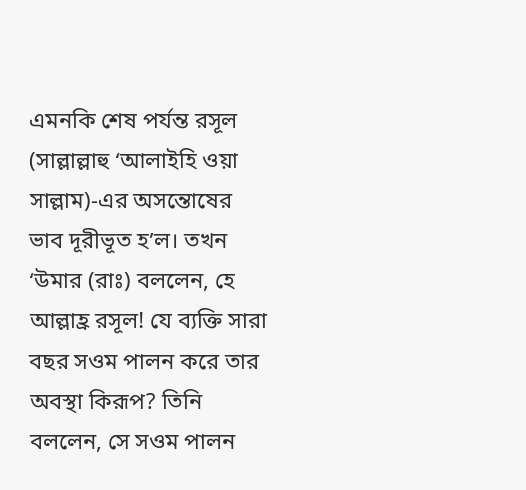এমনকি শেষ পর্যন্ত রসূল (সাল্লাল্লাহু ‘আলাইহি ওয়া সাল্লাম)-এর অসন্তোষের ভাব দূরীভূত হ’ল। তখন ‘উমার (রাঃ) বললেন, হে আল্লাহ্র রসূল! যে ব্যক্তি সারা বছর সওম পালন করে তার অবস্থা কিরূপ? তিনি বললেন, সে সওম পালন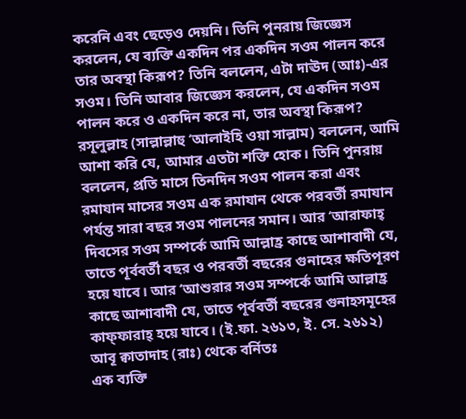করেনি এবং ছেড়েও দেয়নি। তিনি পুনরায় জিজ্ঞেস করলেন, যে ব্যক্তি একদিন পর একদিন সওম পালন করে তার অবস্থা কিরূপ? তিনি বললেন, এটা দাঊদ (আঃ)-এর সওম। তিনি আবার জিজ্ঞেস করলেন, যে একদিন সওম পালন করে ও একদিন করে না, তার অবস্থা কিরূপ? রসূলুল্লাহ (সাল্লাল্লাহু ‘আলাইহি ওয়া সাল্লাম) বললেন, আমি আশা করি যে, আমার এতটা শক্তি হোক। তিনি পুনরায় বললেন, প্রতি মাসে তিনদিন সওম পালন করা এবং রমাযান মাসের সওম এক রমাযান থেকে পরবর্তী রমাযান পর্যন্ত সারা বছর সওম পালনের সমান। আর ‘আরাফাহ্ দিবসের সওম সম্পর্কে আমি আল্লাহ্র কাছে আশাবাদী যে, তাতে পূর্ববর্তী বছর ও পরবর্তী বছরের গুনাহের ক্ষতিপূরণ হয়ে যাবে। আর ‘আশুরার সওম সম্পর্কে আমি আল্লাহ্র কাছে আশাবাদী যে, তাতে পূর্ববর্তী বছরের গুনাহসমূহের কাফ্ফারাহ্ হয়ে যাবে। (ই.ফা. ২৬১৩, ই. সে. ২৬১২)
আবূ ক্বাতাদাহ (রাঃ) থেকে বর্নিতঃ
এক ব্যক্তি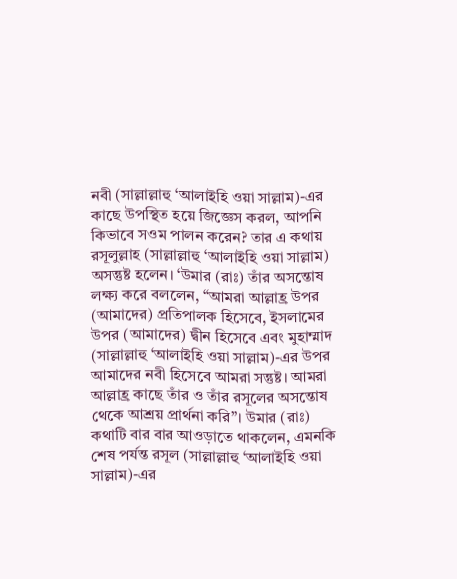নবী (সাল্লাল্লাহু ‘আলাইহি ওয়া সাল্লাম)-এর কাছে উপস্থিত হয়ে জিজ্ঞেস করল, আপনি কিভাবে সওম পালন করেন? তার এ কথায় রসূলুল্লাহ (সাল্লাল্লাহু ‘আলাইহি ওয়া সাল্লাম) অসন্তুষ্ট হলেন। ‘উমার (রাঃ) তাঁর অসন্তোষ লক্ষ্য করে বললেন, “আমরা আল্লাহ্র উপর (আমাদের) প্রতিপালক হিসেবে, ইসলামের উপর (আমাদের) দ্বীন হিসেবে এবং মুহাম্মাদ (সাল্লাল্লাহু ‘আলাইহি ওয়া সাল্লাম)-এর উপর আমাদের নবী হিসেবে আমরা সন্তুষ্ট। আমরা আল্লাহ্র কাছে তাঁর ও তাঁর রসূলের অসন্তোষ থেকে আশ্রয় প্রার্থনা করি”। উমার (রাঃ) কথাটি বার বার আওড়াতে থাকলেন, এমনকি শেষ পর্যন্ত রসূল (সাল্লাল্লাহু ‘আলাইহি ওয়া সাল্লাম)-এর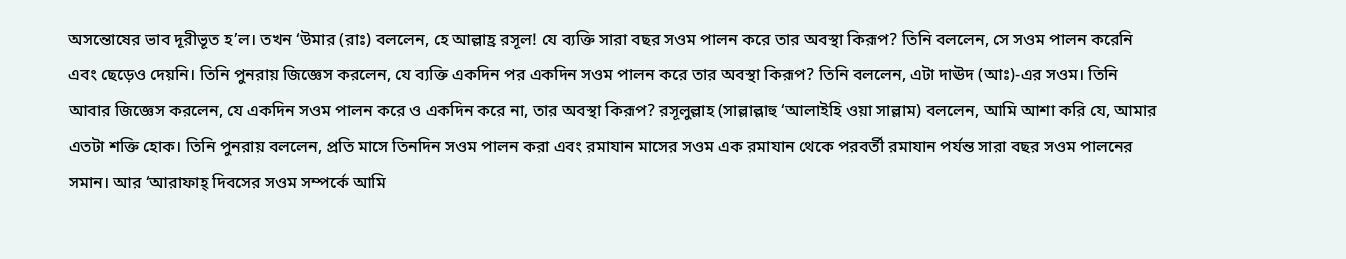অসন্তোষের ভাব দূরীভূত হ’ল। তখন ‘উমার (রাঃ) বললেন, হে আল্লাহ্র রসূল! যে ব্যক্তি সারা বছর সওম পালন করে তার অবস্থা কিরূপ? তিনি বললেন, সে সওম পালন করেনি এবং ছেড়েও দেয়নি। তিনি পুনরায় জিজ্ঞেস করলেন, যে ব্যক্তি একদিন পর একদিন সওম পালন করে তার অবস্থা কিরূপ? তিনি বললেন, এটা দাঊদ (আঃ)-এর সওম। তিনি আবার জিজ্ঞেস করলেন, যে একদিন সওম পালন করে ও একদিন করে না, তার অবস্থা কিরূপ? রসূলুল্লাহ (সাল্লাল্লাহু ‘আলাইহি ওয়া সাল্লাম) বললেন, আমি আশা করি যে, আমার এতটা শক্তি হোক। তিনি পুনরায় বললেন, প্রতি মাসে তিনদিন সওম পালন করা এবং রমাযান মাসের সওম এক রমাযান থেকে পরবর্তী রমাযান পর্যন্ত সারা বছর সওম পালনের সমান। আর ‘আরাফাহ্ দিবসের সওম সম্পর্কে আমি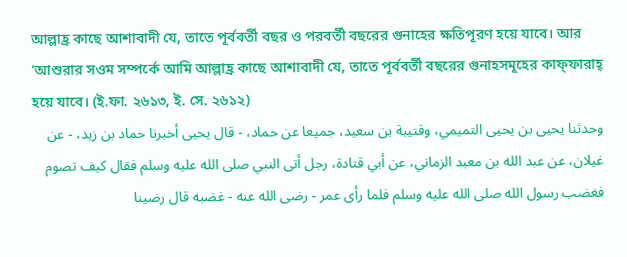আল্লাহ্র কাছে আশাবাদী যে, তাতে পূর্ববর্তী বছর ও পরবর্তী বছরের গুনাহের ক্ষতিপূরণ হয়ে যাবে। আর ‘আশুরার সওম সম্পর্কে আমি আল্লাহ্র কাছে আশাবাদী যে, তাতে পূর্ববর্তী বছরের গুনাহসমূহের কাফ্ফারাহ্ হয়ে যাবে। (ই.ফা. ২৬১৩, ই. সে. ২৬১২)
وحدثنا يحيى بن يحيى التميمي، وقتيبة بن سعيد، جميعا عن حماد، - قال يحيى أخبرنا حماد بن زيد، - عن غيلان، عن عبد الله بن معبد الزماني، عن أبي قتادة، رجل أتى النبي صلى الله عليه وسلم فقال كيف تصوم فغضب رسول الله صلى الله عليه وسلم فلما رأى عمر - رضى الله عنه - غضبه قال رضينا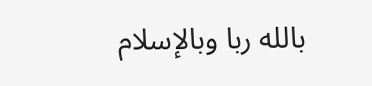بالله ربا وبالإسلام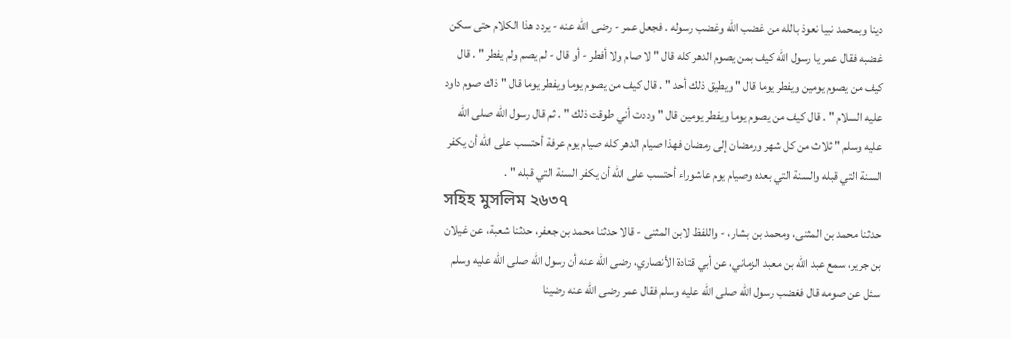دينا وبمحمد نبيا نعوذ بالله من غضب الله وغضب رسوله . فجعل عمر - رضى الله عنه - يردد هذا الكلام حتى سكن غضبه فقال عمر يا رسول الله كيف بمن يصوم الدهر كله قال " لا صام ولا أفطر - أو قال - لم يصم ولم يفطر " . قال كيف من يصوم يومين ويفطر يوما قال " ويطيق ذلك أحد " . قال كيف من يصوم يوما ويفطر يوما قال " ذاك صوم داود عليه السلام " . قال كيف من يصوم يوما ويفطر يومين قال " وددت أني طوقت ذلك " . ثم قال رسول الله صلى الله عليه وسلم " ثلاث من كل شهر ورمضان إلى رمضان فهذا صيام الدهر كله صيام يوم عرفة أحتسب على الله أن يكفر السنة التي قبله والسنة التي بعده وصيام يوم عاشوراء أحتسب على الله أن يكفر السنة التي قبله " .
সহিহ মুসলিম ২৬৩৭
حدثنا محمد بن المثنى، ومحمد بن بشار، - واللفظ لابن المثنى - قالا حدثنا محمد بن جعفر، حدثنا شعبة، عن غيلان بن جرير، سمع عبد الله بن معبد الزماني، عن أبي قتادة الأنصاري، رضى الله عنه أن رسول الله صلى الله عليه وسلم سئل عن صومه قال فغضب رسول الله صلى الله عليه وسلم فقال عمر رضى الله عنه رضينا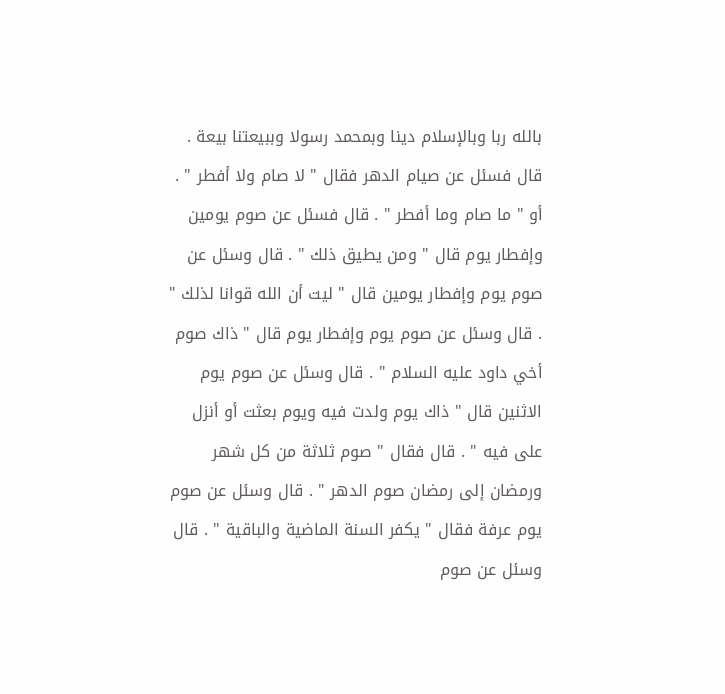بالله ربا وبالإسلام دينا وبمحمد رسولا وببيعتنا بيعة . قال فسئل عن صيام الدهر فقال " لا صام ولا أفطر " . أو " ما صام وما أفطر " . قال فسئل عن صوم يومين وإفطار يوم قال " ومن يطيق ذلك " . قال وسئل عن صوم يوم وإفطار يومين قال " ليت أن الله قوانا لذلك " . قال وسئل عن صوم يوم وإفطار يوم قال " ذاك صوم أخي داود عليه السلام " . قال وسئل عن صوم يوم الاثنين قال " ذاك يوم ولدت فيه ويوم بعثت أو أنزل على فيه " . قال فقال " صوم ثلاثة من كل شهر ورمضان إلى رمضان صوم الدهر " . قال وسئل عن صوم يوم عرفة فقال " يكفر السنة الماضية والباقية " . قال وسئل عن صوم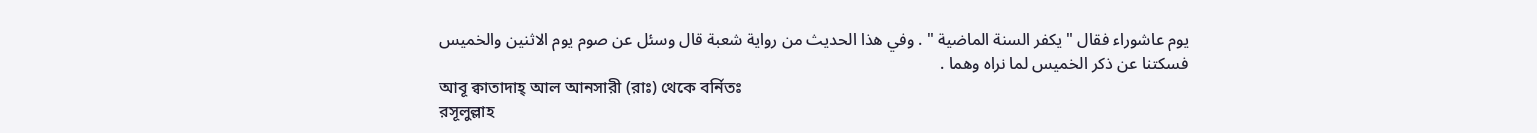يوم عاشوراء فقال " يكفر السنة الماضية " . وفي هذا الحديث من رواية شعبة قال وسئل عن صوم يوم الاثنين والخميس فسكتنا عن ذكر الخميس لما نراه وهما .
আবূ ক্বাতাদাহ্ আল আনসারী (রাঃ) থেকে বর্নিতঃ
রসূলুল্লাহ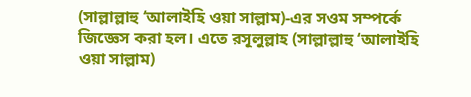(সাল্লাল্লাহু ‘আলাইহি ওয়া সাল্লাম)-এর সওম সম্পর্কে জিজ্ঞেস করা হল। এতে রসূলুল্লাহ (সাল্লাল্লাহু ‘আলাইহি ওয়া সাল্লাম)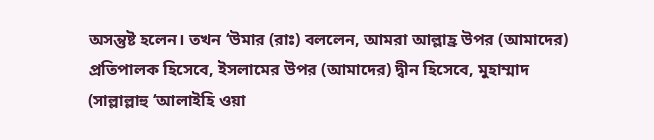অসন্তুষ্ট হলেন। তখন ‘উমার (রাঃ) বললেন, আমরা আল্লাহ্র উপর (আমাদের) প্রতিপালক হিসেবে, ইসলামের উপর (আমাদের) দ্বীন হিসেবে, মুহাম্মাদ (সাল্লাল্লাহু ‘আলাইহি ওয়া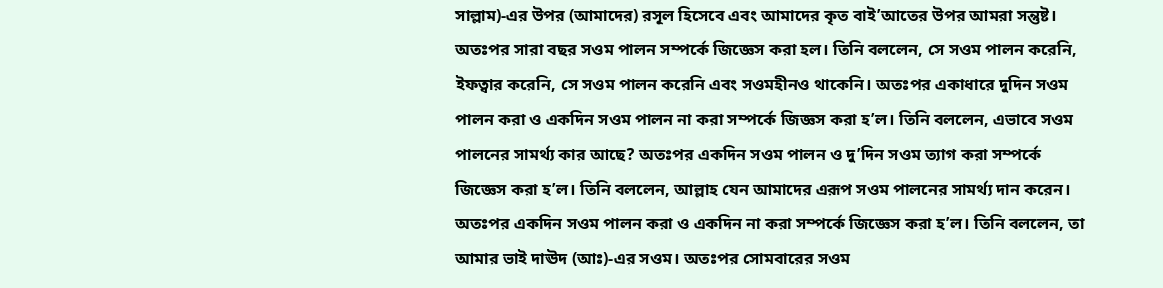সাল্লাম)-এর উপর (আমাদের) রসূল হিসেবে এবং আমাদের কৃত বাই’আতের উপর আমরা সন্তুষ্ট। অতঃপর সারা বছর সওম পালন সম্পর্কে জিজ্ঞেস করা হল। তিনি বললেন, সে সওম পালন করেনি, ইফত্বার করেনি, সে সওম পালন করেনি এবং সওমহীনও থাকেনি। অতঃপর একাধারে দুদিন সওম পালন করা ও একদিন সওম পালন না করা সম্পর্কে জিজ্ঞস করা হ’ল। তিনি বললেন, এভাবে সওম পালনের সামর্থ্য কার আছে? অতঃপর একদিন সওম পালন ও দু’দিন সওম ত্যাগ করা সম্পর্কে জিজ্ঞেস করা হ’ল। তিনি বললেন, আল্লাহ যেন আমাদের এরূপ সওম পালনের সামর্থ্য দান করেন। অতঃপর একদিন সওম পালন করা ও একদিন না করা সম্পর্কে জিজ্ঞেস করা হ’ল। তিনি বললেন, তা আমার ভাই দাঊদ (আঃ)-এর সওম। অতঃপর সোমবারের সওম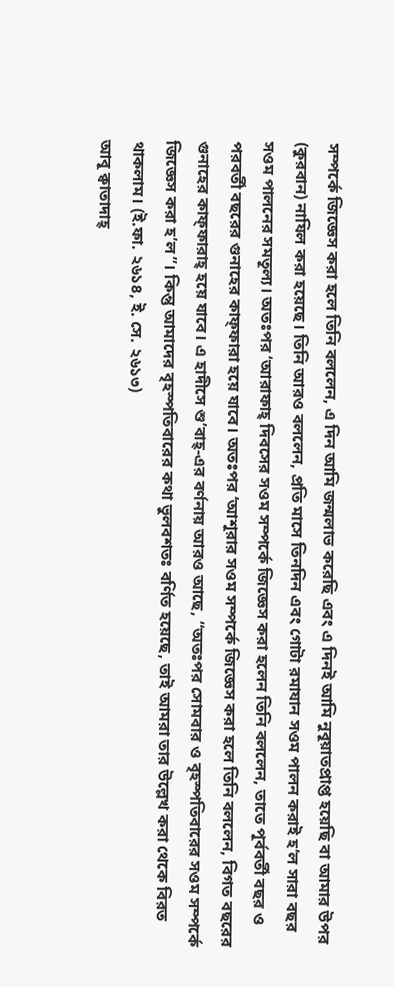সম্পর্কে জিজ্ঞেস করা হলে তিনি বললেন, এ দিন আমি জন্মলাভ করেছি এবং এ দিনই আমি নুবূয়াতপ্রাপ্ত হয়েছি বা আমার উপর (কুরবান) নাযিল করা হয়েছে। তিনি আরও বললেন, প্রতি মাসে তিনদিন এবং গোটা রমাযান সওম পালন করাই হ’ল সারা বছর সওম পালনের সমতূল্য। অতঃপর ‘আরাফাহ্ দিবসের সওম সম্পর্কে জিজ্ঞেস করা হলেন তিনি বললেন, তাতে পূর্ববর্তী বছর ও পরবর্তী বছরের গুনাহের কাফ্ফারা হয়ে যাবে। অতঃপর ‘আশূরার সওম সম্পর্কে জিজ্ঞেস করা হলে তিনি বললেন, বিগত বছরের গুনাহের কাফ্ফারাহ্ হয়ে যাবে। এ হাদীসে শু’বাহ্-এর বর্ণনায় আরও আছে, “অতঃপর সোমবার ও বৃহস্পতিবারের সওম সম্পর্কে জিজ্ঞেস করা হ’ল”। কিন্তু আমাদের বৃহস্পতিবারের কথা ভুলবশতঃ বর্ণিত হয়েছে, তাই আমরা তার উল্লেখ করা থেকে বিরত থাকলাম। (ই.ফা. ২৬১৪, ই. সে. ২৬১৩)
আবূ ক্বাতাদাহ্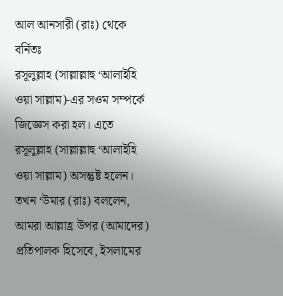আল আনসারী (রাঃ) থেকে বর্নিতঃ
রসূলুল্লাহ (সাল্লাল্লাহু ‘আলাইহি ওয়া সাল্লাম)-এর সওম সম্পর্কে জিজ্ঞেস করা হল। এতে রসূলুল্লাহ (সাল্লাল্লাহু ‘আলাইহি ওয়া সাল্লাম) অসন্তুষ্ট হলেন। তখন ‘উমার (রাঃ) বললেন, আমরা আল্লাহ্র উপর (আমাদের) প্রতিপালক হিসেবে, ইসলামের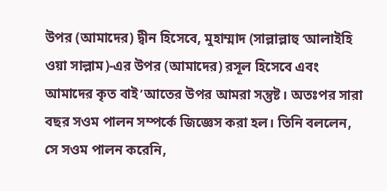উপর (আমাদের) দ্বীন হিসেবে, মুহাম্মাদ (সাল্লাল্লাহু ‘আলাইহি ওয়া সাল্লাম)-এর উপর (আমাদের) রসূল হিসেবে এবং আমাদের কৃত বাই’আতের উপর আমরা সন্তুষ্ট। অতঃপর সারা বছর সওম পালন সম্পর্কে জিজ্ঞেস করা হল। তিনি বললেন, সে সওম পালন করেনি,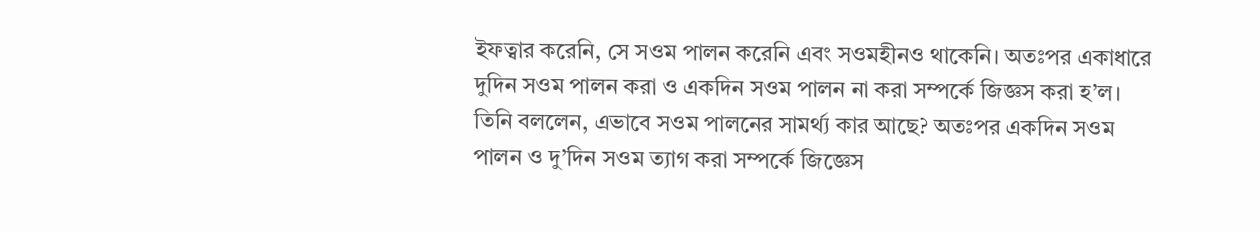ইফত্বার করেনি, সে সওম পালন করেনি এবং সওমহীনও থাকেনি। অতঃপর একাধারে দুদিন সওম পালন করা ও একদিন সওম পালন না করা সম্পর্কে জিজ্ঞস করা হ’ল। তিনি বললেন, এভাবে সওম পালনের সামর্থ্য কার আছে? অতঃপর একদিন সওম পালন ও দু’দিন সওম ত্যাগ করা সম্পর্কে জিজ্ঞেস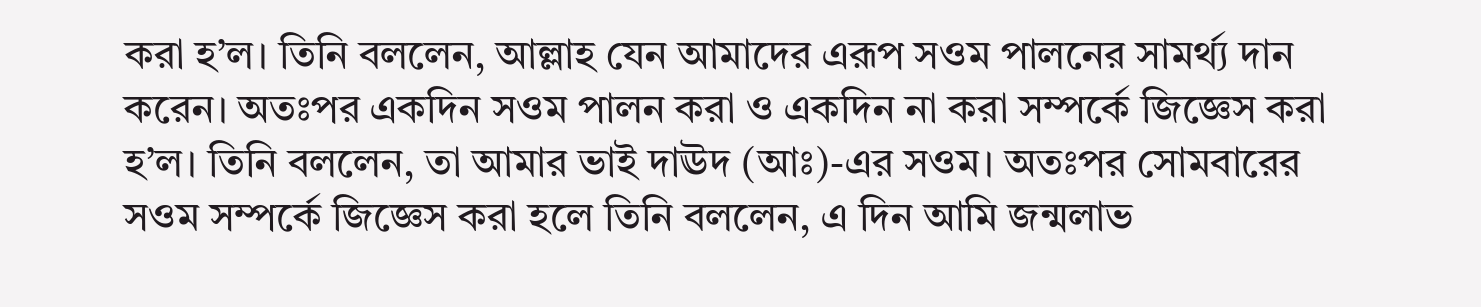করা হ’ল। তিনি বললেন, আল্লাহ যেন আমাদের এরূপ সওম পালনের সামর্থ্য দান করেন। অতঃপর একদিন সওম পালন করা ও একদিন না করা সম্পর্কে জিজ্ঞেস করা হ’ল। তিনি বললেন, তা আমার ভাই দাঊদ (আঃ)-এর সওম। অতঃপর সোমবারের সওম সম্পর্কে জিজ্ঞেস করা হলে তিনি বললেন, এ দিন আমি জন্মলাভ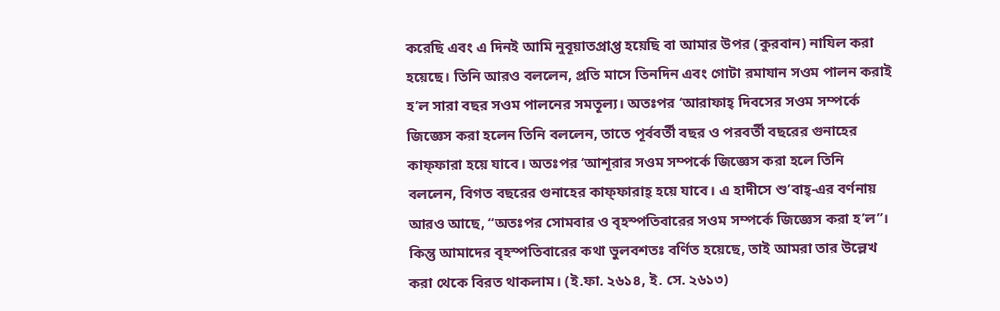করেছি এবং এ দিনই আমি নুবূয়াতপ্রাপ্ত হয়েছি বা আমার উপর (কুরবান) নাযিল করা হয়েছে। তিনি আরও বললেন, প্রতি মাসে তিনদিন এবং গোটা রমাযান সওম পালন করাই হ’ল সারা বছর সওম পালনের সমতূল্য। অতঃপর ‘আরাফাহ্ দিবসের সওম সম্পর্কে জিজ্ঞেস করা হলেন তিনি বললেন, তাতে পূর্ববর্তী বছর ও পরবর্তী বছরের গুনাহের কাফ্ফারা হয়ে যাবে। অতঃপর ‘আশূরার সওম সম্পর্কে জিজ্ঞেস করা হলে তিনি বললেন, বিগত বছরের গুনাহের কাফ্ফারাহ্ হয়ে যাবে। এ হাদীসে শু’বাহ্-এর বর্ণনায় আরও আছে, “অতঃপর সোমবার ও বৃহস্পতিবারের সওম সম্পর্কে জিজ্ঞেস করা হ’ল”। কিন্তু আমাদের বৃহস্পতিবারের কথা ভুলবশতঃ বর্ণিত হয়েছে, তাই আমরা তার উল্লেখ করা থেকে বিরত থাকলাম। (ই.ফা. ২৬১৪, ই. সে. ২৬১৩)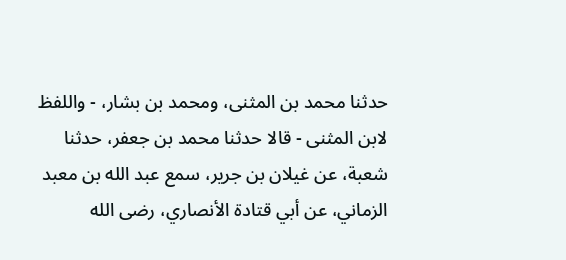حدثنا محمد بن المثنى، ومحمد بن بشار، - واللفظ لابن المثنى - قالا حدثنا محمد بن جعفر، حدثنا شعبة، عن غيلان بن جرير، سمع عبد الله بن معبد الزماني، عن أبي قتادة الأنصاري، رضى الله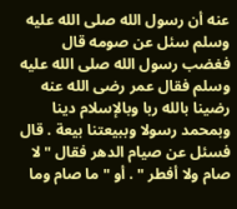عنه أن رسول الله صلى الله عليه وسلم سئل عن صومه قال فغضب رسول الله صلى الله عليه وسلم فقال عمر رضى الله عنه رضينا بالله ربا وبالإسلام دينا وبمحمد رسولا وببيعتنا بيعة . قال فسئل عن صيام الدهر فقال " لا صام ولا أفطر " . أو " ما صام وما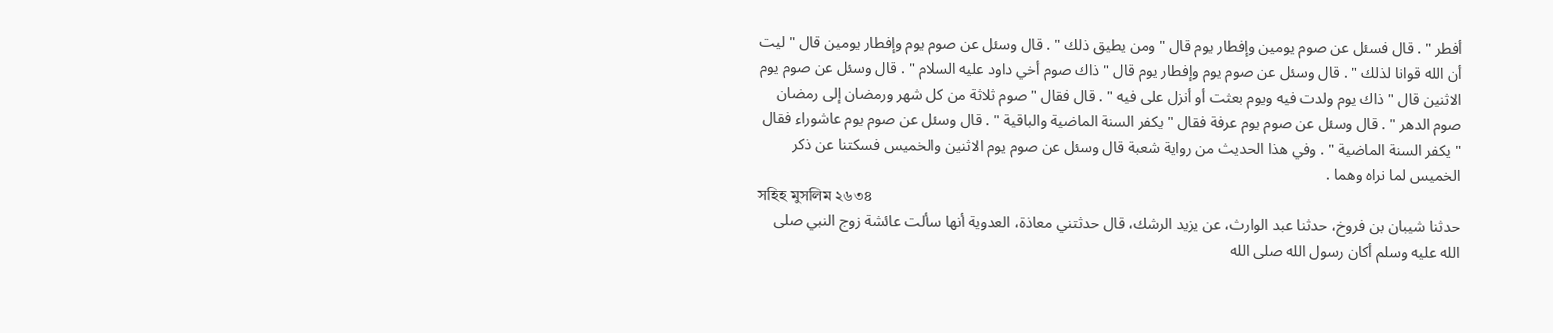أفطر " . قال فسئل عن صوم يومين وإفطار يوم قال " ومن يطيق ذلك " . قال وسئل عن صوم يوم وإفطار يومين قال " ليت أن الله قوانا لذلك " . قال وسئل عن صوم يوم وإفطار يوم قال " ذاك صوم أخي داود عليه السلام " . قال وسئل عن صوم يوم الاثنين قال " ذاك يوم ولدت فيه ويوم بعثت أو أنزل على فيه " . قال فقال " صوم ثلاثة من كل شهر ورمضان إلى رمضان صوم الدهر " . قال وسئل عن صوم يوم عرفة فقال " يكفر السنة الماضية والباقية " . قال وسئل عن صوم يوم عاشوراء فقال " يكفر السنة الماضية " . وفي هذا الحديث من رواية شعبة قال وسئل عن صوم يوم الاثنين والخميس فسكتنا عن ذكر الخميس لما نراه وهما .
সহিহ মুসলিম ২৬৩৪
حدثنا شيبان بن فروخ، حدثنا عبد الوارث، عن يزيد الرشك، قال حدثتني معاذة، العدوية أنها سألت عائشة زوج النبي صلى الله عليه وسلم أكان رسول الله صلى الله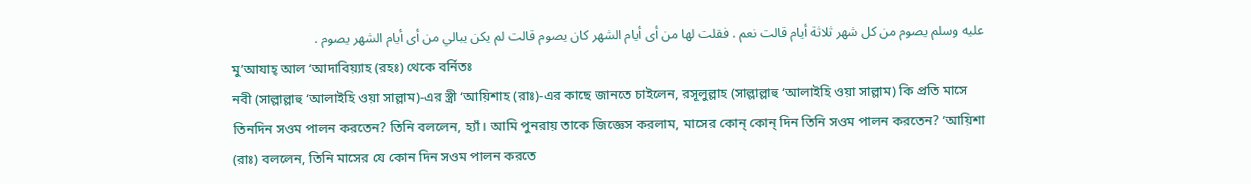عليه وسلم يصوم من كل شهر ثلاثة أيام قالت نعم . فقلت لها من أى أيام الشهر كان يصوم قالت لم يكن يبالي من أى أيام الشهر يصوم .
মু’আযাহ্ আল ‘আদাবিয়্যাহ (রহঃ) থেকে বর্নিতঃ
নবী (সাল্লাল্লাহু ‘আলাইহি ওয়া সাল্লাম)-এর স্ত্রী ‘আয়িশাহ (রাঃ)-এর কাছে জানতে চাইলেন, রসূলুল্লাহ (সাল্লাল্লাহু ‘আলাইহি ওয়া সাল্লাম) কি প্রতি মাসে তিনদিন সওম পালন করতেন? তিনি বললেন, হ্যাঁ। আমি পুনরায় তাকে জিজ্ঞেস করলাম, মাসের কোন্ কোন্ দিন তিনি সওম পালন করতেন? ‘আয়িশা (রাঃ) বললেন, তিনি মাসের যে কোন দিন সওম পালন করতে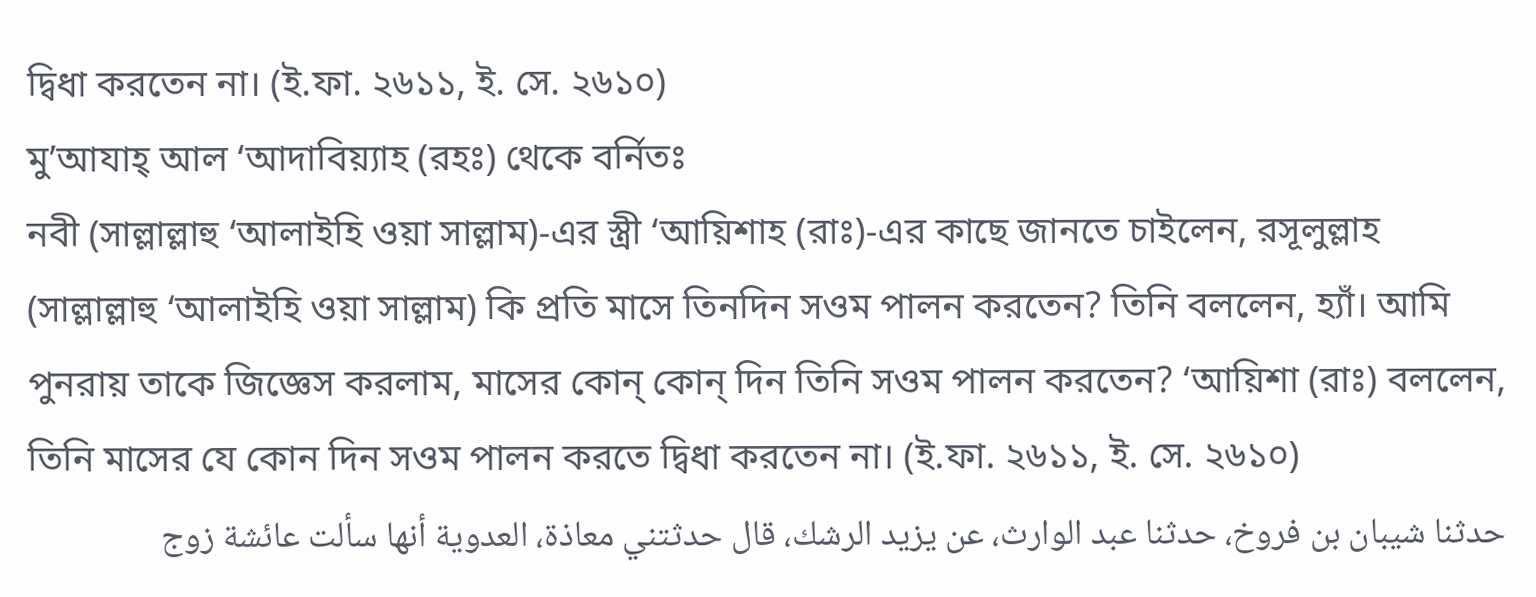দ্বিধা করতেন না। (ই.ফা. ২৬১১, ই. সে. ২৬১০)
মু’আযাহ্ আল ‘আদাবিয়্যাহ (রহঃ) থেকে বর্নিতঃ
নবী (সাল্লাল্লাহু ‘আলাইহি ওয়া সাল্লাম)-এর স্ত্রী ‘আয়িশাহ (রাঃ)-এর কাছে জানতে চাইলেন, রসূলুল্লাহ (সাল্লাল্লাহু ‘আলাইহি ওয়া সাল্লাম) কি প্রতি মাসে তিনদিন সওম পালন করতেন? তিনি বললেন, হ্যাঁ। আমি পুনরায় তাকে জিজ্ঞেস করলাম, মাসের কোন্ কোন্ দিন তিনি সওম পালন করতেন? ‘আয়িশা (রাঃ) বললেন, তিনি মাসের যে কোন দিন সওম পালন করতে দ্বিধা করতেন না। (ই.ফা. ২৬১১, ই. সে. ২৬১০)
حدثنا شيبان بن فروخ، حدثنا عبد الوارث، عن يزيد الرشك، قال حدثتني معاذة، العدوية أنها سألت عائشة زوج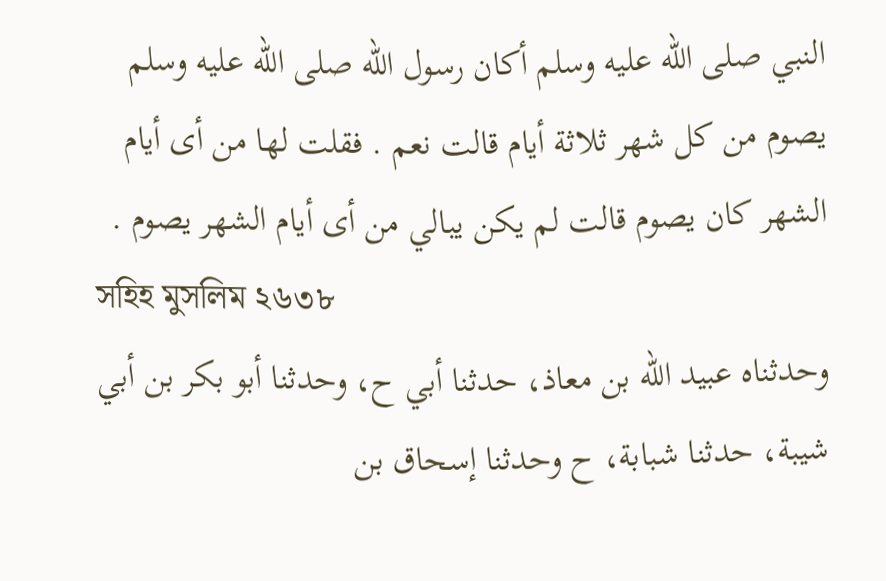النبي صلى الله عليه وسلم أكان رسول الله صلى الله عليه وسلم يصوم من كل شهر ثلاثة أيام قالت نعم . فقلت لها من أى أيام الشهر كان يصوم قالت لم يكن يبالي من أى أيام الشهر يصوم .
সহিহ মুসলিম ২৬৩৮
وحدثناه عبيد الله بن معاذ، حدثنا أبي ح، وحدثنا أبو بكر بن أبي شيبة، حدثنا شبابة، ح وحدثنا إسحاق بن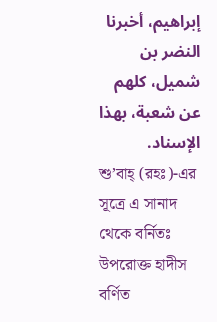إبراهيم، أخبرنا النضر بن شميل، كلهم عن شعبة، بهذا الإسناد.
শু’বাহ্ (রহঃ)-এর সূত্রে এ সানাদ থেকে বর্নিতঃ
উপরোক্ত হাদীস বর্ণিত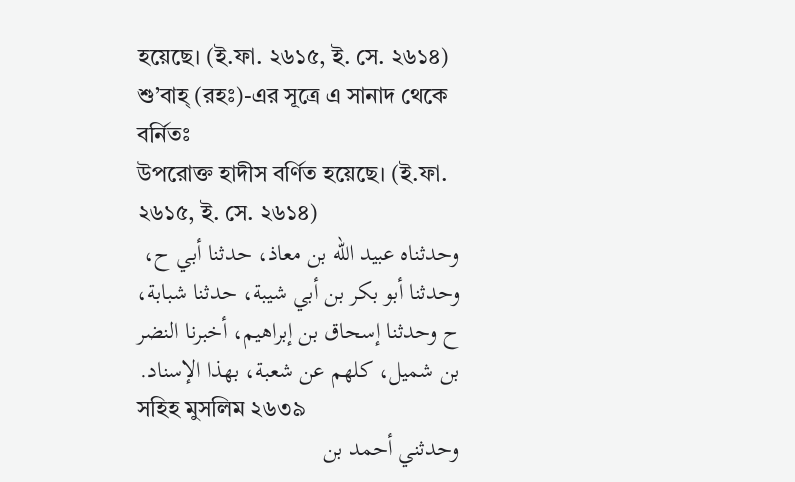হয়েছে। (ই.ফা. ২৬১৫, ই. সে. ২৬১৪)
শু’বাহ্ (রহঃ)-এর সূত্রে এ সানাদ থেকে বর্নিতঃ
উপরোক্ত হাদীস বর্ণিত হয়েছে। (ই.ফা. ২৬১৫, ই. সে. ২৬১৪)
وحدثناه عبيد الله بن معاذ، حدثنا أبي ح، وحدثنا أبو بكر بن أبي شيبة، حدثنا شبابة، ح وحدثنا إسحاق بن إبراهيم، أخبرنا النضر بن شميل، كلهم عن شعبة، بهذا الإسناد.
সহিহ মুসলিম ২৬৩৯
وحدثني أحمد بن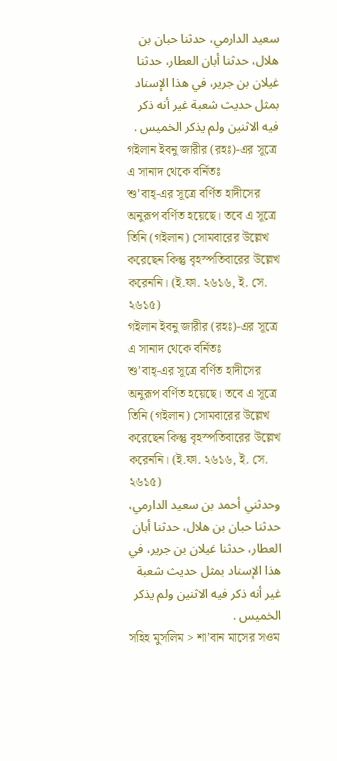سعيد الدارمي، حدثنا حبان بن هلال، حدثنا أبان العطار، حدثنا غيلان بن جرير، في هذا الإسناد بمثل حديث شعبة غير أنه ذكر فيه الاثنين ولم يذكر الخميس .
গইলান ইবনু জারীর (রহঃ)-এর সূত্রে এ সানাদ থেকে বর্নিতঃ
শু’বাহ্-এর সূত্রে বর্ণিত হাদীসের অনুরূপ বর্ণিত হয়েছে। তবে এ সূত্রে তিনি (গইলান) সোমবারের উল্লেখ করেছেন কিন্তু বৃহস্পতিবারের উল্লেখ করেননি। (ই.ফা. ২৬১৬, ই. সে. ২৬১৫)
গইলান ইবনু জারীর (রহঃ)-এর সূত্রে এ সানাদ থেকে বর্নিতঃ
শু’বাহ্-এর সূত্রে বর্ণিত হাদীসের অনুরূপ বর্ণিত হয়েছে। তবে এ সূত্রে তিনি (গইলান) সোমবারের উল্লেখ করেছেন কিন্তু বৃহস্পতিবারের উল্লেখ করেননি। (ই.ফা. ২৬১৬, ই. সে. ২৬১৫)
وحدثني أحمد بن سعيد الدارمي، حدثنا حبان بن هلال، حدثنا أبان العطار، حدثنا غيلان بن جرير، في هذا الإسناد بمثل حديث شعبة غير أنه ذكر فيه الاثنين ولم يذكر الخميس .
সহিহ মুসলিম > শা’বান মাসের সওম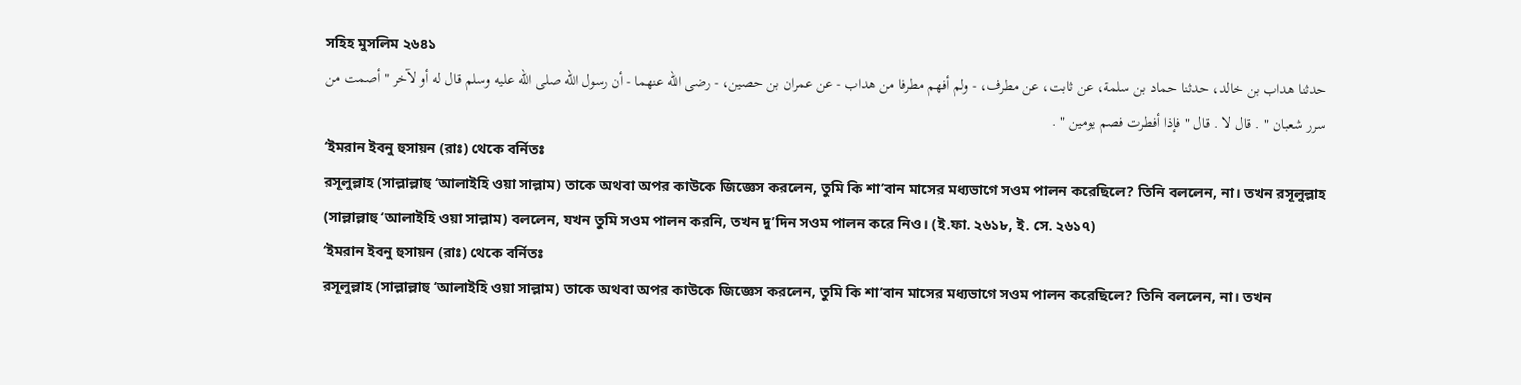সহিহ মুসলিম ২৬৪১
حدثنا هداب بن خالد، حدثنا حماد بن سلمة، عن ثابت، عن مطرف، - ولم أفهم مطرفا من هداب - عن عمران بن حصين، - رضى الله عنهما - أن رسول الله صلى الله عليه وسلم قال له أو لآخر " أصمت من سرر شعبان " . قال لا . قال " فإذا أفطرت فصم يومين " .
‘ইমরান ইবনু হুসায়ন (রাঃ) থেকে বর্নিতঃ
রসূলুল্লাহ (সাল্লাল্লাহু ‘আলাইহি ওয়া সাল্লাম) তাকে অথবা অপর কাউকে জিজ্ঞেস করলেন, তুমি কি শা’বান মাসের মধ্যভাগে সওম পালন করেছিলে? তিনি বললেন, না। তখন রসূলুল্লাহ (সাল্লাল্লাহু ‘আলাইহি ওয়া সাল্লাম) বললেন, যখন তুমি সওম পালন করনি, তখন দু’দিন সওম পালন করে নিও। (ই.ফা. ২৬১৮, ই. সে. ২৬১৭)
‘ইমরান ইবনু হুসায়ন (রাঃ) থেকে বর্নিতঃ
রসূলুল্লাহ (সাল্লাল্লাহু ‘আলাইহি ওয়া সাল্লাম) তাকে অথবা অপর কাউকে জিজ্ঞেস করলেন, তুমি কি শা’বান মাসের মধ্যভাগে সওম পালন করেছিলে? তিনি বললেন, না। তখন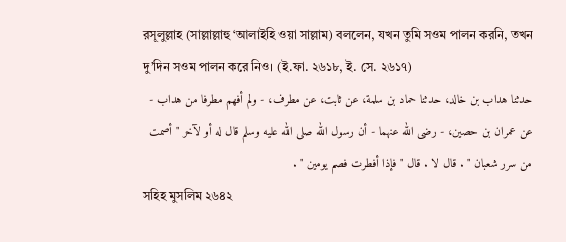রসূলুল্লাহ (সাল্লাল্লাহু ‘আলাইহি ওয়া সাল্লাম) বললেন, যখন তুমি সওম পালন করনি, তখন দু’দিন সওম পালন করে নিও। (ই.ফা. ২৬১৮, ই. সে. ২৬১৭)
حدثنا هداب بن خالد، حدثنا حماد بن سلمة، عن ثابت، عن مطرف، - ولم أفهم مطرفا من هداب - عن عمران بن حصين، - رضى الله عنهما - أن رسول الله صلى الله عليه وسلم قال له أو لآخر " أصمت من سرر شعبان " . قال لا . قال " فإذا أفطرت فصم يومين " .
সহিহ মুসলিম ২৬৪২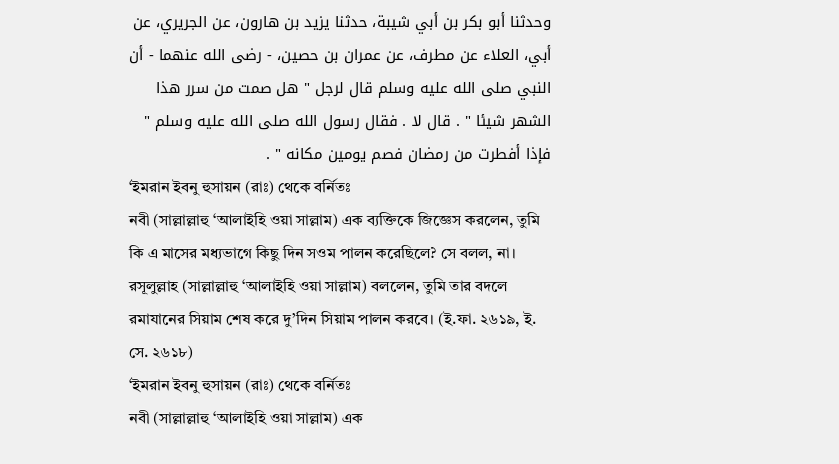وحدثنا أبو بكر بن أبي شيبة، حدثنا يزيد بن هارون، عن الجريري، عن أبي، العلاء عن مطرف، عن عمران بن حصين، - رضى الله عنهما - أن النبي صلى الله عليه وسلم قال لرجل " هل صمت من سرر هذا الشهر شيئا " . قال لا . فقال رسول الله صلى الله عليه وسلم " فإذا أفطرت من رمضان فصم يومين مكانه " .
‘ইমরান ইবনু হুসায়ন (রাঃ) থেকে বর্নিতঃ
নবী (সাল্লাল্লাহু ‘আলাইহি ওয়া সাল্লাম) এক ব্যক্তিকে জিজ্ঞেস করলেন, তুমি কি এ মাসের মধ্যভাগে কিছু দিন সওম পালন করেছিলে? সে বলল, না। রসূলুল্লাহ (সাল্লাল্লাহু ‘আলাইহি ওয়া সাল্লাম) বললেন, তুমি তার বদলে রমাযানের সিয়াম শেষ করে দু’দিন সিয়াম পালন করবে। (ই.ফা. ২৬১৯, ই. সে. ২৬১৮)
‘ইমরান ইবনু হুসায়ন (রাঃ) থেকে বর্নিতঃ
নবী (সাল্লাল্লাহু ‘আলাইহি ওয়া সাল্লাম) এক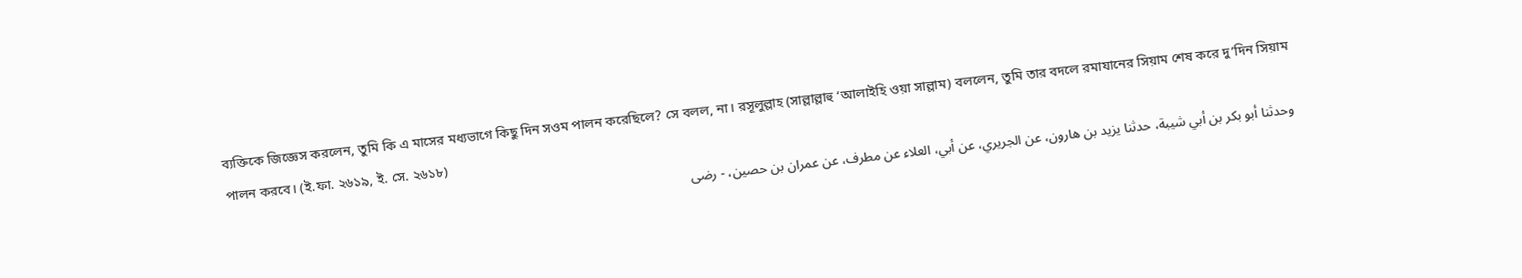ব্যক্তিকে জিজ্ঞেস করলেন, তুমি কি এ মাসের মধ্যভাগে কিছু দিন সওম পালন করেছিলে? সে বলল, না। রসূলুল্লাহ (সাল্লাল্লাহু ‘আলাইহি ওয়া সাল্লাম) বললেন, তুমি তার বদলে রমাযানের সিয়াম শেষ করে দু’দিন সিয়াম পালন করবে। (ই.ফা. ২৬১৯, ই. সে. ২৬১৮)
وحدثنا أبو بكر بن أبي شيبة، حدثنا يزيد بن هارون، عن الجريري، عن أبي، العلاء عن مطرف، عن عمران بن حصين، - رضى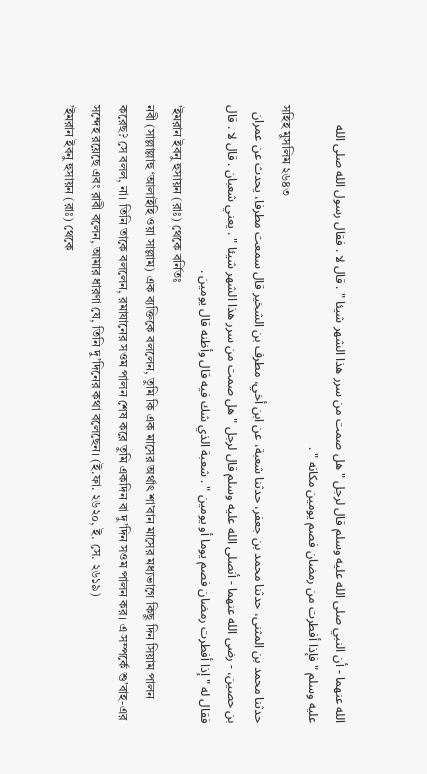الله عنهما - أن النبي صلى الله عليه وسلم قال لرجل " هل صمت من سرر هذا الشهر شيئا " . قال لا . فقال رسول الله صلى الله عليه وسلم " فإذا أفطرت من رمضان فصم يومين مكانه " .
সহিহ মুসলিম ২৬৪৩
حدثنا محمد بن المثنى، حدثنا محمد بن جعفر، حدثنا شعبة، عن ابن أخي، مطرف بن الشخير قال سمعت مطرفا، يحدث عن عمران بن حصين، - رضى الله عنهما - أنصلى الله عليه وسلم قال لرجل " هل صمت من سرر هذا الشهر شيئا " . يعني شعبان . قال لا . قال فقال له " إذا أفطرت رمضان فصم يوما أو يومين " . شعبة الذي شك فيه قال وأظنه قال يومين .
’ইমরান ইবনু হুসায়ন (রাঃ) থেকে বর্নিতঃ
নবী (সাল্লাল্লাহু ‘আলাইহি ওয়া সাল্লাম) এক ব্যক্তিকে বললেন, তুমি কি এক মাসের অর্থাৎ শা’বান মাসের মধ্যভাগে কিছু দিন সিয়াম পালন করেছ? সে বলল, না। তিনি তাকে বললেন, রমাযানের সওম পালন শেষ করে তুমি একদিন বা দু’দিন সওম পালন কর। এ সম্পর্কে শু’বাহ-এর সন্দেহ রয়েছে এবং রাবী বলেন, আমার ধারণা যে, তিনি দু’দিনের কথা বলেছেন। (ই.ফা. ২৬২০, ই. সে. ২৬১৯)
’ইমরান ইবনু হুসায়ন (রাঃ) থেকে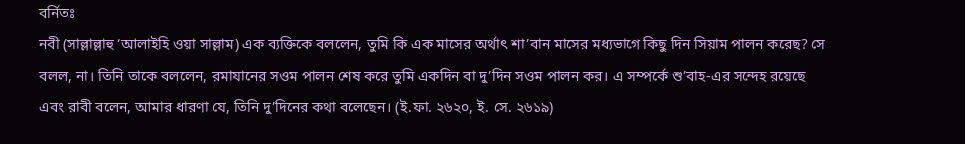বর্নিতঃ
নবী (সাল্লাল্লাহু ‘আলাইহি ওয়া সাল্লাম) এক ব্যক্তিকে বললেন, তুমি কি এক মাসের অর্থাৎ শা’বান মাসের মধ্যভাগে কিছু দিন সিয়াম পালন করেছ? সে বলল, না। তিনি তাকে বললেন, রমাযানের সওম পালন শেষ করে তুমি একদিন বা দু’দিন সওম পালন কর। এ সম্পর্কে শু’বাহ-এর সন্দেহ রয়েছে এবং রাবী বলেন, আমার ধারণা যে, তিনি দু’দিনের কথা বলেছেন। (ই.ফা. ২৬২০, ই. সে. ২৬১৯)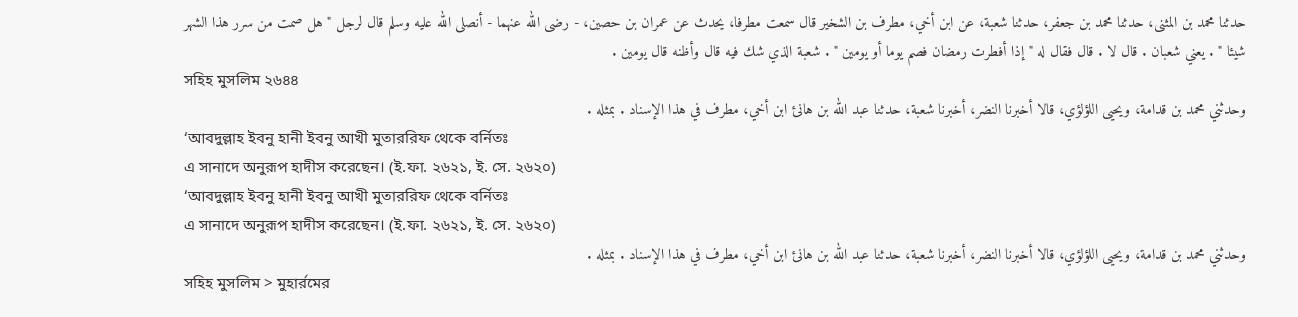حدثنا محمد بن المثنى، حدثنا محمد بن جعفر، حدثنا شعبة، عن ابن أخي، مطرف بن الشخير قال سمعت مطرفا، يحدث عن عمران بن حصين، - رضى الله عنهما - أنصلى الله عليه وسلم قال لرجل " هل صمت من سرر هذا الشهر شيئا " . يعني شعبان . قال لا . قال فقال له " إذا أفطرت رمضان فصم يوما أو يومين " . شعبة الذي شك فيه قال وأظنه قال يومين .
সহিহ মুসলিম ২৬৪৪
وحدثني محمد بن قدامة، ويحيى اللؤلؤي، قالا أخبرنا النضر، أخبرنا شعبة، حدثنا عبد الله بن هانئ ابن أخي، مطرف في هذا الإسناد . بمثله .
‘আবদুল্লাহ ইবনু হানী ইবনু আখী মুতাররিফ থেকে বর্নিতঃ
এ সানাদে অনুরূপ হাদীস করেছেন। (ই.ফা. ২৬২১, ই. সে. ২৬২০)
‘আবদুল্লাহ ইবনু হানী ইবনু আখী মুতাররিফ থেকে বর্নিতঃ
এ সানাদে অনুরূপ হাদীস করেছেন। (ই.ফা. ২৬২১, ই. সে. ২৬২০)
وحدثني محمد بن قدامة، ويحيى اللؤلؤي، قالا أخبرنا النضر، أخبرنا شعبة، حدثنا عبد الله بن هانئ ابن أخي، مطرف في هذا الإسناد . بمثله .
সহিহ মুসলিম > মুহার্রমের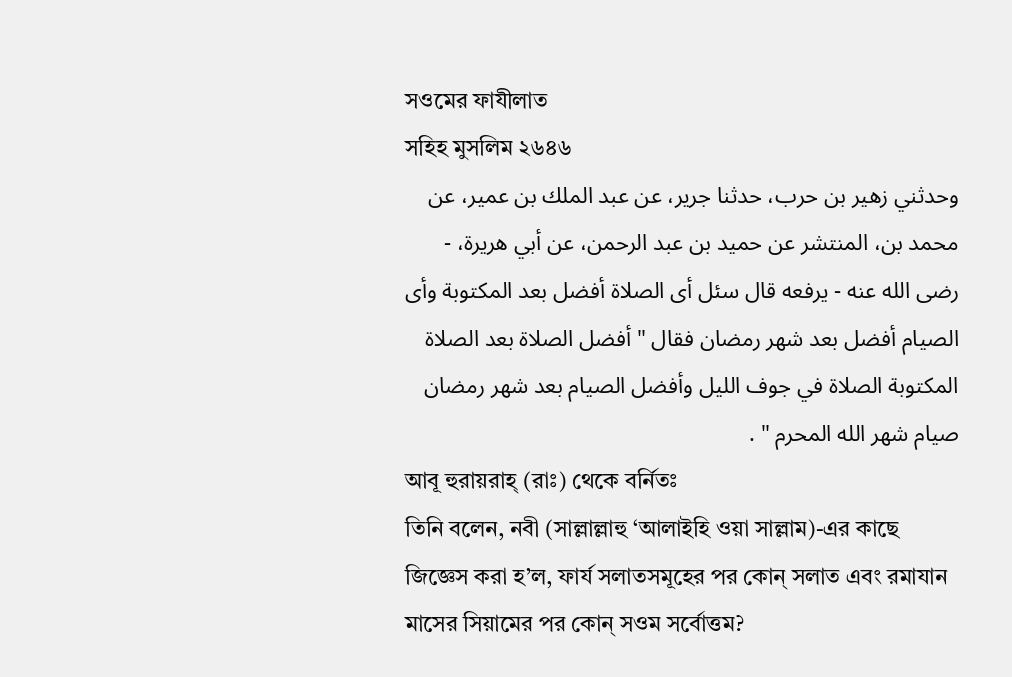সওমের ফাযীলাত
সহিহ মুসলিম ২৬৪৬
وحدثني زهير بن حرب، حدثنا جرير، عن عبد الملك بن عمير، عن محمد بن، المنتشر عن حميد بن عبد الرحمن، عن أبي هريرة، - رضى الله عنه - يرفعه قال سئل أى الصلاة أفضل بعد المكتوبة وأى الصيام أفضل بعد شهر رمضان فقال " أفضل الصلاة بعد الصلاة المكتوبة الصلاة في جوف الليل وأفضل الصيام بعد شهر رمضان صيام شهر الله المحرم " .
আবূ হুরায়রাহ্ (রাঃ) থেকে বর্নিতঃ
তিনি বলেন, নবী (সাল্লাল্লাহু ‘আলাইহি ওয়া সাল্লাম)-এর কাছে জিজ্ঞেস করা হ’ল, ফার্য সলাতসমূহের পর কোন্ সলাত এবং রমাযান মাসের সিয়ামের পর কোন্ সওম সর্বোত্তম?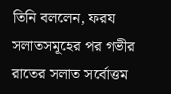তিনি বললেন, ফরয সলাতসমূহের পর গভীর রাতের সলাত সর্বোত্তম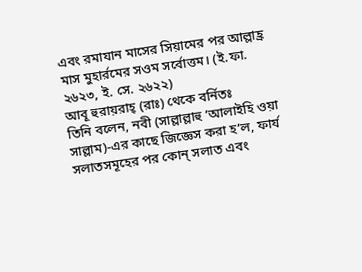এবং রমাযান মাসের সিয়ামের পর আল্লাহ্র মাস মুহার্রমের সওম সর্বোত্তম। (ই.ফা. ২৬২৩, ই. সে. ২৬২২)
আবূ হুরায়রাহ্ (রাঃ) থেকে বর্নিতঃ
তিনি বলেন, নবী (সাল্লাল্লাহু ‘আলাইহি ওয়া সাল্লাম)-এর কাছে জিজ্ঞেস করা হ’ল, ফার্য সলাতসমূহের পর কোন্ সলাত এবং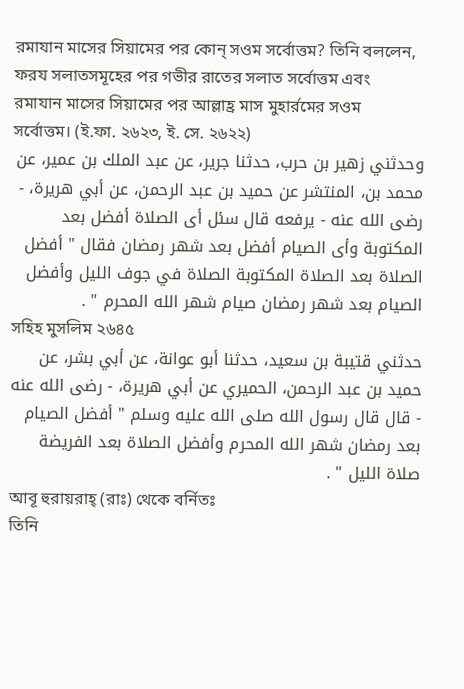রমাযান মাসের সিয়ামের পর কোন্ সওম সর্বোত্তম? তিনি বললেন, ফরয সলাতসমূহের পর গভীর রাতের সলাত সর্বোত্তম এবং রমাযান মাসের সিয়ামের পর আল্লাহ্র মাস মুহার্রমের সওম সর্বোত্তম। (ই.ফা. ২৬২৩, ই. সে. ২৬২২)
وحدثني زهير بن حرب، حدثنا جرير، عن عبد الملك بن عمير، عن محمد بن، المنتشر عن حميد بن عبد الرحمن، عن أبي هريرة، - رضى الله عنه - يرفعه قال سئل أى الصلاة أفضل بعد المكتوبة وأى الصيام أفضل بعد شهر رمضان فقال " أفضل الصلاة بعد الصلاة المكتوبة الصلاة في جوف الليل وأفضل الصيام بعد شهر رمضان صيام شهر الله المحرم " .
সহিহ মুসলিম ২৬৪৫
حدثني قتيبة بن سعيد، حدثنا أبو عوانة، عن أبي بشر، عن حميد بن عبد الرحمن، الحميري عن أبي هريرة، - رضى الله عنه - قال قال رسول الله صلى الله عليه وسلم " أفضل الصيام بعد رمضان شهر الله المحرم وأفضل الصلاة بعد الفريضة صلاة الليل " .
আবূ হুরায়রাহ্ (রাঃ) থেকে বর্নিতঃ
তিনি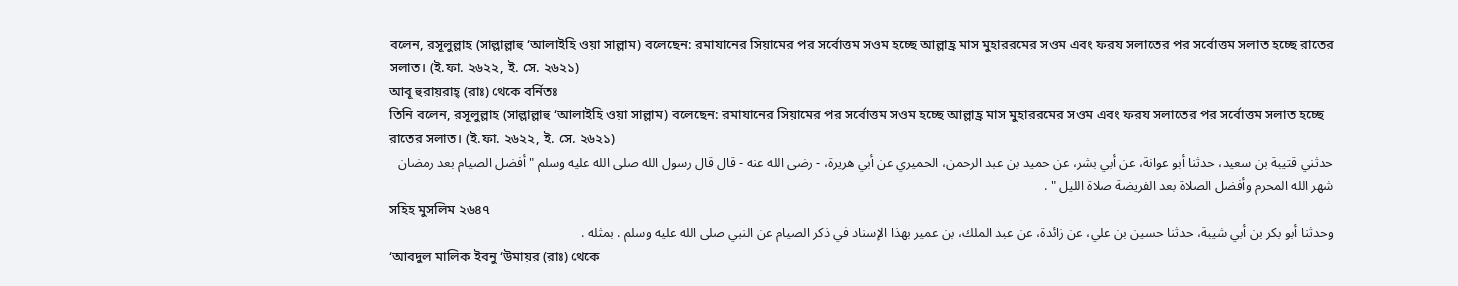বলেন, রসূলুল্লাহ (সাল্লাল্লাহু ‘আলাইহি ওয়া সাল্লাম) বলেছেন: রমাযানের সিয়ামের পর সর্বোত্তম সওম হচ্ছে আল্লাহ্র মাস মুহাররমের সওম এবং ফরয সলাতের পর সর্বোত্তম সলাত হচ্ছে রাতের সলাত। (ই.ফা. ২৬২২, ই. সে. ২৬২১)
আবূ হুরায়রাহ্ (রাঃ) থেকে বর্নিতঃ
তিনি বলেন, রসূলুল্লাহ (সাল্লাল্লাহু ‘আলাইহি ওয়া সাল্লাম) বলেছেন: রমাযানের সিয়ামের পর সর্বোত্তম সওম হচ্ছে আল্লাহ্র মাস মুহাররমের সওম এবং ফরয সলাতের পর সর্বোত্তম সলাত হচ্ছে রাতের সলাত। (ই.ফা. ২৬২২, ই. সে. ২৬২১)
حدثني قتيبة بن سعيد، حدثنا أبو عوانة، عن أبي بشر، عن حميد بن عبد الرحمن، الحميري عن أبي هريرة، - رضى الله عنه - قال قال رسول الله صلى الله عليه وسلم " أفضل الصيام بعد رمضان شهر الله المحرم وأفضل الصلاة بعد الفريضة صلاة الليل " .
সহিহ মুসলিম ২৬৪৭
وحدثنا أبو بكر بن أبي شيبة، حدثنا حسين بن علي، عن زائدة، عن عبد الملك، بن عمير بهذا الإسناد في ذكر الصيام عن النبي صلى الله عليه وسلم . بمثله .
‘আবদুল মালিক ইবনু ‘উমায়র (রাঃ) থেকে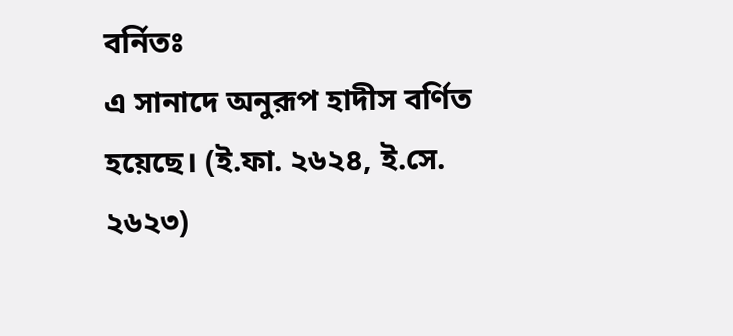বর্নিতঃ
এ সানাদে অনুরূপ হাদীস বর্ণিত হয়েছে। (ই.ফা. ২৬২৪, ই.সে. ২৬২৩)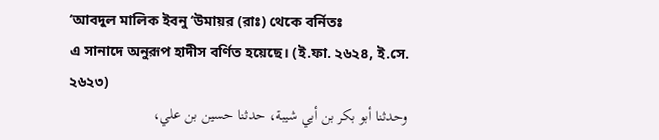‘আবদুল মালিক ইবনু ‘উমায়র (রাঃ) থেকে বর্নিতঃ
এ সানাদে অনুরূপ হাদীস বর্ণিত হয়েছে। (ই.ফা. ২৬২৪, ই.সে. ২৬২৩)
وحدثنا أبو بكر بن أبي شيبة، حدثنا حسين بن علي،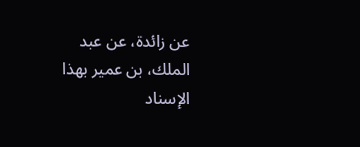عن زائدة، عن عبد الملك، بن عمير بهذا الإسناد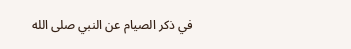في ذكر الصيام عن النبي صلى الله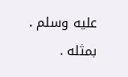عليه وسلم . بمثله .